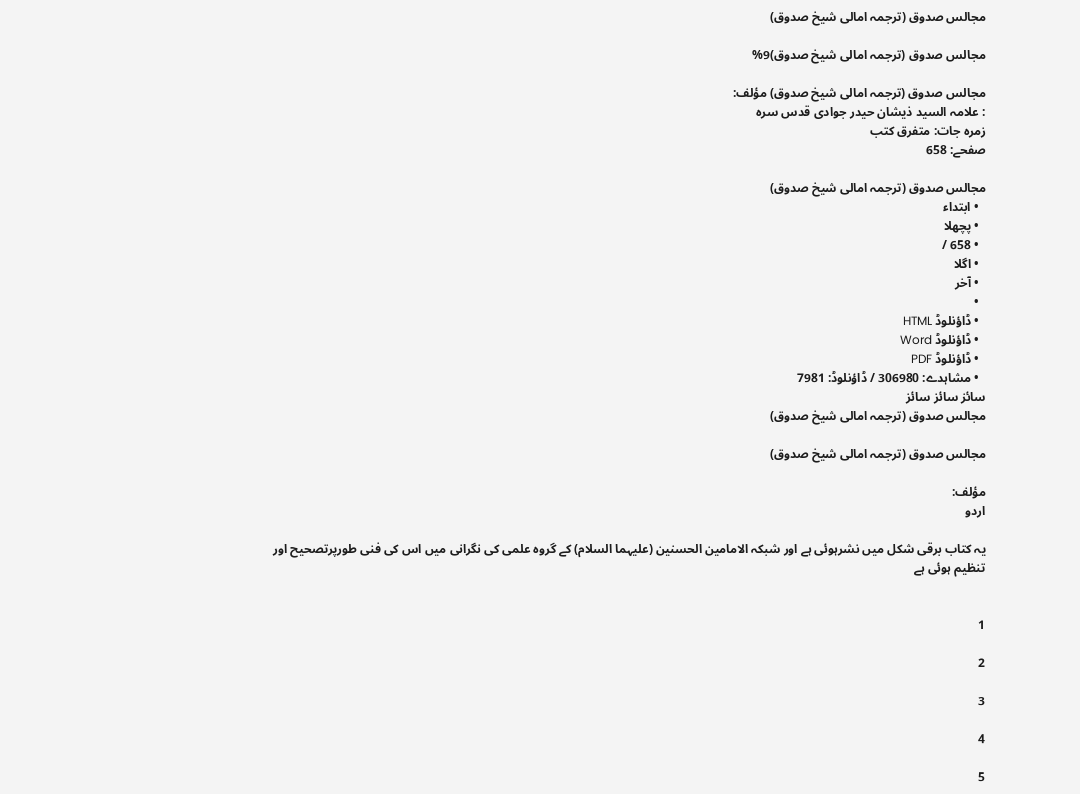مجالس صدوق (ترجمہ امالی شیخ صدوق)

مجالس صدوق (ترجمہ امالی شیخ صدوق)9%

مجالس صدوق (ترجمہ امالی شیخ صدوق) مؤلف:
: علامہ السید ذیشان حیدر جوادی قدس سرہ
زمرہ جات: متفرق کتب
صفحے: 658

مجالس صدوق (ترجمہ امالی شیخ صدوق)
  • ابتداء
  • پچھلا
  • 658 /
  • اگلا
  • آخر
  •
  • ڈاؤنلوڈ HTML
  • ڈاؤنلوڈ Word
  • ڈاؤنلوڈ PDF
  • مشاہدے: 306980 / ڈاؤنلوڈ: 7981
سائز سائز سائز
مجالس صدوق (ترجمہ امالی شیخ صدوق)

مجالس صدوق (ترجمہ امالی شیخ صدوق)

مؤلف:
اردو

یہ کتاب برقی شکل میں نشرہوئی ہے اور شبکہ الامامین الحسنین (علیہما السلام) کے گروہ علمی کی نگرانی میں اس کی فنی طورپرتصحیح اور تنظیم ہوئی ہے


1

2

3

4

5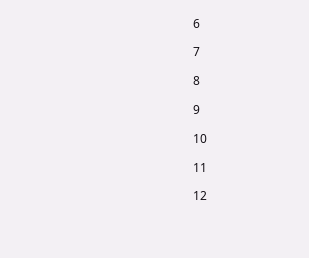6

7

8

9

10

11

12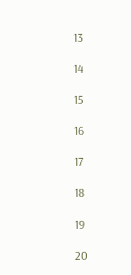13

14

15

16

17

18

19

20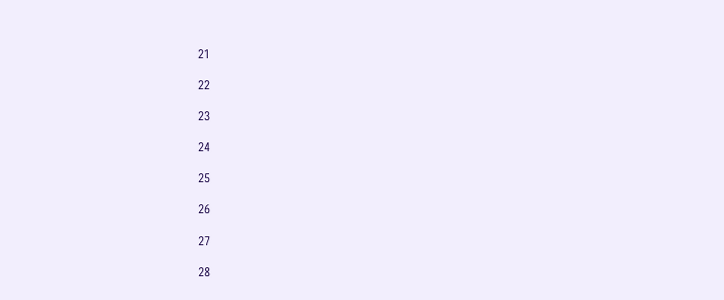21

22

23

24

25

26

27

28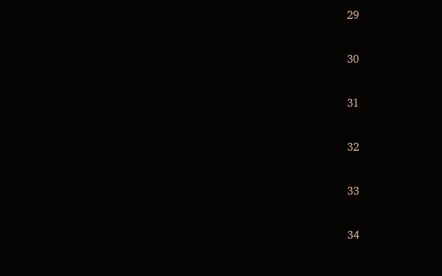29

30

31

32

33

34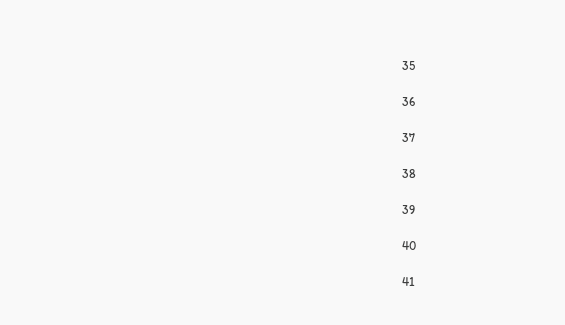35

36

37

38

39

40

41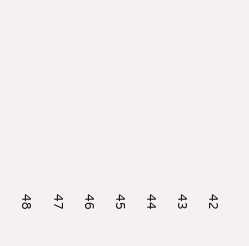42

43

44

45

46

47

48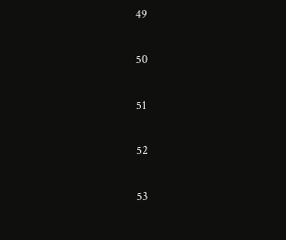49

50

51

52

53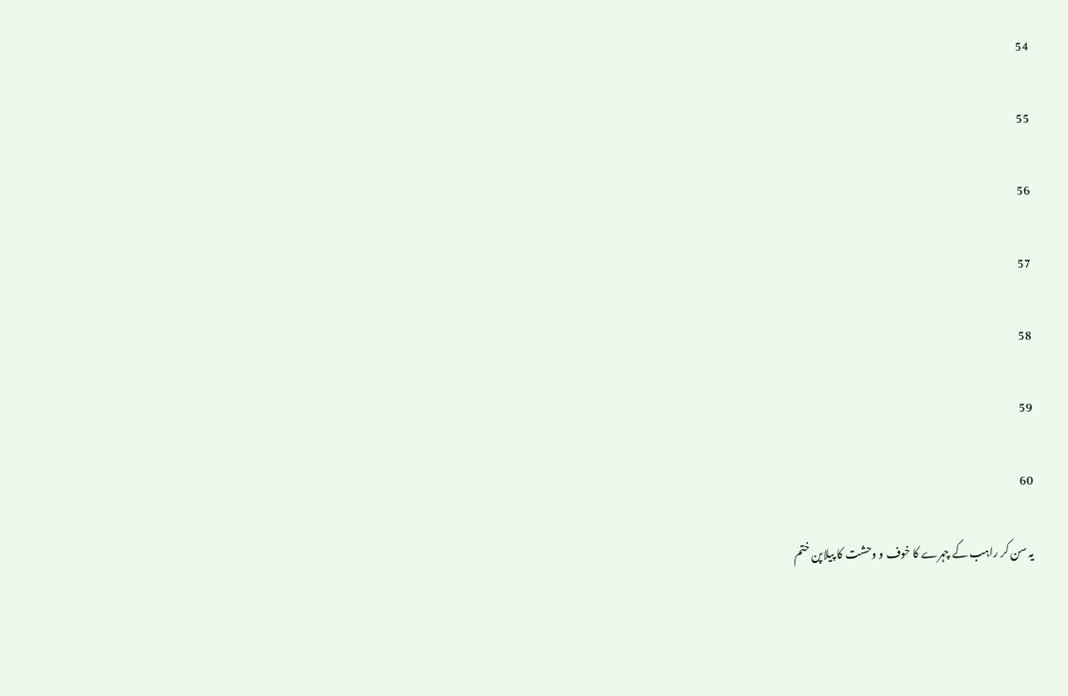54

55

56

57

58

59

60

یہ سن کر راہب کے چہرے کا خوف و وحشت کا پیلاپن ختم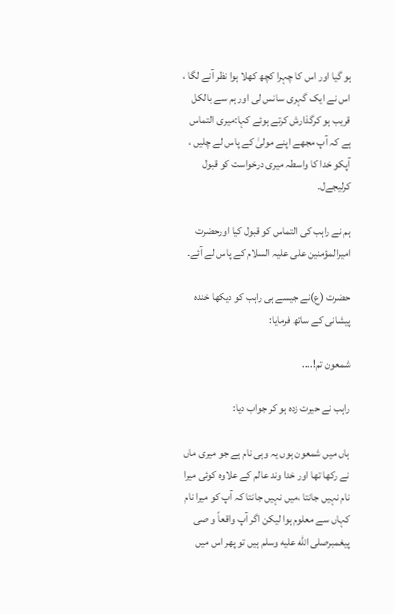ہو گیا اور اس کا چہرا کچھ کھلا ہوا نظر آنے لگا ، اس نے ایک گہری سانس لی اور ہم سے بالکل قریب ہو کرگذارش کرتے ہوئے کہا:میری التماس ہے کہ آپ مجھے اپنے مولیٰ کے پاس لے چلیں ، آپکو خدا کا واسطہ میری درخواست کو قبول کرلیجےل۔

ہم نے راہب کی التماس کو قبول کیا اورحضرت امیرالمؤمنین علی علیہ السلام کے پاس لے آئے۔

حضرت (ع)نے جیسے ہی راہب کو دیکھا خندہ پیشانی کے ساتھ فرمایا:

شمعون تم!....

راہب نے حیرت زدہ ہو کر جواب دیا:

ہاں میں شمعون ہوں یہ وہی نام ہے جو میری ماں نے رکھا تھا اور خدا وند عالم کے علاوہ کوئی میرا نام نہیں جانتا ،میں نہیں جانتا کہ آپ کو میرا نام کہاں سے معلوم ہوا لیکن اگر آپ واقعاً و صی پیغمبرصلى الله عليه وسلم ہیں تو پھر اس میں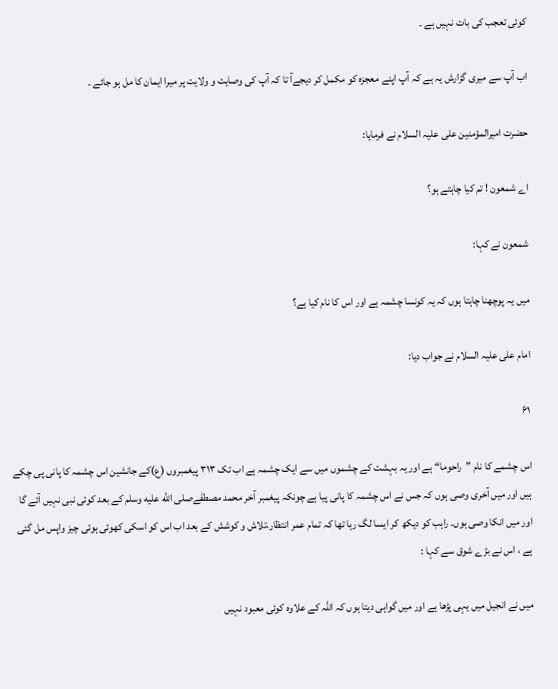کوئی تعجب کی بات نہیں ہے ۔

اب آپ سے میری گزارش یہ ہے کہ آپ اپنے معجزہ کو مکمل کر دیجےآ تا کہ آپ کی وصایت و ولایت پر میرا ایمان کا مل ہو جائے ۔

حضرت امیرالمؤمنین علی علیہ السلام نے فرمایا:

اے شمعون ! تم کیا چاہتے ہو؟

شمعون نے کہا:

میں یہ پوچھنا چاہتا ہوں کہ یہ کونسا چشمہ ہے اور اس کا نام کیا ہے؟

امام علی علیہ السلام نے جواب دیا:

۶۱

اس چشمے کا نام ”راحوما“ہے اور یہ بہشت کے چشموں میں سے ایک چشمہ ہے اب تک ۳۱۳ پیغمبروں (ع)کے جانشین اس چشمہ کا پانی پی چکے ہیں اور میں آخری وصی ہوں کہ جس نے اس چشمہ کا پانی پیا ہے چونکہ پیغمبر آخر محمد مصطفٰےصلى الله عليه وسلم کے بعد کوئی نبی نہیں آئے گا اور میں انکا وصی ہوں۔ راہب کو دیکھ کر ایسا لگ رہا تھا کہ تمام عمر انتظار،تلاش و کوشش کے بعد اب اس کو اسکی کھوئی ہوئی چیز واپس مل گئی ہے ، اس نے بڑے شوق سے کہا :

میں نے انجیل میں یہی پڑھا ہے اور میں گواہی دیتا ہوں کہ اللہ کے علاوہ کوئی معبود نہیں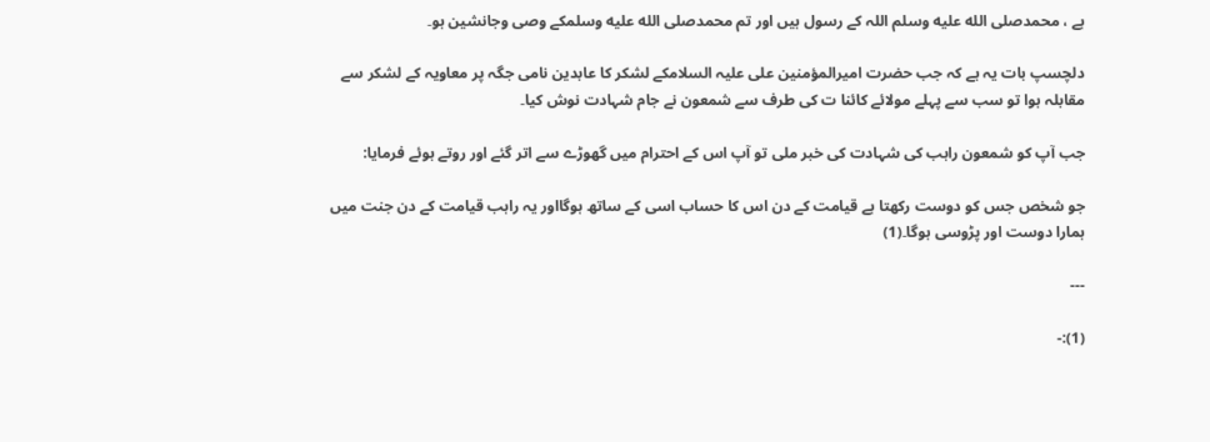ہے ، محمدصلى الله عليه وسلم اللہ کے رسول ہیں اور تم محمدصلى الله عليه وسلمکے وصی وجانشین ہو۔

دلچسپ بات یہ ہے کہ جب حضرت امیرالمؤمنین علی علیہ السلامکے لشکر کا عابدین نامی جگہ پر معاویہ کے لشکر سے مقابلہ ہوا تو سب سے پہلے مولائے کائنا ت کی طرف سے شمعون نے جام شہادت نوش کیا۔

جب آپ کو شمعون راہب کی شہادت کی خبر ملی تو آپ اس کے احترام میں گھوڑے سے اتر گئے اور روتے ہوئے فرمایا:

جو شخص جس کو دوست رکھتا ہے قیامت کے دن اس کا حساب اسی کے ساتھ ہوگااور یہ راہب قیامت کے دن جنت میں ہمارا دوست اور پڑوسی ہوگا۔(1)

---

(1):-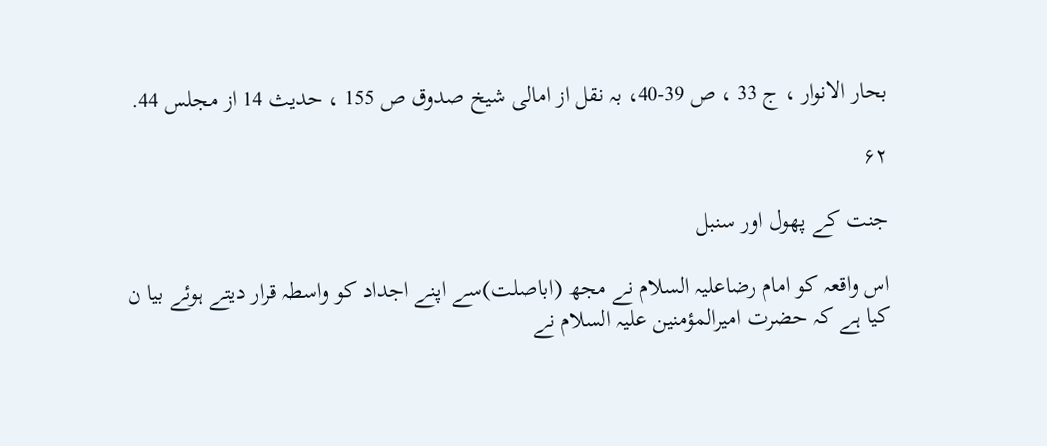بحار الانوار ، ج 33 ، ص 39-40، بہ نقل از امالی شیخ صدوق ص 155 ، حدیث 14 از مجلس 44.

۶۲

جنت کے پھول اور سنبل

اس واقعہ کو امام رضاعلیہ السلام نے مجھ (اباصلت)سے اپنے اجداد کو واسطہ قرار دیتے ہوئے بیا ن کیا ہے کہ حضرت امیرالمؤمنین علیہ السلام نے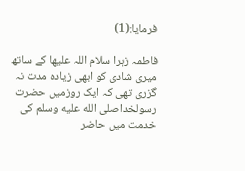فرمایا:(1)

فاطمہ زہرا سلام اللہ علیھا کے ساتھ میری شادی کو ابھی زیادہ مدت نہ گزری تھی کہ ایک روزمیں حضرت رسولخداصلى الله عليه وسلم کی خدمت میں حاضر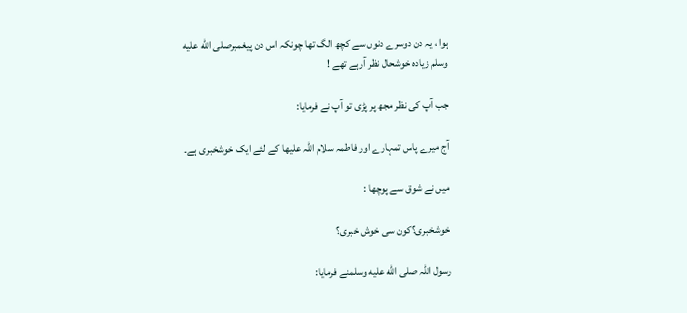ہوا ، یہ دن دوسرے دنوں سے کچھ الگ تھا چونکہ اس دن پیغمبرصلى الله عليه وسلم زیادہ خوشحال نظر آرہے تھے !

جب آپ کی نظر مجھ پر پڑی تو آپ نے فرمایا:

آج میرے پاس تمہارے اور فاطمہ سلام اللہ علیھا کے لئے ایک خوشخبری ہے۔

میں نے شوق سے پوچھا :

خوشخبری؟کون سی خوش خبری؟

رسول اللہ صلى الله عليه وسلمنے فرمایا: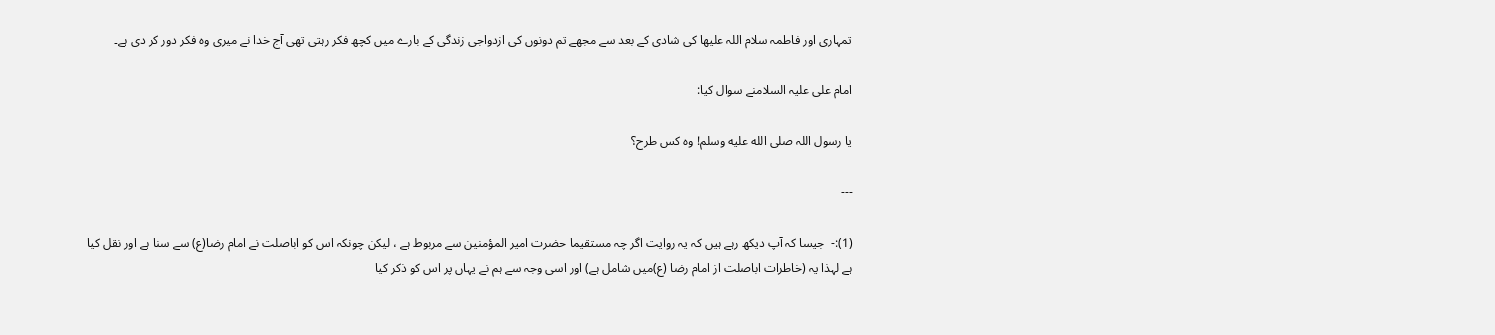تمہاری اور فاطمہ سلام اللہ علیھا کی شادی کے بعد سے مجھے تم دونوں کی ازدواجی زندگی کے بارے میں کچھ فکر رہتی تھی آج خدا نے میری وہ فکر دور کر دی ہے۔

امام علی علیہ السلامنے سوال کیا:

یا رسول اللہ صلى الله عليه وسلم! وہ کس طرح؟

---

(1):-  جیسا کہ آپ دیکھ رہے ہیں کہ یہ روایت اگر چہ مستقیما حضرت امیر المؤمنین سے مربوط ہے ، لیکن چونکہ اس کو اباصلت نے امام رضا(ع) سے سنا ہے اور نقل کیا ہے لہذا یہ (خاطرات اباصلت از امام رضا (ع)میں شامل ہے) اور اسی وجہ سے ہم نے یہاں پر اس کو ذکر کیا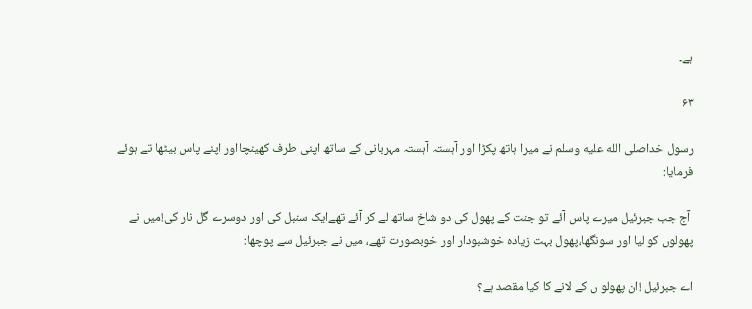ہے۔

۶۳

رسول خداصلى الله عليه وسلم نے میرا ہاتھ پکڑا اور آہستہ آہستہ مہربانی کے ساتھ اپنی طرف کھینچااور اپنے پاس بیٹھا تے ہوئے فرمایا:

 آج جب جبرئیل میرے پاس آئے تو جنت کے پھول کی دو شاخ ساتھ لے کر آئے تھےایک سنبل کی اور دوسرے گل نار کی!میں نے پھولوں کو لیا اور سونگھا،پھول بہت زیادہ خوشبودار اور خوبصورت تھے، میں نے جبرئیل سے پوچھا:

اے جبرئیل !ان پھولو ں کے لانے کا کیا مقصد ہے؟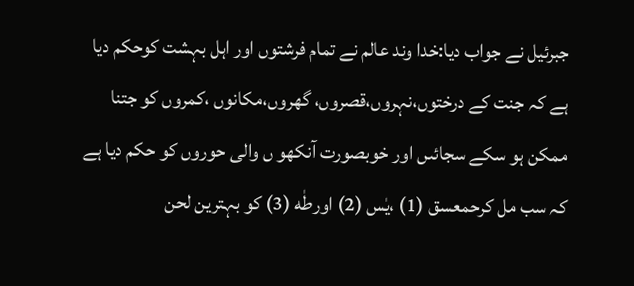جبرئیل نے جواب دیا:خدا وند عالم نے تمام فرشتوں اور اہل بہشت کوحکم دیا ہے کہ جنت کے درختوں،نہروں،قصروں، گھروں،مکانوں ،کمروں کو جتنا ممکن ہو سکے سجائںں اور خوبصورت آنکھو ں والی حوروں کو حکم دیا ہے  کہ سب مل کرحمعسق (1) ،یٰس (2) اورطٰه (3) کو بہترین لحن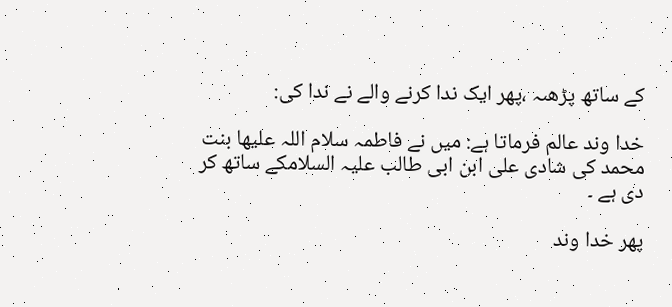کے ساتھ پڑھںہ ،پھر ایک ندا کرنے والے نے ندا کی:

خدا وند عالم فرماتا ہے: میں نے فاطمہ سلام اللہ علیھا بنت محمد کی شادی علی ابن ابی طالب علیہ السلامکے ساتھ کر دی ہے ۔

پھر خدا وند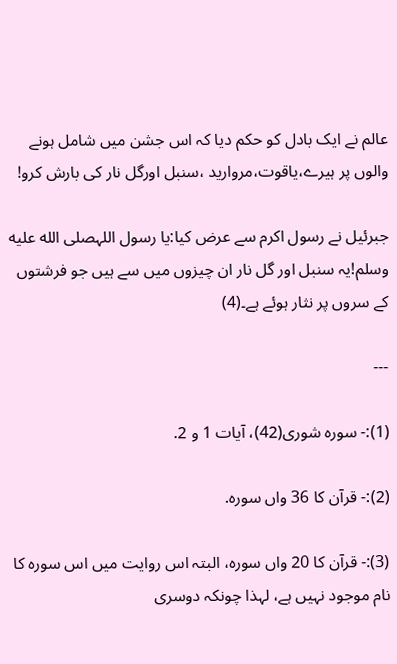عالم نے ایک بادل کو حکم دیا کہ اس جشن میں شامل ہونے والوں پر ہیرے،یاقوت،مروارید ،سنبل اورگل نار کی بارش کرو!

جبرئیل نے رسول اکرم سے عرض کیا:یا رسول اللہصلى الله عليه وسلم!یہ سنبل اور گل نار ان چیزوں میں سے ہیں جو فرشتوں کے سروں پر نثار ہوئے ہے۔(4)

---

(1):- سورہ شوری(42)، آیات 1 و 2.

(2):- قرآن کا 36 واں سورہ.

(3):- قرآن کا 20 واں سورہ، البتہ اس روایت میں اس سورہ کا نام موجود نہیں ہے، لہذا چونکہ دوسری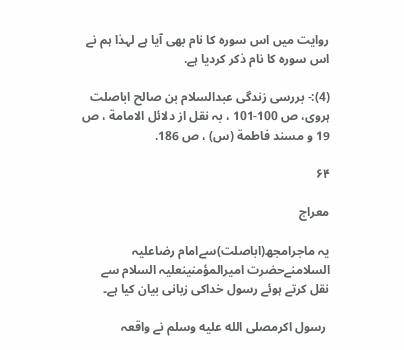روایت میں اس سورہ کا نام بھی آیا ہے لہذا ہم نے اس سورہ کا نام ذکر کردیا ہے.

(4):- بررسی زندگی عبدالسلام بن صالح اباصلت ہروی، ص 100-101 ، بہ نقل از دلائل الامامة ، ص 19 و مسند فاطمة (س) ، ص 186.

۶۴

معراج

یہ ماجرامجھ(اباصلت)سےامام رضاعلیہ السلامنےحضرت امیرالمؤمنینعلیہ السلام سے نقل کرتے ہوئے رسول خداکی زبانی بیان کیا ہے۔

 رسول اکرمصلى الله عليه وسلم نے واقعہ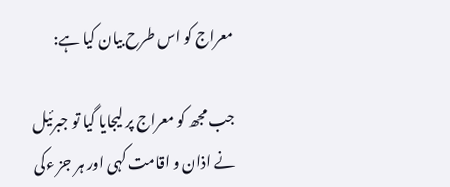معراج کو اس طرح بیان کیا ہے:

جب مجھ کو معراج پر لیجایا گیا تو جبرئیل نے اذان و اقامت کہی اور ہر جز ءکی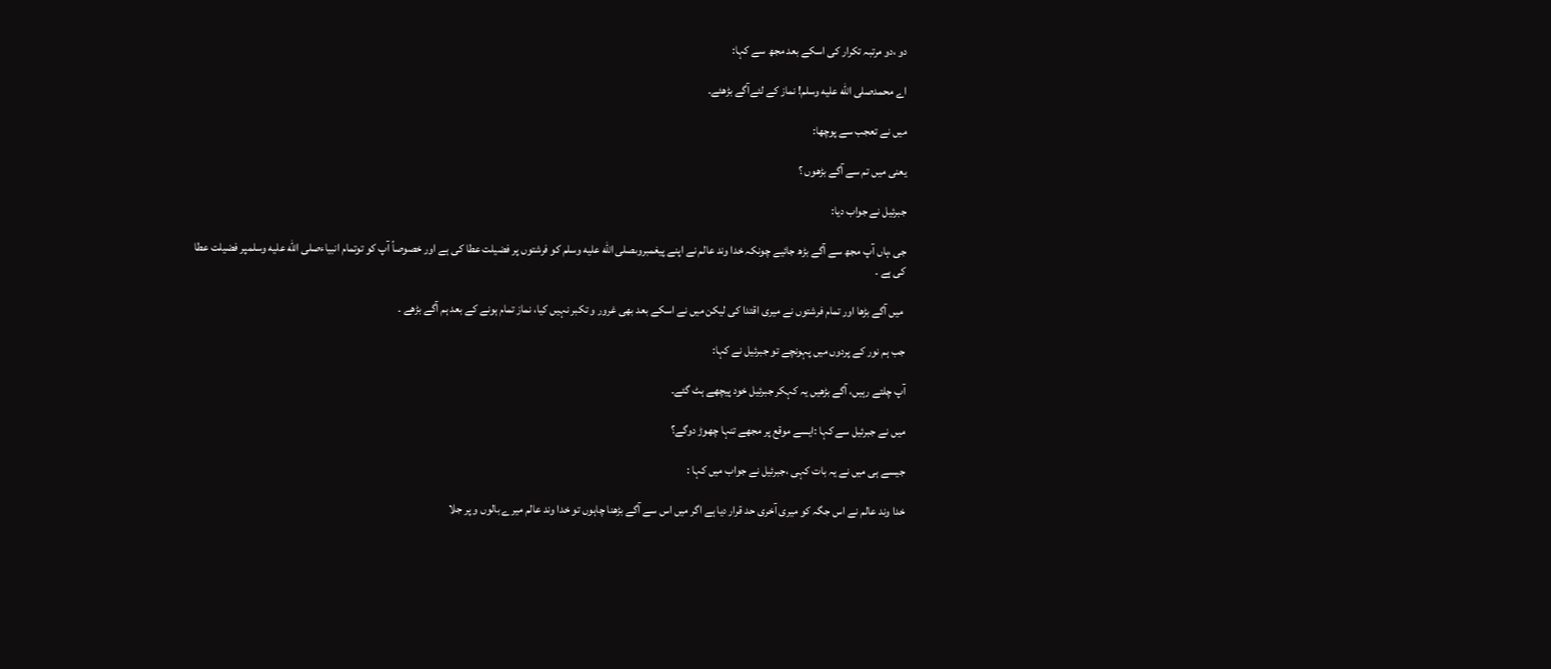دو ،دو مرتبہ تکرار کی اسکے بعد مجھ سے کہا:

اے محمدصلى الله عليه وسلم! نماز کے لئےآگے بڑھئے۔

میں نے تعجب سے پوچھا:

یعنی میں تم سے آگے بڑھوں ؟

جبرئیل نے جواب دیا:

جی ،ہاں آپ مجھ سے آگے بڑھ جائیے چونکہ خدا وند عالم نے اپنے پیغمبروںصلى الله عليه وسلم کو فرشتوں پر فضیلت عطا کی ہے اور خصوصاً آپ کو توتمام انبیاءصلى الله عليه وسلمپر فضیلت عطا کی ہے ۔

 میں آگے بڑھا اور تمام فرشتوں نے میری اقتدا کی لیکن میں نے اسکے بعد بھی غرور و تکبر نہیں کیا، نماز تمام ہونے کے بعد ہم آگے بڑھے ۔

جب ہم نور کے پردوں میں پہونچے تو جبرئیل نے کہا:

آپ چلتے رہیں، آگے بڑھیں یہ کہکر جبرئیل خود پیچھے ہٹ گئے۔

میں نے جبرئیل سے کہا :ایسے موقع پر مجھے تنہا چھوڑ دوگے؟

جیسے ہی میں نے یہ بات کہی ،جبرئیل نے جواب میں کہا :

خدا وند عالم نے اس جگہ کو میری آخری حد قرار دیا ہے اگر میں اس سے آگے بڑھنا چاہوں تو خدا وند عالم میرے بالوں و پر جلا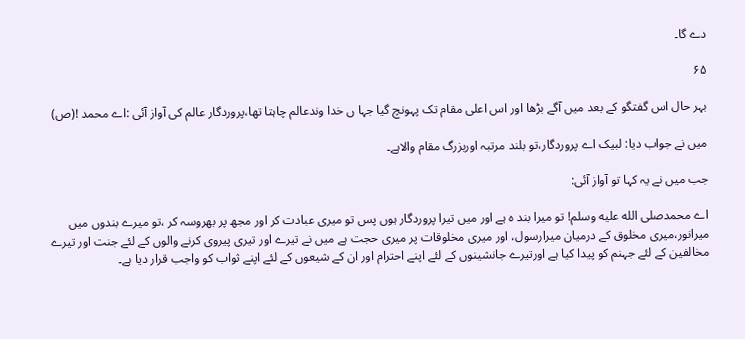دے گا۔

۶۵

بہر حال اس گفتگو کے بعد میں آگے بڑھا اور اس اعلی مقام تک پہونچ گیا جہا ں خدا وندعالم چاہتا تھا،پروردگار عالم کی آواز آئی :اے محمد !(ص)

میں نے جواب دیا: لبیک اے پروردگار،تو بلند مرتبہ اوربزرگ مقام والاہے۔

جب میں نے یہ کہا تو آواز آئی:

اے محمدصلى الله عليه وسلم! تو میرا بند ہ ہے اور میں تیرا پروردگار ہوں پس تو میری عبادت کر اور مجھ پر بھروسہ کر ،تو میرے بندوں میں میرانور،میری مخلوق کے درمیان میرارسول، اور میری مخلوقات پر میری حجت ہے میں نے تیرے اور تیری پیروی کرنے والوں کے لئے جنت اور تیرے مخالفین کے لئے جہنم کو پیدا کیا ہے اورتیرے جانشینوں کے لئے اپنے احترام اور ان کے شیعوں کے لئے اپنے ثواب کو واجب قرار دیا ہے۔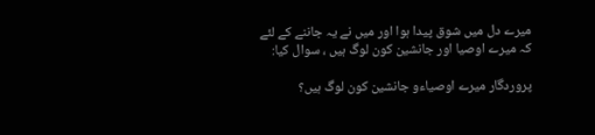میرے دل میں شوق پیدا ہوا اور میں نے یہ جاننے کے لئے کہ میرے اوصیا اور جانشین کون لوگ ہیں ، سوال کیا:

پروردگار میرے اوصیاءو جانشین کون لوگ ہیں؟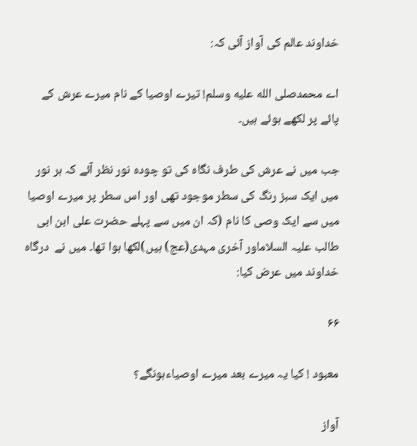خداوند عالم کی آواز آئی کہ:

اے محمدصلى الله عليه وسلم! تیرے اوصیا کے نام میرے عرش کے پائے پر لکھے ہوئے ہیں۔

جب میں نے عرش کی طرف نگاہ کی تو چودہ نور نظر آئے کہ ہر نور میں ایک سبز رنگ کی سطر موجود تھی اور اس سطر پر میرے اوصیا میں سے ایک وصی کا نام (کہ ان میں سے پہلے حضرت علی ابن ابی طالب علیہ السلاماور آخری مہدی(عج) ہیں)لکھا ہوا تھا۔ میں نے  درگاہ خداوند میں عرض کیا:

۶۶

معبود ! کیا یہ میرے بعد میرے اوصیاءہونگے؟

آواز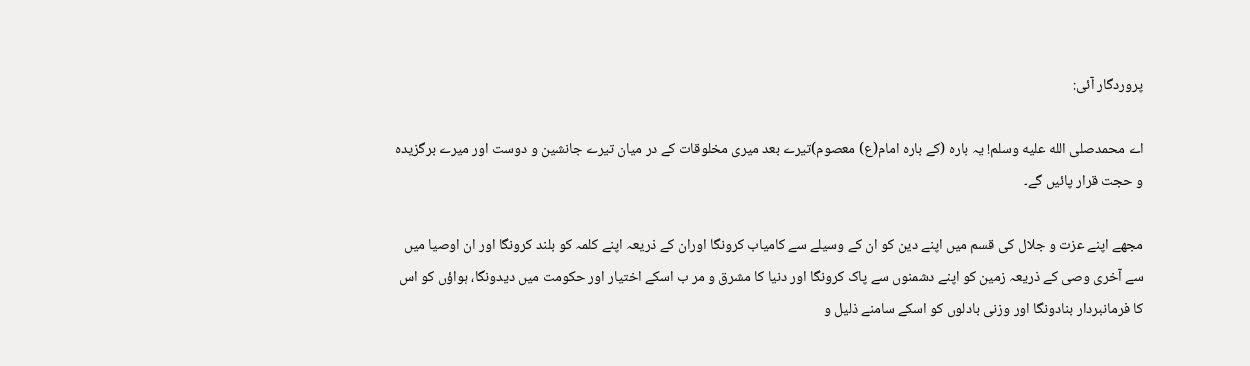پروردگار آئی:

اے محمدصلى الله عليه وسلم! یہ بارہ (کے بارہ امام(ع) معصوم)تیرے بعد میری مخلوقات کے در میان تیرے جانشین و دوست اور میرے برگزیدہ و حجت قرار پائیں گے۔

مجھے اپنے عزت و جلال کی قسم میں اپنے دین کو ان کے وسیلے سے کامیاب کرونگا اوران کے ذریعہ اپنے کلمہ کو بلند کرونگا اور ان اوصیا میں سے آخری وصی کے ذریعہ زمین کو اپنے دشمنوں سے پاک کرونگا اور دنیا کا مشرق و مر ب اسکے اختیار اور حکومت میں دیدونگا، ہواؤں کو اس کا فرمانبردار بنادونگا اور وزنی بادلوں کو اسکے سامنے ذلیل و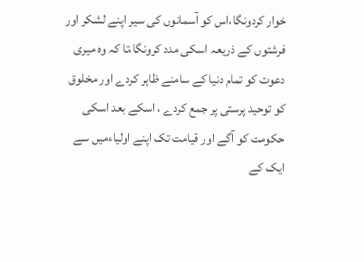خوار کردونگا،اس کو آسمانوں کی سیر اپنے لشکر اور فرشتوں کے ذریعہ اسکی مدد کرونگا،تا کہ وہ میری دعوت کو تمام دنیا کے سامنے ظاہر کردے اور مخلوق کو توحید پرستی پر جمع کردے ، اسکے بعد اسکی حکومت کو آگے اور قیامت تک اپنے اولیاءمیں سے ایک کے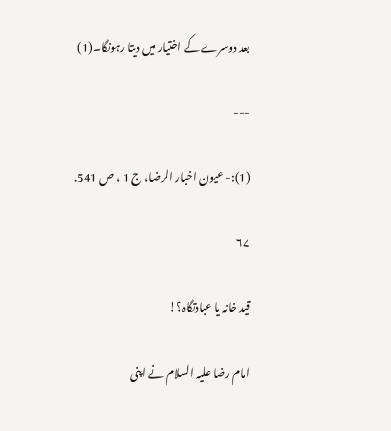بعد دوسرے کے اختیار میں دیتا رہونگا۔(1)

---

(1):- عیون اخبار الرضا، ج 1 ، ص 541.

۶۷

قید خانہ یا عبادتگاہ؟!

امام رضا علیہ السلام نے اپنی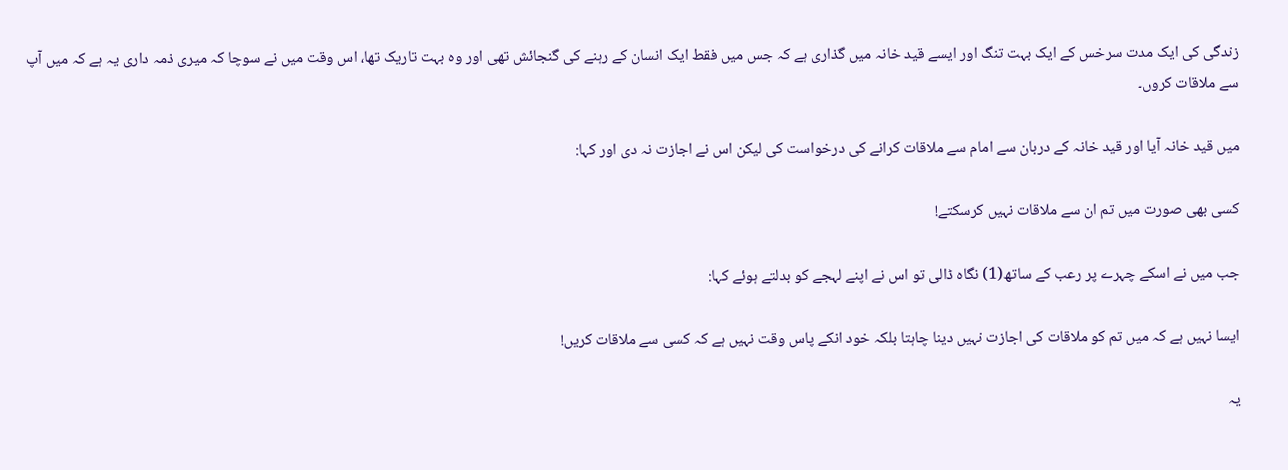زندگی کی ایک مدت سرخس کے ایک بہت تنگ اور ایسے قید خانہ میں گذاری ہے کہ جس میں فقط ایک انسان کے رہنے کی گنجائش تھی اور وہ بہت تاریک تھا، اس وقت میں نے سوچا کہ میری ذمہ داری یہ ہے کہ میں آپ سے ملاقات کروں۔

میں قید خانہ آیا اور قید خانہ کے دربان سے امام سے ملاقات کرانے کی درخواست کی لیکن اس نے اجازت نہ دی اور کہا:

کسی بھی صورت میں تم ان سے ملاقات نہیں کرسکتے!

جب میں نے اسکے چہرے پر رعب کے ساتھ(1) نگاہ ڈالی تو اس نے اپنے لہجے کو بدلتے ہوئے کہا:

ایسا نہیں ہے کہ میں تم کو ملاقات کی اجازت نہیں دینا چاہتا بلکہ خود انکے پاس وقت نہیں ہے کہ کسی سے ملاقات کریں!

یہ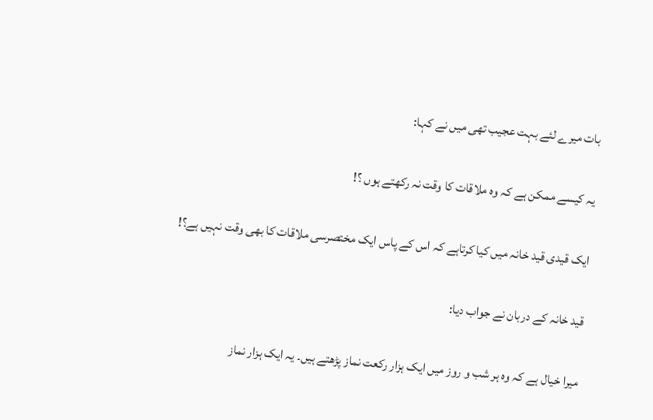بات میرے لئے بہت عجیب تھی میں نے کہا:

یہ کیسے ممکن ہے کہ وہ ملاقات کا وقت نہ رکھتے ہوں ؟!

ایک قیدی قید خانہ میں کیا کرتاہے کہ اس کے پاس ایک مختصرسی ملاقات کا بھی وقت نہیں ہے؟!

قید خانہ کے دربان نے جواب دیا:

میرا خیال ہے کہ وہ ہر شب و روز میں ایک ہزار رکعت نماز پڑھتے ہیں۔ یہ ایک ہزار نماز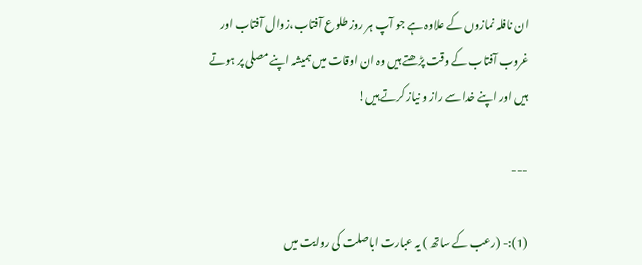ان نافلہ نمازوں کے علاوہ ہے جو آپ ہر روز طلوع آفتاب،زوال آفتاب اور غروب آفتاب کے وقت پڑھتے ہیں وہ ان اوقات میں ہمیشہ اپنے مصلی پر ہوتے ہیں اور اپنے خدا سے راز و نیاز کرتے ہیں!

---

(1):- (رعب کے ساتھ ) یہ عبارت اباصلت کی روایت میں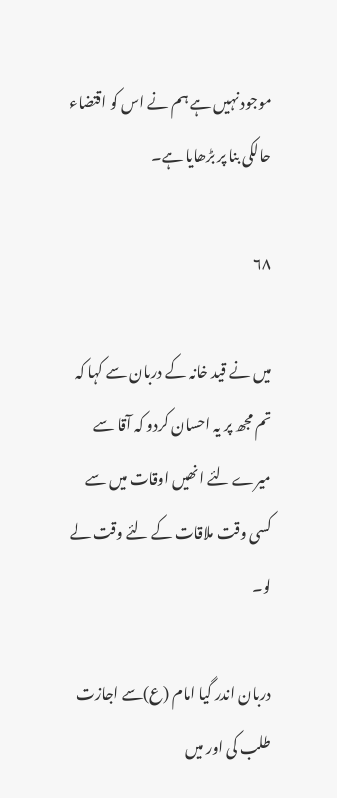موجود نہیں ہے ہم نے اس کو اقتضاء حالکی بنا پر بڑھایا ہے۔

۶۸

میں نے قید خانہ کے دربان سے کہا کہ تم مجھ پر یہ احسان کردو کہ آقا سے میرے لئے انھیں اوقات میں سے کسی وقت ملاقات کے لئے وقت لے لو۔

دربان اندر گیا امام (ع)سے اجازت طلب کی اور میں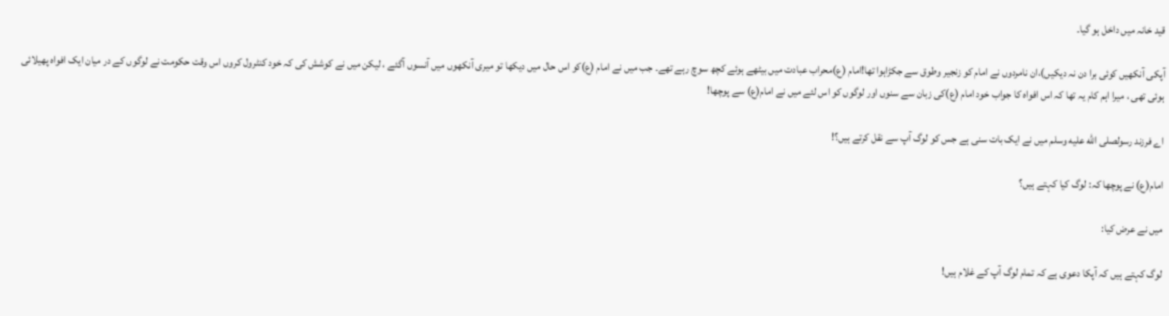قید خانہ میں داخل ہو گیا۔

آپکی آنکھیں کوئی برا دن نہ دیکیں)،ان نامردوں نے امام کو زنجیر وطوق سے جکڑاہوا تھا!امام (ع)محراب عبادت میں بیٹھے ہوئے کچھ سوچ رہے تھے۔ جب میں نے امام (ع)کو اس حال میں دیکھا تو میری آنکھوں میں آنسوں آگئے ، لیکن میں نے کوشش کی کہ خود کنٹرول کروں اس وقت حکومت نے لوگوں کے در میان ایک افواہ پھیلائی ہوئی تھی ، میرا اہم کام یہ تھا کہ اس افواہ کا جواب خود امام (ع)کی زبان سے سنوں اور لوگوں کو اس لئے میں نے امام(ع) سے پوچھا!

اے فرزند رسولصلى الله عليه وسلم میں نے ایک بات سنی ہے جس کو لوگ آپ سے نقل کرتے ہیں؟!

امام(ع) نے پوچھا کہ: لوگ کیا کہتے ہیں؟

میں نے عرض کیا:

لوگ کہتے ہیں کہ آپکا دعوی ہے کہ تمام لوگ آپ کے غلام ہیں!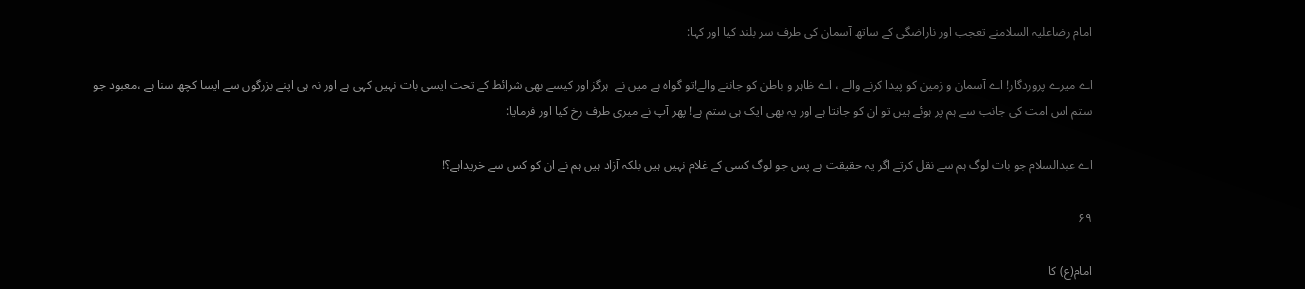امام رضاعلیہ السلامنے تعجب اور ناراضگی کے ساتھ آسمان کی طرف سر بلند کیا اور کہا:

اے میرے پروردگار! اے آسمان و زمین کو پیدا کرنے والے ، اے ظاہر و باطن کو جاننے والے!تو گواہ ہے میں نے  ہرگز اور کیسے بھی شرائط کے تحت ایسی بات نہیں کہی ہے اور نہ ہی اپنے بزرگوں سے ایسا کچھ سنا ہے ،معبود جو ستم اس امت کی جانب سے ہم پر ہوئے ہیں تو ان کو جانتا ہے اور یہ بھی ایک ہی ستم ہے! پھر آپ نے میری طرف رخ کیا اور فرمایا:

اے عبدالسلام جو بات لوگ ہم سے نقل کرتے اگر یہ حقیقت ہے پس جو لوگ کسی کے غلام نہیں ہیں بلکہ آزاد ہیں ہم نے ان کو کس سے خریداہے؟!

۶۹

امام(ع) کا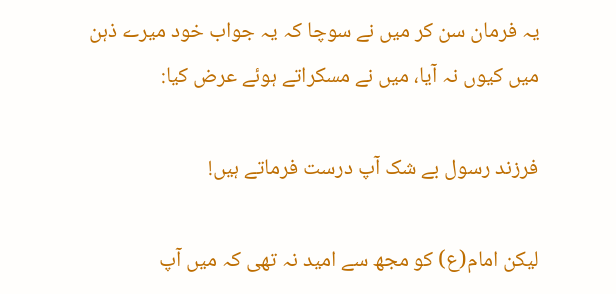یہ فرمان سن کر میں نے سوچا کہ یہ جواب خود میرے ذہن میں کیوں نہ آیا، میں نے مسکراتے ہوئے عرض کیا:

فرزند رسول بے شک آپ درست فرماتے ہیں!

لیکن امام(ع) کو مجھ سے امید نہ تھی کہ میں آپ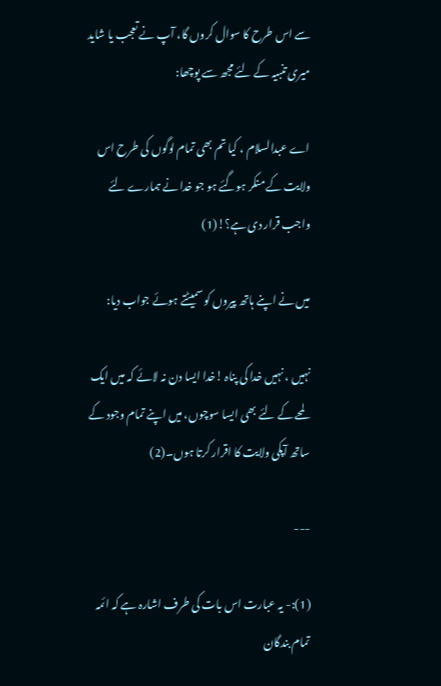سے اس طرح کا سوال کروں گا، آپ نے تعجب یا شاید میری تنبیہ کے لئے مجھ سے پوچھا:

اے عبدالسلام ، کیا تم بھی تمام لوگوں کی طرح اس ولایت کے منکر ہوگئے ہو جو خدا نے ہمارے لئے واجب قرار دی ہے؟!(1)

میں نے اپنے ہاتھ پیروں کو سمیٹتے ہوئے جواب دیا:

نہیں ، نہیں خدا کی پناہ !خدا ایسا دن نہ لائے کہ میں ایک لمحے کے لئے بھی ایسا سوچوں، میں اپنے تمام وجود کے ساتھ آپکی ولایت کا اقرار کرتا ہوں۔(2)

---

(1):- یہ عبارت اس بات کی طرف اشارہ ہے کہ ائمہ تمام بندگان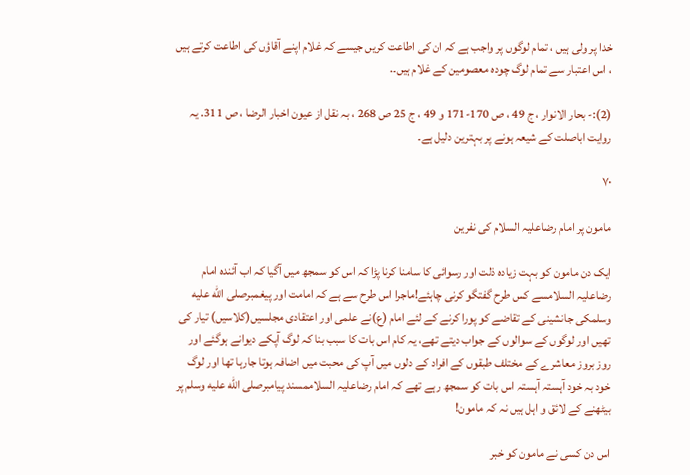خدا پر ولی ہیں ، تمام لوگوں پر واجب ہے کہ ان کی اطاعت کریں جیسے کہ غلام اپنے آقاؤں کی اطاعت کرتے ہیں ، اس اعتبار سے تمام لوگ چودہ معصومین کے غلام ہیں۔.

(2):- بحار الانوار ، ج 49 ، ص 170-171 و 49 ، ج 25 ص 268 ، بہ نقل از عیون اخبار الرضا ، ص 311. یہ روایت اباصلت کے شیعہ ہونے پر بہترین دلیل ہے۔

۷۰

مامون پر امام رضاعلیہ السلام کی نفرین

ایک دن مامون کو بہت زیادہ ذلت اور رسوائی کا سامنا کرنا پڑا کہ اس کو سمجھ میں آگیا کہ اب آئندہ امام رضاعلیہ السلامسے کس طرح گفتگو کرنی چاہئے!ماجرا اس طرح سے ہے کہ امامت اور پیغمبرصلى الله عليه وسلمکی جانشینی کے تقاضے کو پورا کرنے کے لئے امام (ع)نے علمی اور اعتقادی مجلسیں(کلاسیں) تیار کی تھیں اور لوگوں کے سوالوں کے جواب دیتے تھے، یہ کام اس بات کا سبب بنا کہ لوگ آپکے دیوانے ہوگئے اور روز بروز معاشرے کے مختلف طبقوں کے افراد کے دلوں میں آپ کی محبت میں اضافہ ہوتا جارہا تھا اور لوگ خود بہ خود آہستہ آہستہ اس بات کو سمجھ رہے تھے کہ امام رضاعلیہ السلاممسند پیامبرصلى الله عليه وسلم پر بیٹھنے کے لائق و اہل ہیں نہ کہ مامون!

اس دن کسی نے مامون کو خبر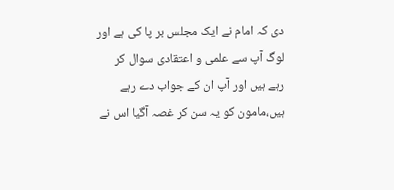دی کہ امام نے ایک مجلس بر پا کی ہے اور لوگ آپ سے علمی و اعتقادی سوال کر رہے ہیں اور آپ ان کے جواب دے رہے ہیں،مامون کو یہ سن کر غصہ آگیا اس نے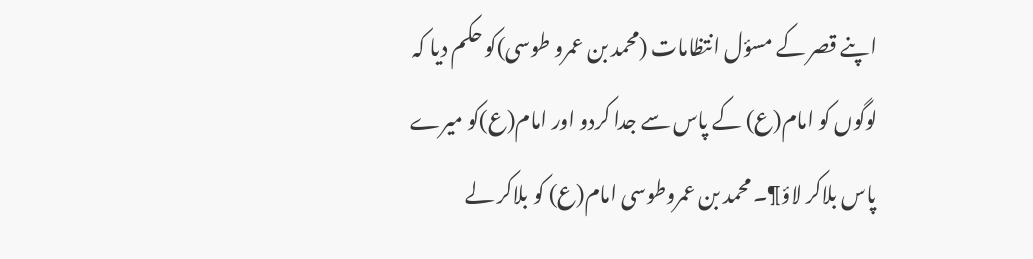اپنے قصر کے مسؤل انتظامات (محمد بن عمرو طوسی)کو حکم دیا کہ لوگوں کو امام(ع) کے پاس سے جدا کردو اور امام(ع)کو میرے پاس بلاکر لاؤ¶۔ محمد بن عمروطوسی امام(ع) کو بلاکر لے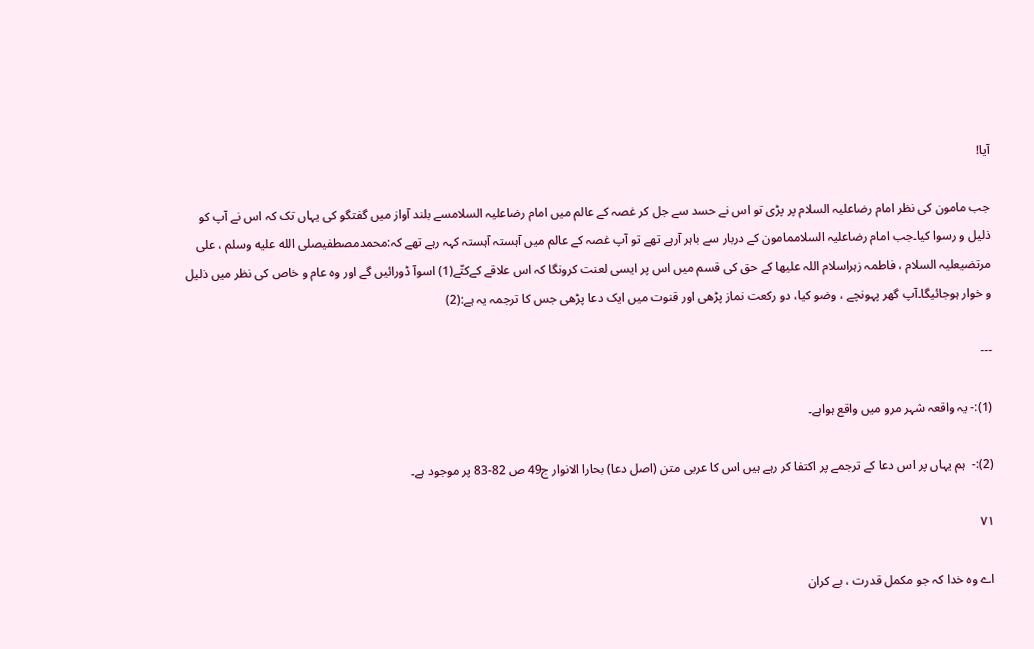آیا!

جب مامون کی نظر امام رضاعلیہ السلام پر پڑی تو اس نے حسد سے جل کر غصہ کے عالم میں امام رضاعلیہ السلامسے بلند آواز میں گفتگو کی یہاں تک کہ اس نے آپ کو ذلیل و رسوا کیا۔جب امام رضاعلیہ السلاممامون کے دربار سے باہر آرہے تھے تو آپ غصہ کے عالم میں آہستہ آہستہ کہہ رہے تھے کہ:محمدمصطفیصلى الله عليه وسلم ، علی مرتضیعلیہ السلام ، فاطمہ زہراسلام اللہ علیھا کے حق کی قسم میں اس پر ایسی لعنت کرونگا کہ اس علاقے کےکتّے(1) اسوآ ڈورائیں گے اور وہ عام و خاص کی نظر میں ذلیل و خوار ہوجائیگا۔آپ گھر پہونچے ، وضو کیا، دو رکعت نماز پڑھی اور قنوت میں ایک دعا پڑھی جس کا ترجمہ یہ ہے:(2)

---

(1):- یہ واقعہ شہر مرو میں واقع ہواہے۔

(2):-  ہم یہاں پر اس دعا کے ترجمے پر اکتفا کر رہے ہیں اس کا عربی متن (اصل دعا) بحارا الانوار ج49 ص 82-83 پر موجود ہے۔

۷۱

اے وہ خدا کہ جو مکمل قدرت ، بے کران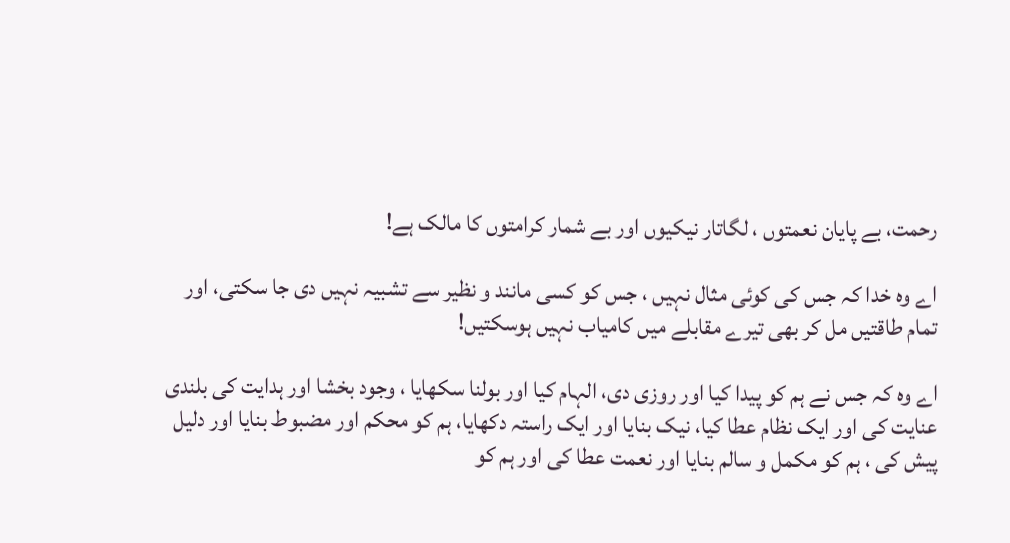رحمت، بے پایان نعمتوں ، لگاتار نیکیوں اور بے شمار کرامتوں کا مالک ہے!

اے وہ خدا کہ جس کی کوئی مثال نہیں ، جس کو کسی مانند و نظیر سے تشبیہ نہیں دی جا سکتی، اور تمام طاقتیں مل کر بھی تیرے مقابلے میں کامیاب نہیں ہوسکتیں!

اے وہ کہ جس نے ہم کو پیدا کیا اور روزی دی، الہام کیا اور بولنا سکھایا ، وجود بخشا اور ہدایت کی بلندی عنایت کی اور ایک نظام عطا کیا، نیک بنایا اور ایک راستہ دکھایا، ہم کو محکم اور مضبوط بنایا اور دلیل پیش کی ، ہم کو مکمل و سالم بنایا اور نعمت عطا کی اور ہم کو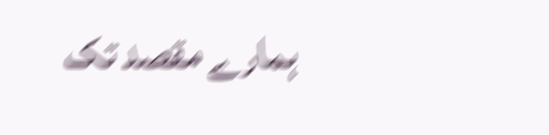ہمارے مقصد تک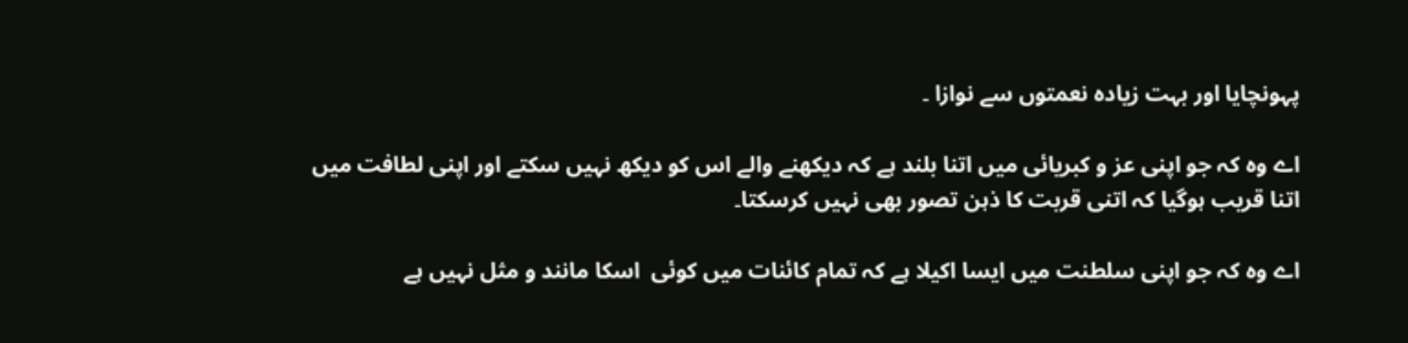پہونچایا اور بہت زیادہ نعمتوں سے نوازا ۔

اے وہ کہ جو اپنی عز و کبریائی میں اتنا بلند ہے کہ دیکھنے والے اس کو دیکھ نہیں سکتے اور اپنی لطافت میں اتنا قریب ہوگیا کہ اتنی قربت کا ذہن تصور بھی نہیں کرسکتا۔

اے وہ کہ جو اپنی سلطنت میں ایسا اکیلا ہے کہ تمام کائنات میں کوئی  اسکا مانند و مثل نہیں ہے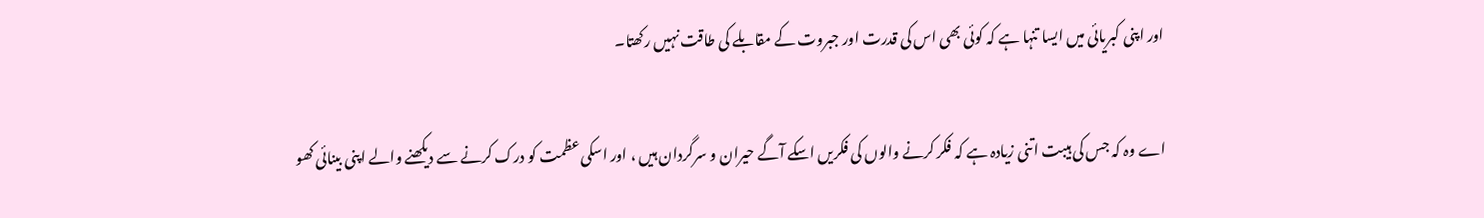اور اپنی کبریائی میں ایسا تنہا ہے کہ کوئی بھی اس کی قدرت اور جبروت کے مقابلے کی طاقت نہیں رکھتا۔

اے وہ کہ جس کی ہیبت اتنی زیادہ ہے کہ فکر کرنے والوں کی فکریں اسکے آگے حیران و سرگردان ہیں ، اور اسکی عظمت کو درک کرنے سے دیکھنے والے اپنی بینائی کھو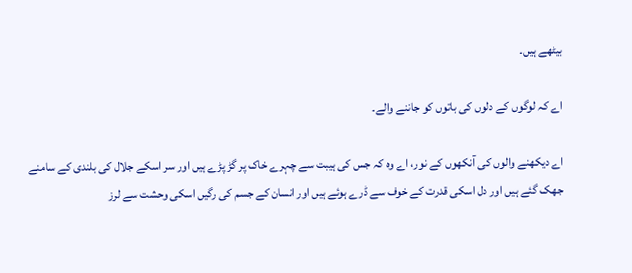بیٹھے ہیں۔

اے کہ لوگوں کے دلوں کی باتوں کو جاننے والے۔

اے دیکھنے والوں کی آنکھوں کے نور، اے وہ کہ جس کی ہیبت سے چہرے خاک پر گڑ پڑے ہیں اور سر اسکے جلال کی بلندی کے سامنے جھک گئے ہیں اور دل اسکی قدرت کے خوف سے ڈرے ہوئے ہیں اور انسان کے جسم کی رگیں اسکی وحشت سے لرز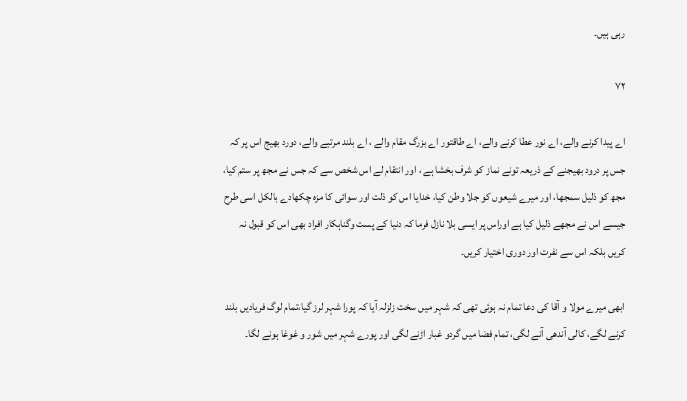رہی ہیں۔

۷۲

اے پیدا کرنے والے، اے نور عطا کرنے والے، اے طاقتور اے بزرگ مقام والے ، اے بلند مرتبے والے، دورد بھیج اس پر کہ جس پر درود بھیجنے کے ذریعہ تونے نماز کو شرف بخشا ہے ، اور انتقام لے اس شخص سے کہ جس نے مجھ پر ستم کیا، مجھ کو ذلیل سمجھا، اور میرے شیعوں کو جلا وطن کیا، خدایا اس کو ذلت اور سوائی کا مزہ چکھادے بالکل اسی طرح جیسے اس نے مجھے ذلیل کیا ہے اوراس پر ایسی بلا نازل فرما کہ دنیا کے پست وگناہکار افراد بھی اس کو قبول نہ کریں بلکہ اس سے نفرت اور دوری اختیار کریں۔

ابھی میرے مولا و آقا کی دعا تمام نہ ہوئی تھی کہ شہر میں سخت زلزلہ آیا کہ پورا شہر لرز گیا،تمام لوگ فریادیں بلند کرنے لگے، کالی آندھی آنے لگی، تمام فضا میں گردو غبار اڑنے لگی اور پورے شہر میں شور و غوغا ہونے لگا۔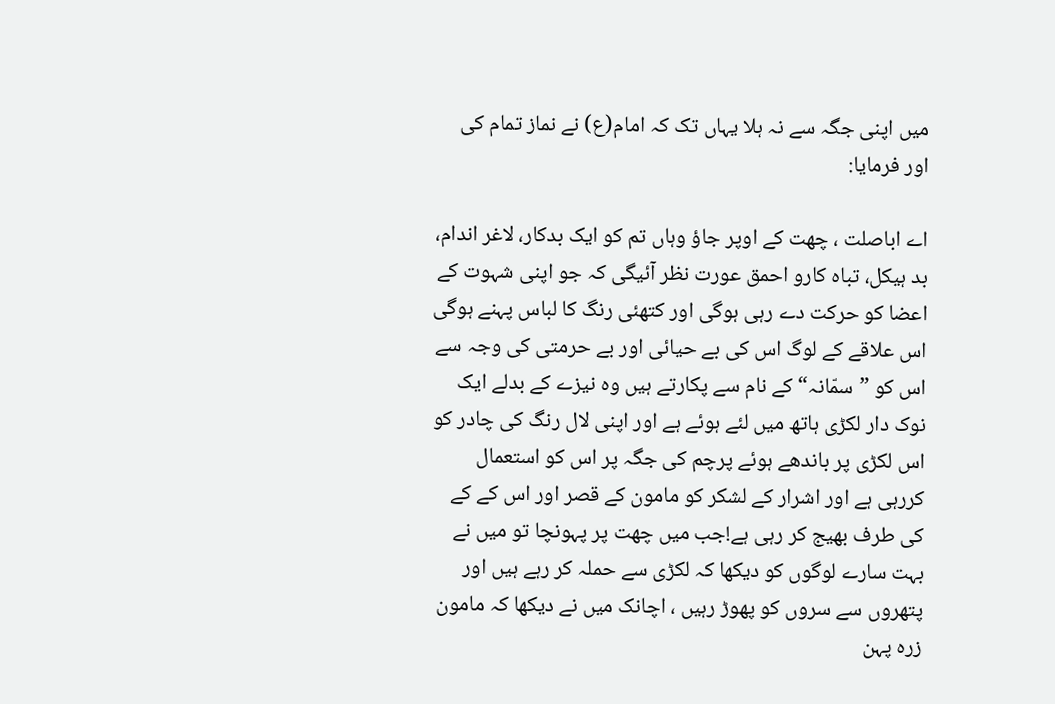میں اپنی جگہ سے نہ ہلا یہاں تک کہ امام(ع) نے نماز تمام کی اور فرمایا:

اے اباصلت ، چھت کے اوپر جاؤ وہاں تم کو ایک بدکار، لاغر اندام، بد ہیکل، تباہ کارو احمق عورت نظر آئیگی کہ جو اپنی شہوت کے اعضا کو حرکت دے رہی ہوگی اور کتھئی رنگ کا لباس پہنے ہوگی اس علاقے کے لوگ اس کی بے حیائی اور بے حرمتی کی وجہ سے اس کو ”سمّانہ“ کے نام سے پکارتے ہیں وہ نیزے کے بدلے ایک نوک دار لکڑی ہاتھ میں لئے ہوئے ہے اور اپنی لال رنگ کی چادر کو اس لکڑی پر باندھے ہوئے پرچم کی جگہ پر اس کو استعمال کررہی ہے اور اشرار کے لشکر کو مامون کے قصر اور اس کے کے کی طرف بھیج کر رہی ہے!جب میں چھت پر پہونچا تو میں نے  بہت سارے لوگوں کو دیکھا کہ لکڑی سے حملہ کر رہے ہیں اور پتھروں سے سروں کو پھوڑ رہیں ، اچانک میں نے دیکھا کہ مامون زرہ پہن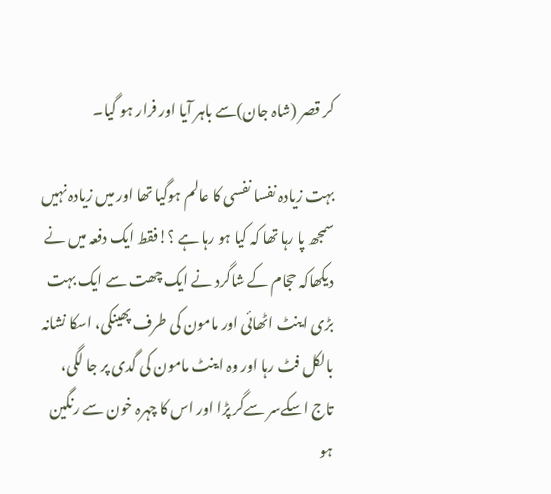کر قصر (شاہ جان)سے باہر آیا اور فرار ہو گیا۔

بہت زیادہ نفسا نفسی کا عالم ہوگیا تھا اور میں زیادہ نہیں سمجھ پا رہا تھا کہ کیا ہو رہا ہے ؟!فقط ایک دفعہ میں نے دیکھاکہ حجّام کے شاگرد نے ایک چھت سے ایک بہت بڑی اینٹ اٹھائی اور مامون کی طرف پھینکی، اسکا نشانہ بالکل فٹ رہا اور وہ اینٹ مامون کی گدی پر جا لگی، تاج اسکےسر سےگر پڑا اور اس کا چہرہ خون سے رنگین ہو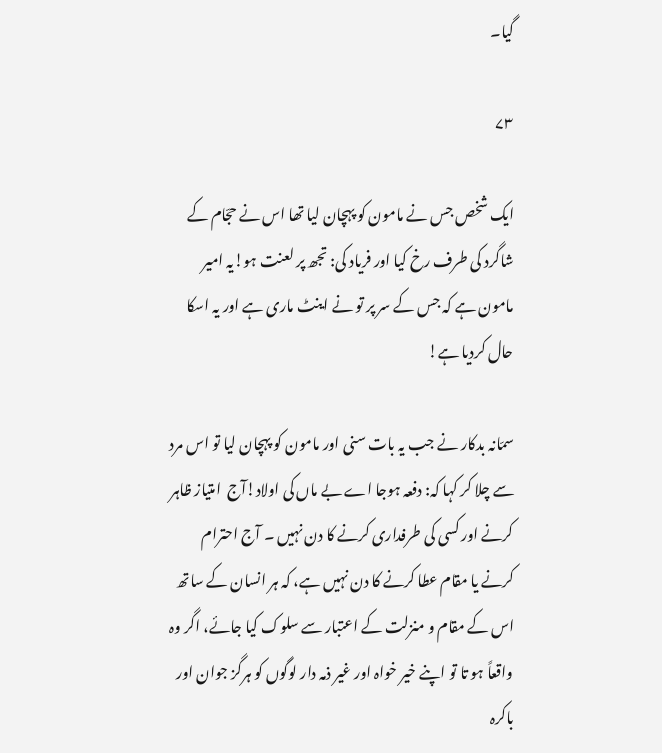گیا۔

۷۳

ایک شخص جس نے مامون کو پہچان لیا تھا اس نے حجّام کے شاگرد کی طرف رخ کیا اور فریاد کی: تجھ پر لعنت ہو!یہ امیر مامون ہے کہ جس کے سر پر تو نے اینٹ ماری ہے اور یہ اسکا حال کردیا ہے!

سمّانہ بدکار نے جب یہ بات سنی اور مامون کو پہچان لیا تو اس مرد سے چلا کر کہا کہ: دفعہ ہوجا اے بے ماں کی اولاد!آج  امتیاز ظاہر کرنے اور کسی کی طرفداری کرنے کا دن نہیں ۔ آج احترام کرنے یا مقام عطا کرنے کا دن نہیں ہے، کہ ہر انسان کے ساتھ اس کے مقام و منزلت کے اعتبار سے سلوک کیا جائے، اگر وہ واقعاً ہو تا تو اپنے خیر خواہ اور غیر ذمہ دار لوگوں کو ہرگز جوان اور باکرہ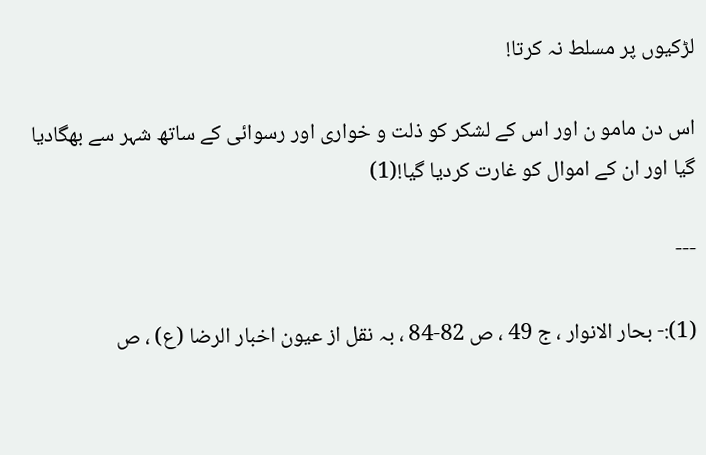لڑکیوں پر مسلط نہ کرتا!

اس دن مامو ن اور اس کے لشکر کو ذلت و خواری اور رسوائی کے ساتھ شہر سے بھگادیا گیا اور ان کے اموال کو غارت کردیا گیا!(1)

---

(1):- بحار الانوار ، ج 49 ، ص 82-84 ، بہ نقل از عیون اخبار الرضا (ع) ، ص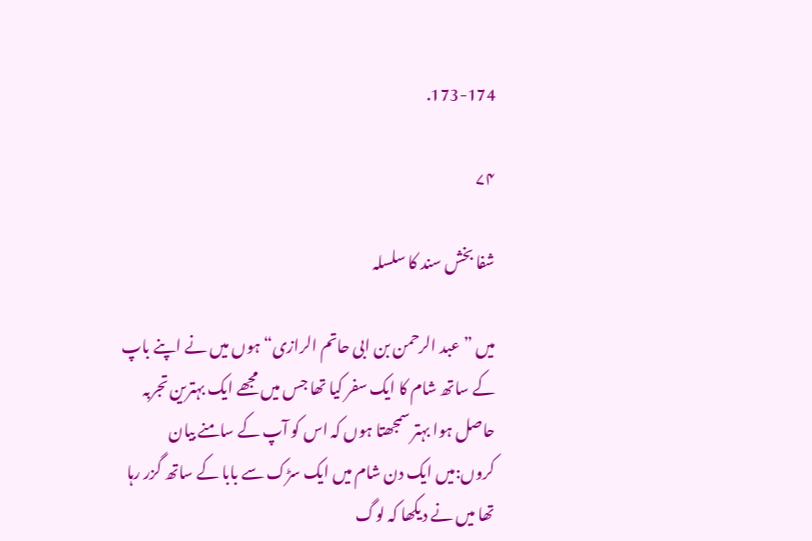173-174.

۷۴

شفا بخش سند کا سلسلہ

میں ”عبد الرحمن بن ابی حاتم الرازی“ہوں میں نے اپنے باپ کے ساتھ شام کا ایک سفر کیا تھا جس میں مجھے ایک بہترین تجربہ حاصل ہوا بہتر سمجھتا ہوں کہ اس کو آپ کے سامنے بیان کروں:میں ایک دن شام میں ایک سڑک سے بابا کے ساتھ گزر رہا تھا میں نے دیکھا کہ لوگ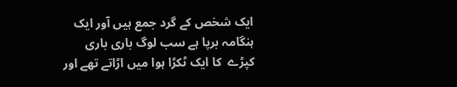ایک شخص کے گرد جمع ہیں آور ایک ہنگامہ برپا ہے سب لوگ باری باری کپڑے  کا ایک ٹکڑا ہوا میں اڑاتے تھے اور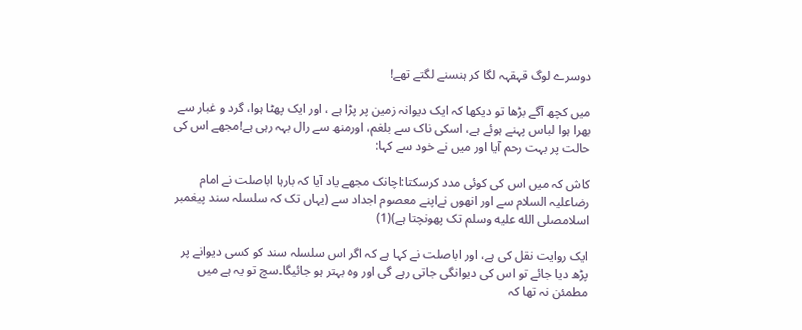دوسرے لوگ قہقہہ لگا کر ہنسنے لگتے تھے!

میں کچھ آگے بڑھا تو دیکھا کہ ایک دیوانہ زمین پر پڑا ہے ، اور ایک پھٹا ہوا، گرد و غبار سے بھرا ہوا لباس پہنے ہوئے ہے، اسکی ناک سے بلغم، اورمنھ سے رال بہہ رہی ہے!مجھے اس کی حالت پر بہت رحم آیا اور میں نے خود سے کہا:

کاش کہ میں اس کی کوئی مدد کرسکتا:اچانک مجھے یاد آیا کہ بارہا اباصلت نے امام رضاعلیہ السلام سے اور انھوں نےاپنے معصوم اجداد سے (یہاں تک کہ سلسلہ سند پیغمبر اسلامصلى الله عليه وسلم تک پھونچتا ہے)(1)

ایک روایت نقل کی ہے، اور اباصلت نے کہا ہے کہ اگر اس سلسلہ سند کو کسی دیوانے پر پڑھ دیا جائے تو اس کی دیوانگی جاتی رہے گی اور وہ بہتر ہو جائیگا۔سچ تو یہ ہے میں مطمئن نہ تھا کہ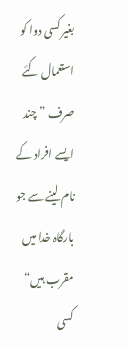بغیر کسی دوا کو استعمال کئے صرف ” چند ایسے افراد کے نام لینے سے جو بارگاہ خدا میں مقرب ہیں“ کسی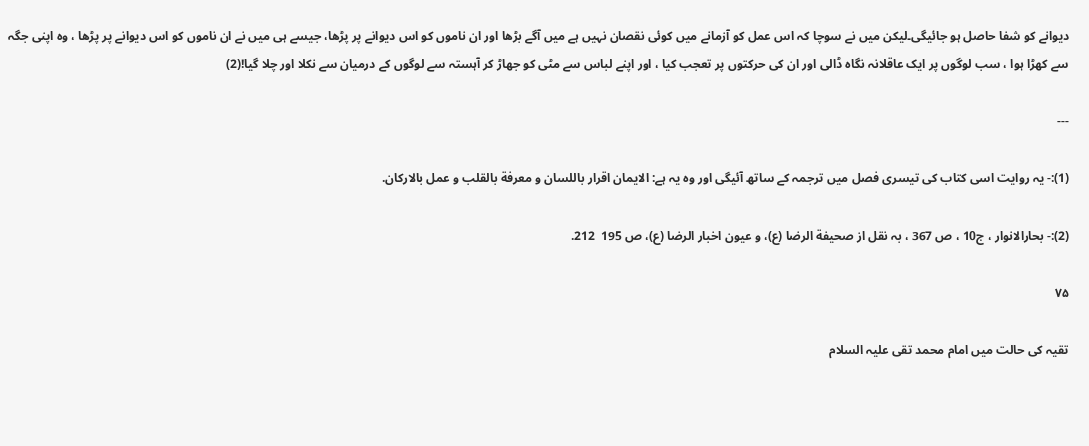دیوانے کو شفا حاصل ہو جائیگی۔لیکن میں نے سوچا کہ اس عمل کو آزمانے میں کوئی نقصان نہیں ہے میں آگے بڑھا اور ان ناموں کو اس دیوانے پر پڑھا، جیسے ہی میں نے ان ناموں کو اس دیوانے پر پڑھا ، وہ اپنی جگہ سے کھڑا ہوا ، سب لوگوں پر ایک عاقلانہ نگاہ ڈالی اور ان کی حرکتوں پر تعجب کیا ، اور اپنے لباس سے مٹی کو جھاڑ کر آہستہ سے لوگوں کے درمیان سے نکلا اور چلا گیا!(2)

---

(1):- یہ روایت اسی کتاب کی تیسری فصل میں ترجمہ کے ساتھ آئیگی اور وہ یہ ہے: الایمان اقرار باللسان و معرفة بالقلب و عمل بالارکان.

(2):- بحارالانوار ، ج10 ، ص 367 ، بہ نقل از صحیفة الرضا (ع)، و عیون اخبار الرضا (ع)، ص 195  212.

۷۵

تقیہ کی حالت میں امام محمد تقی علیہ السلام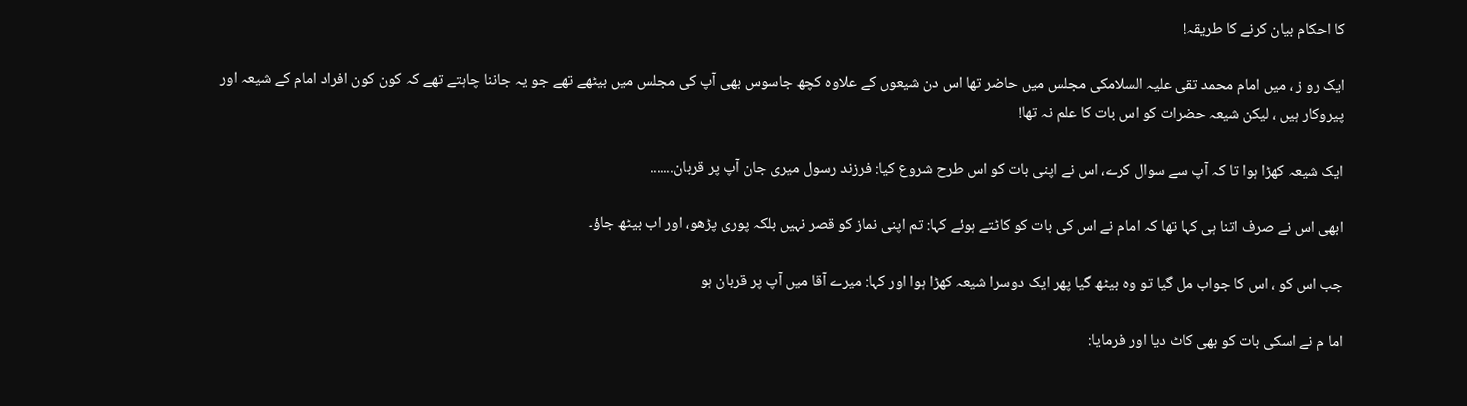کا احکام بیان کرنے کا طریقہ!

ایک رو ز ، میں امام محمد تقی علیہ السلامکی مجلس میں حاضر تھا اس دن شیعوں کے علاوہ کچھ جاسوس بھی آپ کی مجلس میں بیٹھے تھے جو یہ جاننا چاہتے تھے کہ کون کون افراد امام کے شیعہ اور پیروکار ہیں ، لیکن شیعہ حضرات کو اس بات کا علم نہ تھا!

ایک شیعہ کھڑا ہوا تا کہ آپ سے سوال کرے، اس نے اپنی بات کو اس طرح شروع کیا: فرزند رسول میری جان آپ پر قربان.......

ابھی اس نے صرف اتنا ہی کہا تھا کہ امام نے اس کی بات کو کاٹتے ہوئے کہا: تم اپنی نماز کو قصر نہیں بلکہ پوری پڑھو، اور اب بیٹھ جاؤ۔

جب اس کو ، اس کا جواب مل گیا تو وہ بیٹھ گیا پھر ایک دوسرا شیعہ کھڑا ہوا اور کہا: میرے آقا میں آپ پر قربان ہو

اما م نے اسکی بات کو بھی کاٹ دیا اور فرمایا: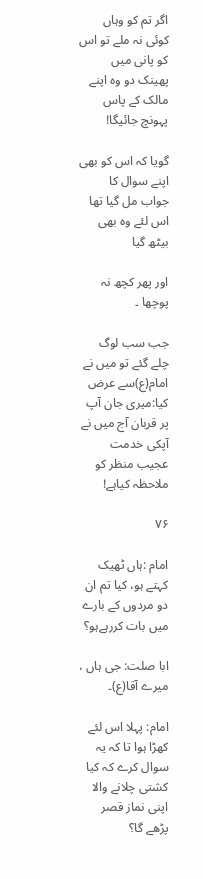اگر تم کو وہاں کوئی نہ ملے تو اس کو پانی میں پھینک دو وہ اپنے مالک کے پاس پہونچ جائیگا!

گویا کہ اس کو بھی اپنے سوال کا جواب مل گیا تھا اس لئے وہ بھی بیٹھ گیا

اور پھر کچھ نہ پوچھا ۔

جب سب لوگ چلے گئے تو میں نے امام(ع)سے عرض کیا:میری جان آپ پر قربان آج میں نے آپکی خدمت عجیب منظر کو ملاحظہ کیاہے!

۷۶

امام :ہاں ٹھیک کہتے ہو، کیا تم ان دو مردوں کے بارے میں بات کررہےہو؟

ابا صلت: جی ہاں ، میرے آقا(ع)۔

امام: پہلا اس لئے کھڑا ہوا تا کہ یہ سوال کرے کہ کیا کشتی چلانے والا اپنی نماز قصر پڑھے گا؟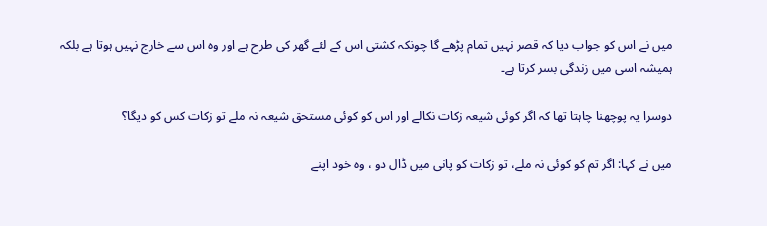میں نے اس کو جواب دیا کہ قصر نہیں تمام پڑھے گا چونکہ کشتی اس کے لئے گھر کی طرح ہے اور وہ اس سے خارج نہیں ہوتا ہے بلکہ ہمیشہ اسی میں زندگی بسر کرتا ہے۔

دوسرا یہ پوچھنا چاہتا تھا کہ اگر کوئی شیعہ زکات نکالے اور اس کو کوئی مستحق شیعہ نہ ملے تو زکات کس کو دیگا؟

میں نے کہا: اگر تم کو کوئی نہ ملے، تو زکات کو پانی میں ڈال دو ، وہ خود اپنے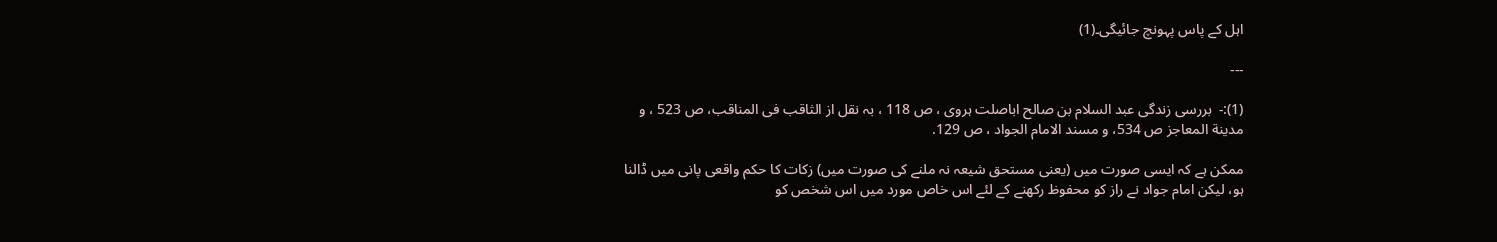اہل کے پاس پہونچ جائیگی۔(1)

---

(1):-  بررسی زندگی عبد السلام بن صالح اباصلت ہروی ، ص 118 ، بہ نقل از الثاقب فی المناقب، ص 523 ، و مدینة المعاجز ص 534، و مسند الامام الجواد ، ص 129.

ممکن ہے کہ ایسی صورت میں (یعنی مستحق شیعہ نہ ملنے کی صورت میں) زکات کا حکم واقعی پانی میں ڈالنا ہو، لیکن امام جواد نے راز کو محفوظ رکھنے کے لئے اس خاص مورد میں اس شخص کو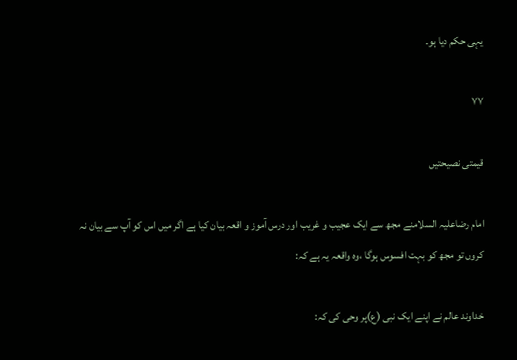یہی حکم دیا ہو۔

۷۷

قیمتی نصیحتیں

امام رضاعلیہ السلامنے مجھ سے ایک عجیب و غریب اور درس آموز و اقعہ بیان کیا ہے اگر میں اس کو آپ سے بیان نہ کروں تو مجھ کو بہت افسوس ہوگا ،وہ واقعہ یہ ہے کہ:

خداوند عالم نے اپنے ایک نبی (ع)پر وحی کی کہ: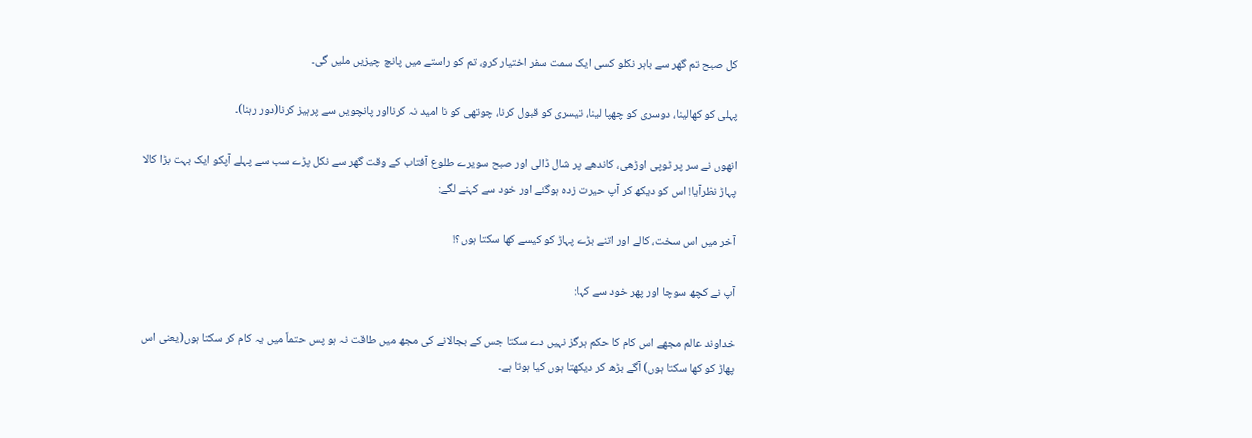کل صبح تم گھر سے باہر نکلو کسی ایک سمت سفر اختیار کرو، تم کو راستے میں پانچ چیزیں ملیں گی۔

پہلی کو کھالینا، دوسری کو چھپا لینا، تیسری کو قبول کرنا، چوتھی کو نا امید نہ کرنااور پانچویں سے پرہیز کرنا(دور رہنا)۔

انھوں نے سر پر ٹوپی اوڑھی، کاندھے پر شال ڈالی اور صبح سویرے طلوع آفتاب کے وقت گھر سے نکل پڑے سب سے پہلے آپکو ایک بہت بڑا کالا پہاڑ نظرآیا! اس کو دیکھ کر آپ حیرت زدہ ہوگئے اور خود سے کہنے لگے:

آخر میں اس سخت، کالے اور اتنے بڑے پہاڑ کو کیسے کھا سکتا ہوں؟!

آپ نے کچھ سوچا اور پھر خود سے کہا:

خداوند عالم مجھے اس کام کا حکم ہرگز نہیں دے سکتا جس کے بجالانے کی مجھ میں طاقت نہ ہو پس حتماً میں یہ کام کر سکتا ہوں(یعنی اس پھاڑ کو کھا سکتا ہوں) آگے بڑھ کر دیکھتا ہوں کیا ہوتا ہے۔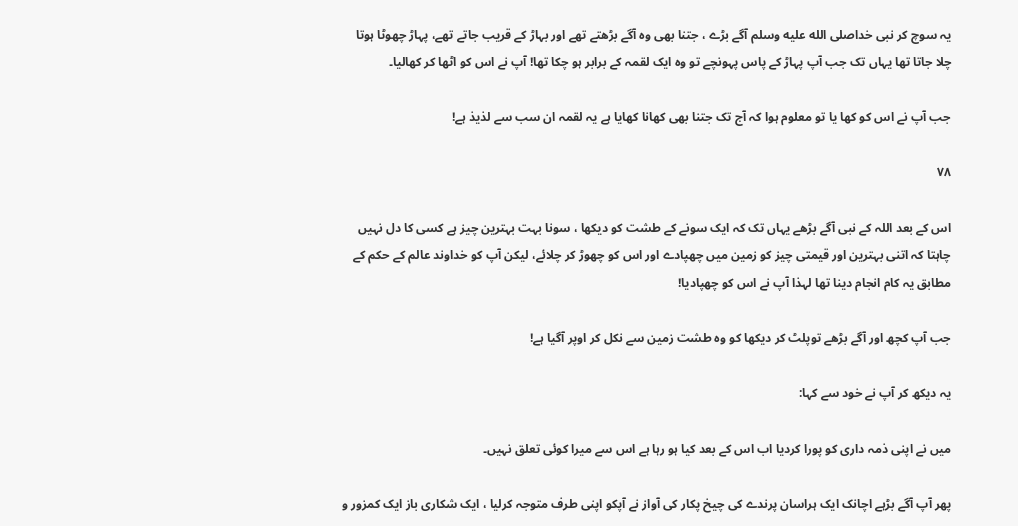یہ سوچ کر نبی خداصلى الله عليه وسلم آگے بڑے ، جتنا بھی وہ آگے بڑھتے تھے اور بہاڑ کے قریب جاتے تھے، پہاڑ چھوٹا ہوتا چلا جاتا تھا یہاں تک جب آپ پہاڑ کے پاس پہونچے تو وہ ایک لقمہ کے برابر ہو چکا تھا! آپ نے اس کو اٹھا کر کھالیا۔

جب آپ نے اس کو کھا یا تو معلوم ہوا کہ آج تک جتنا بھی کھانا کھایا ہے یہ لقمہ ان سب سے لذیذ ہے!

۷۸

اس کے بعد اللہ کے نبی آگے بڑھے یہاں تک کہ ایک سونے کے طشت کو دیکھا ، سونا بہت بہترین چیز ہے کسی کا دل نہیں چاہتا کہ اتنی بہترین اور قیمتی چیز کو زمین میں چھپادے اور اس کو چھوڑ کر چلائے، لیکن آپ کو خداوند عالم کے حکم کے مطابق یہ کام انجام دینا تھا لہذا آپ نے اس کو چھپادیا!

جب آپ کچھ اور آگے بڑھے توپلٹ کر دیکھا کو وہ طشت زمین سے نکل کر اوپر آگیا ہے!

یہ دیکھ کر آپ نے خود سے کہا:

میں نے اپنی ذمہ داری کو پورا کردیا اب اس کے بعد کیا ہو رہا ہے اس سے میرا کوئی تعلق نہیں۔

پھر آپ آگے بڑہے اچانک ایک ہراسان پرندے کی چیخ پکار کی آواز نے آپکو اپنی طرف متوجہ کرلیا ، ایک شکاری باز ایک کمزور و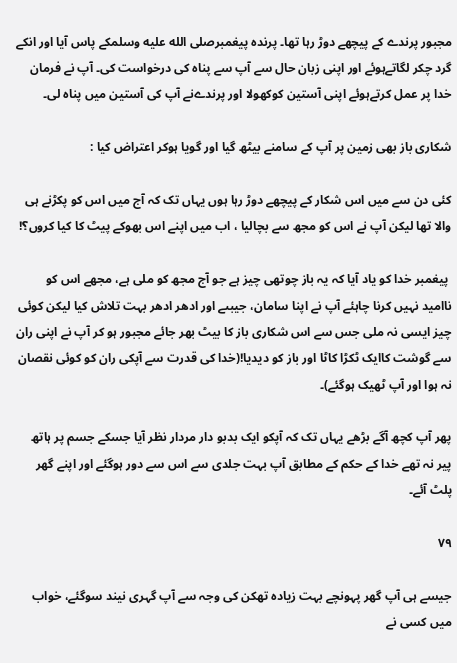مجبور پرندے کے پیچھے دوڑ رہا تھا۔ پرندہ پیغمبرصلى الله عليه وسلمکے پاس آیا اور انکے گرد چکر لگاتےہوئے اور اپنی زبان حال سے آپ سے پناہ کی درخواست کی۔ آپ نے فرمان خدا پر عمل کرتےہوئے اپنی آستین کوکھولا اور پرندےنے آپ کی آستین میں پناہ لی۔

شکاری باز بھی زمین پر آپ کے سامنے بیٹھ گیا اور گویا ہوکر اعتراض کیا :

کئی دن سے میں اس شکار کے پیچھے دوڑ رہا ہوں یہاں تک کہ آج میں اس کو پکڑنے ہی والا تھا لیکن آپ نے اس کو مجھ سے بچالیا ، اب میں اپنے اس بھوکے پیٹ کا کیا کروں؟!

 پیغمبر خدا کو یاد آیا کہ یہ باز چوتھی چیز ہے جو آج مجھ کو ملی ہے، مجھے اس کو ناامید نہیں کرنا چاہئے آپ نے اپنا سامان، جیبںے اور ادھر ادھر بہت تلاش کیا لیکن کوئی چیز ایسی نہ ملی جس سے اس شکاری باز کا بیٹ بھر جائے مجبور ہو کر آپ نے اپنی ران سے گوشت کاایک ٹکڑا کاٹا اور باز کو دیدیا!(خدا کی قدرت سے آپکی ران کو کوئی نقصان نہ ہوا اور آپ ٹھیک ہوگئے)۔

پھر آپ کچھ آگے بڑھے یہاں تک کہ آپکو ایک بدبو دار مردار نظر آیا جسکے جسم پر ہاتھ پیر نہ تھے خدا کے حکم کے مطابق آپ بہت جلدی سے اس سے دور ہوگئے اور اپنے گھر پلٹ آئے۔

۷۹

جیسے ہی آپ گھر پہونچے بہت زیادہ تھکن کی وجہ سے آپ گہری نیند سوگئے، خواب میں کسی نے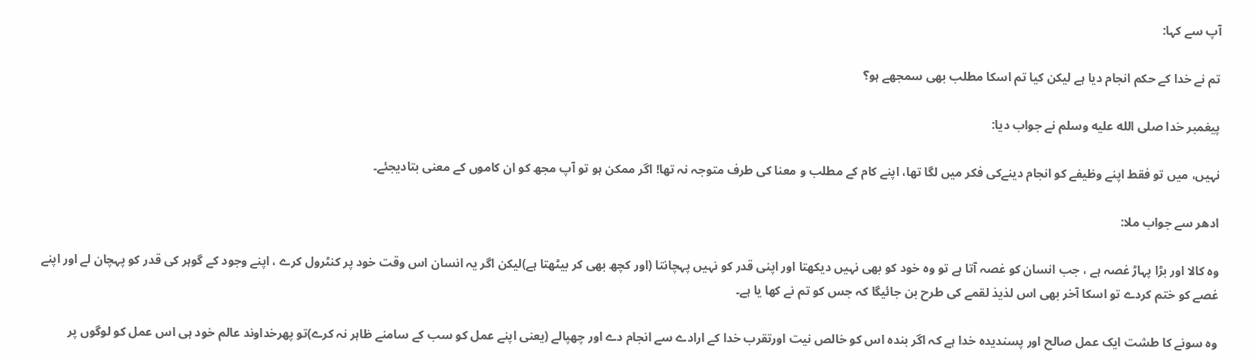آپ سے کہا:

تم نے خدا کے حکم انجام دیا ہے لیکن کیا تم اسکا مطلب بھی سمجھے ہو؟

پیغمبر خدا صلى الله عليه وسلم نے جواب دیا:

نہیں، میں تو فقط اپنے وظیفے کو انجام دینےکی فکر میں لگا تھا، اپنے کام کے مطلب و معنا کی طرف متوجہ نہ تھا! اگر ممکن ہو تو آپ مجھ کو ان کاموں کے معنی بتادیجئے۔

ادھر سے جواب ملا:

وہ کالا اور بڑا پہاڑ غصہ ہے ، جب انسان کو غصہ آتا ہے تو وہ خود کو بھی نہیں دیکھتا اور اپنی قدر کو نہیں پہچانتا (اور کچھ بھی کر بیٹھتا ہے)لیکن اگر یہ انسان اس وقت خود پر کنٹرول کرے ، اپنے وجود کے گوہر کی قدر کو پہچان لے اور اپنے غصے کو ختم کردے تو اسکا آخر بھی اس لذیذ لقمے کی طرح بن جائیگا کہ جس کو تم نے کھا یا ہے۔

وہ سونے کا طشت ایک عمل صالح اور پسندیدہ خدا ہے کہ اگر بندہ اس کو خالص نیت اورتقرب خدا کے ارادے سے انجام دے اور چھپالے (یعنی اپنے عمل کو سب کے سامنے ظاہر نہ کرے)تو پھرخداوند عالم خود ہی اس عمل کو لوگوں پر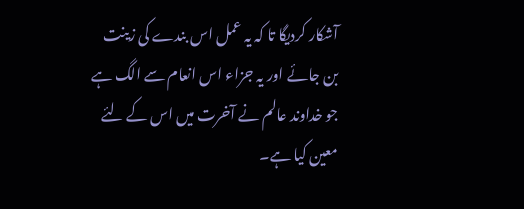آشکار کردیگا تا کہ یہ عمل اس بندے کی زینت بن جائے اور یہ جزاء اس انعام سے الگ ہے جو خداوند عالم نے آخرت میں اس کے لئے معین کیا ہے۔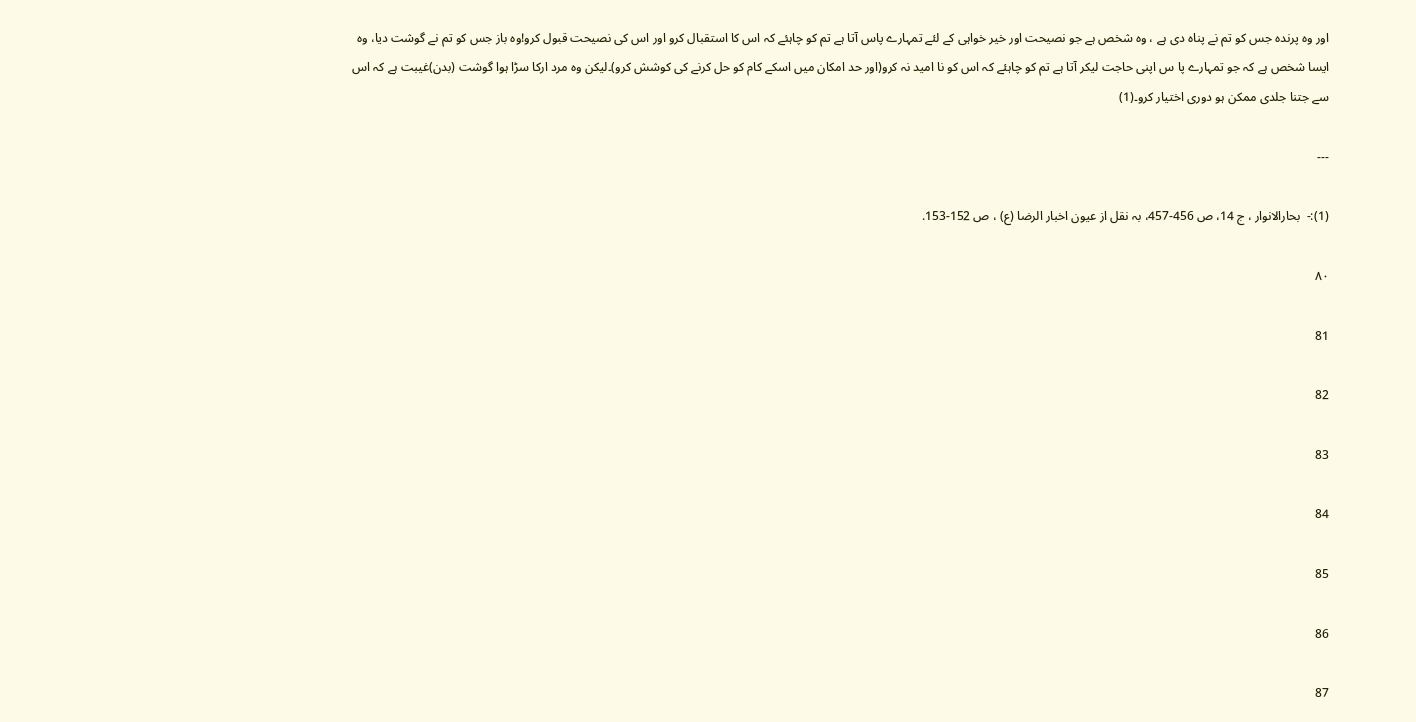اور وہ پرندہ جس کو تم نے پناہ دی ہے ، وہ شخص ہے جو نصیحت اور خیر خواہی کے لئے تمہارے پاس آتا ہے تم کو چاہئے کہ اس کا استقبال کرو اور اس کی نصیحت قبول کرو!وہ باز جس کو تم نے گوشت دیا، وہ ایسا شخص ہے کہ جو تمہارے پا س اپنی حاجت لیکر آتا ہے تم کو چاہئے کہ اس کو نا امید نہ کرو(اور حد امکان میں اسکے کام کو حل کرنے کی کوشش کرو)۔لیکن وہ مرد ارکا سڑا ہوا گوشت (بدن)غیبت ہے کہ اس سے جتنا جلدی ممکن ہو دوری اختیار کرو۔(1)

---

(1):-  بحارالانوار ، ج 14، ص 456-457، بہ نقل از عیون اخبار الرضا (ع) ، ص 152-153.

۸۰

81

82

83

84

85

86

87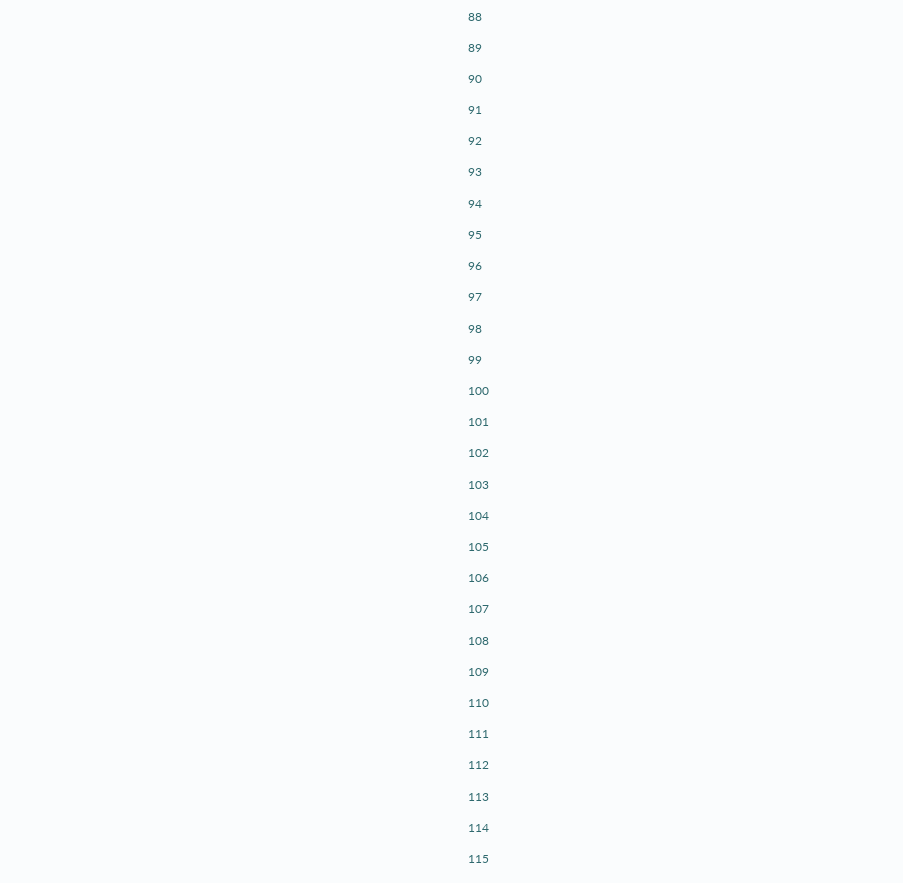88

89

90

91

92

93

94

95

96

97

98

99

100

101

102

103

104

105

106

107

108

109

110

111

112

113

114

115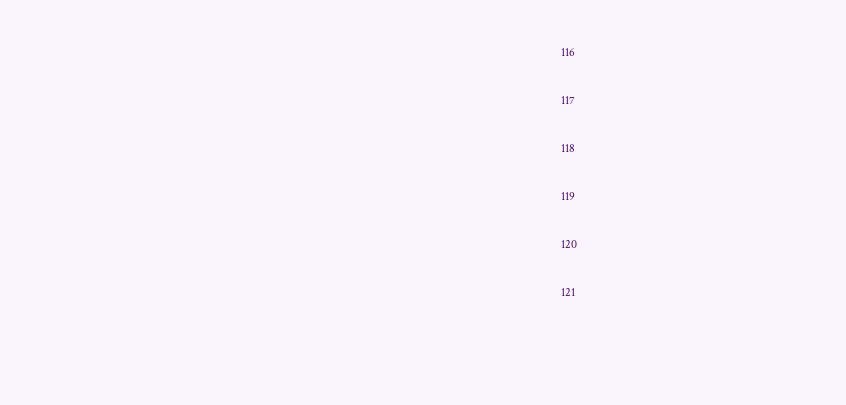116

117

118

119

120

121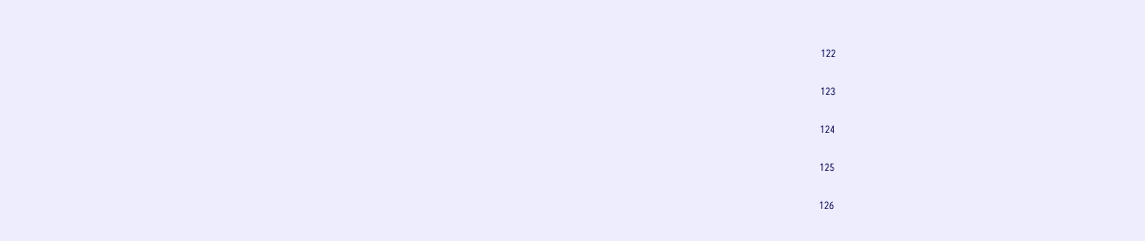122

123

124

125

126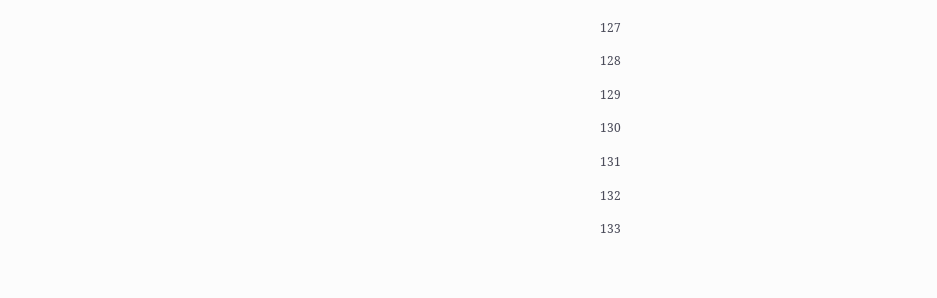127

128

129

130

131

132

133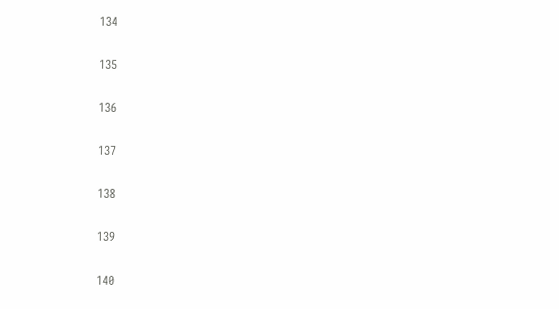134

135

136

137

138

139

140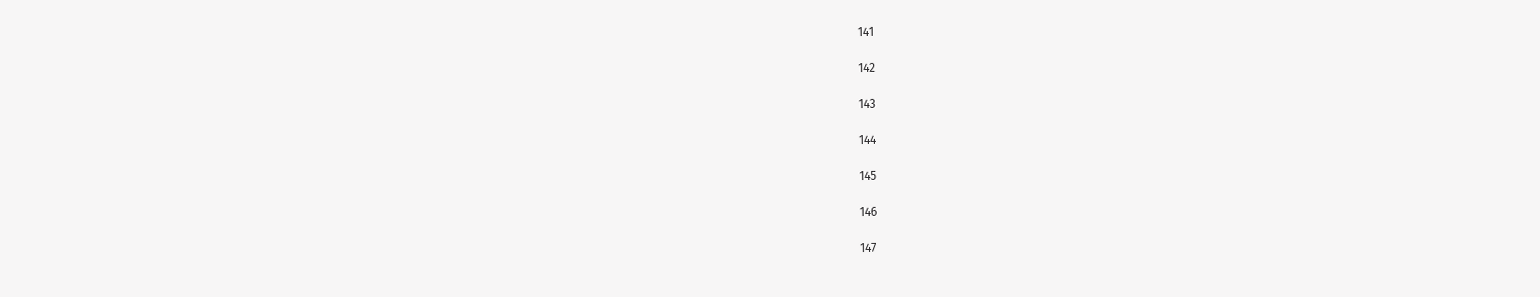141

142

143

144

145

146

147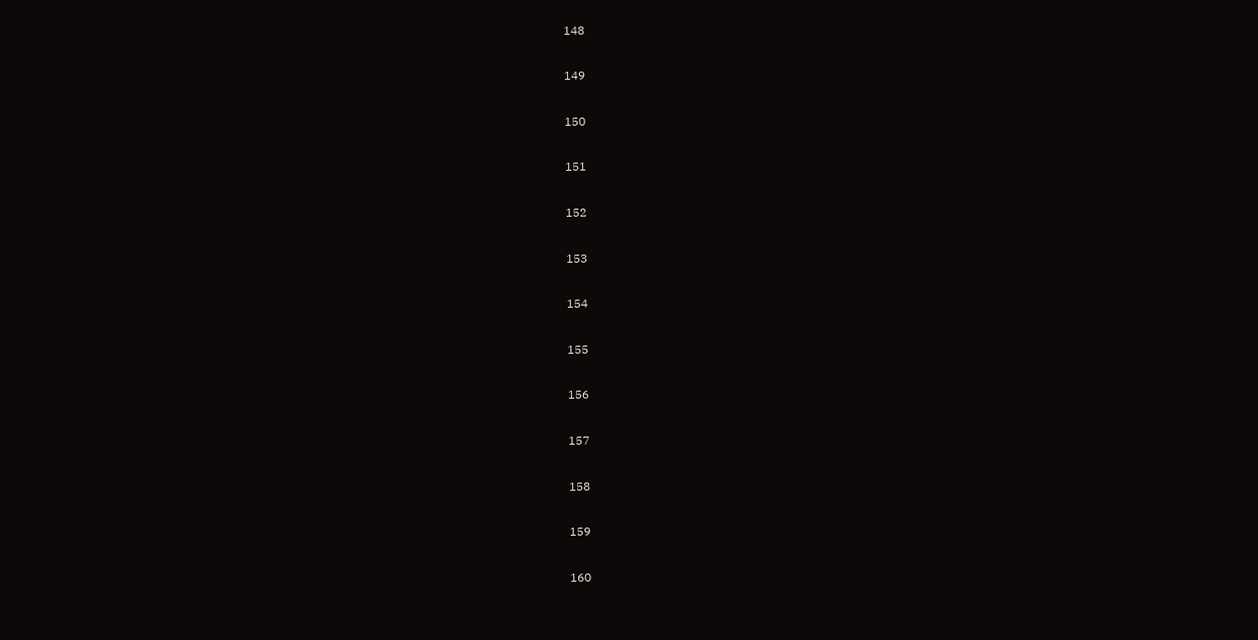148

149

150

151

152

153

154

155

156

157

158

159

160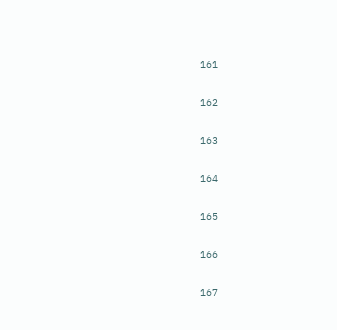161

162

163

164

165

166

167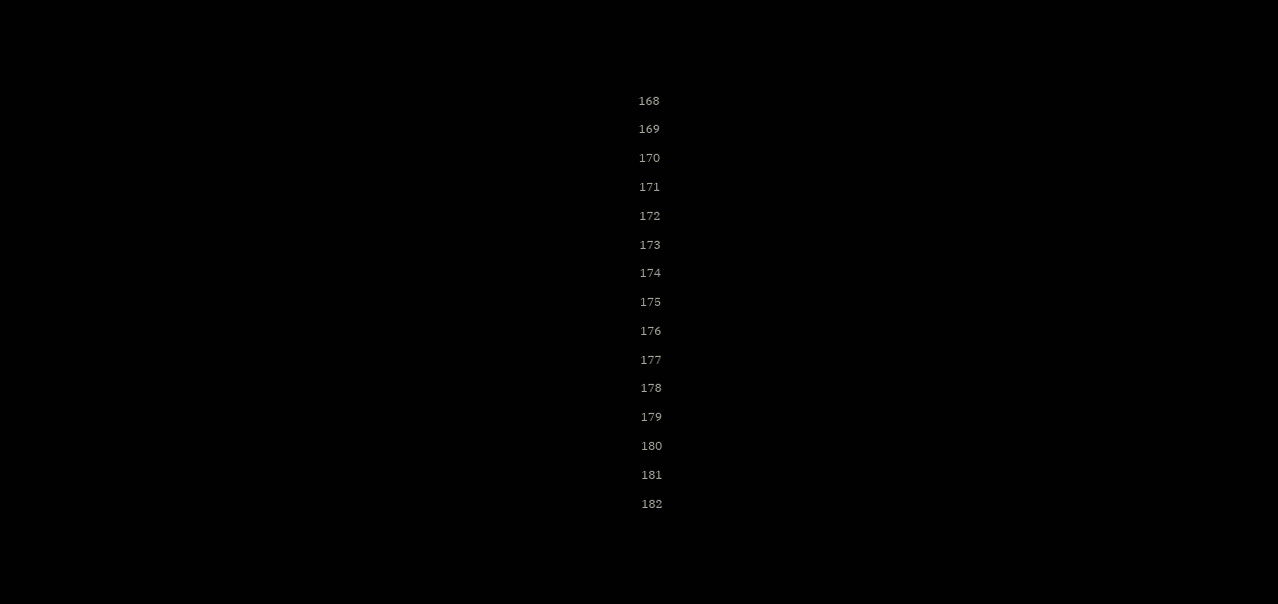168

169

170

171

172

173

174

175

176

177

178

179

180

181

182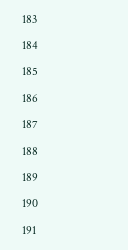183

184

185

186

187

188

189

190

191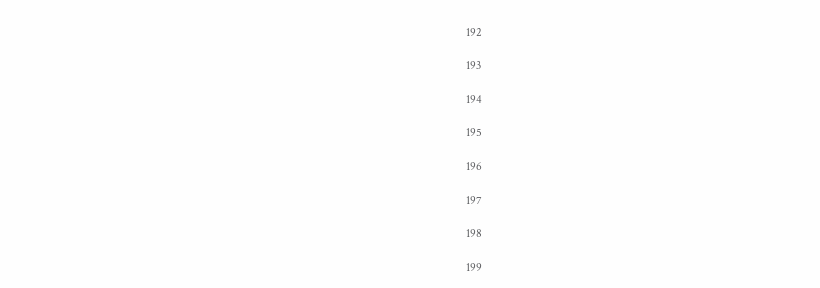192

193

194

195

196

197

198

199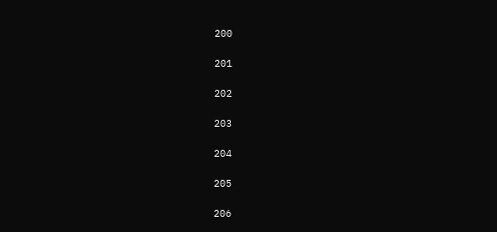200

201

202

203

204

205

206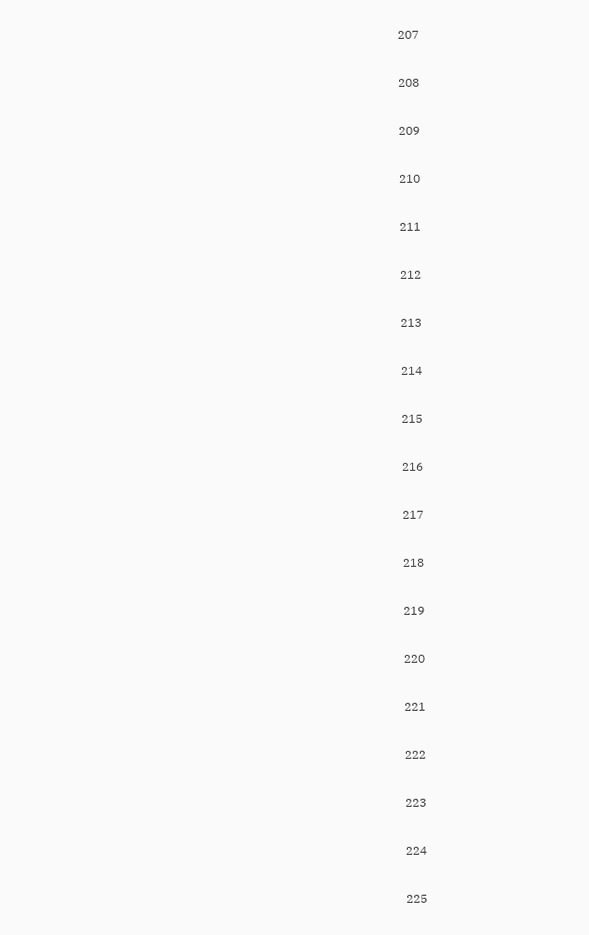207

208

209

210

211

212

213

214

215

216

217

218

219

220

221

222

223

224

225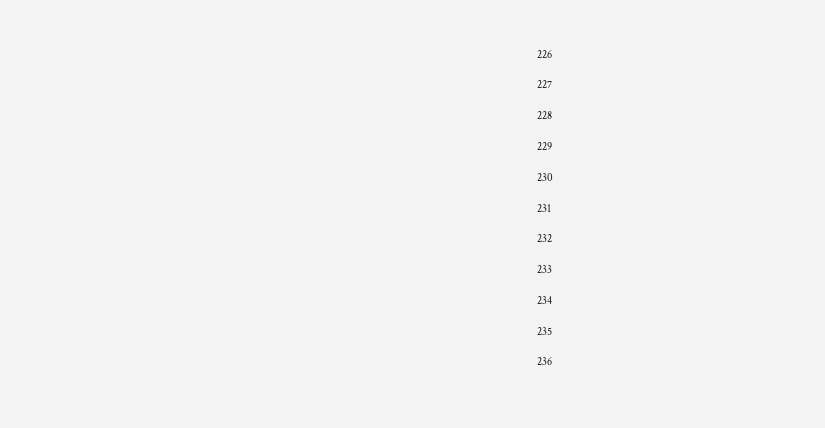226

227

228

229

230

231

232

233

234

235

236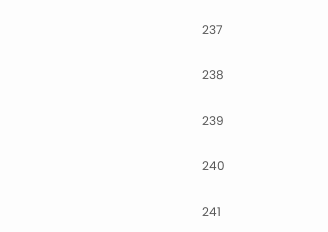237

238

239

240

241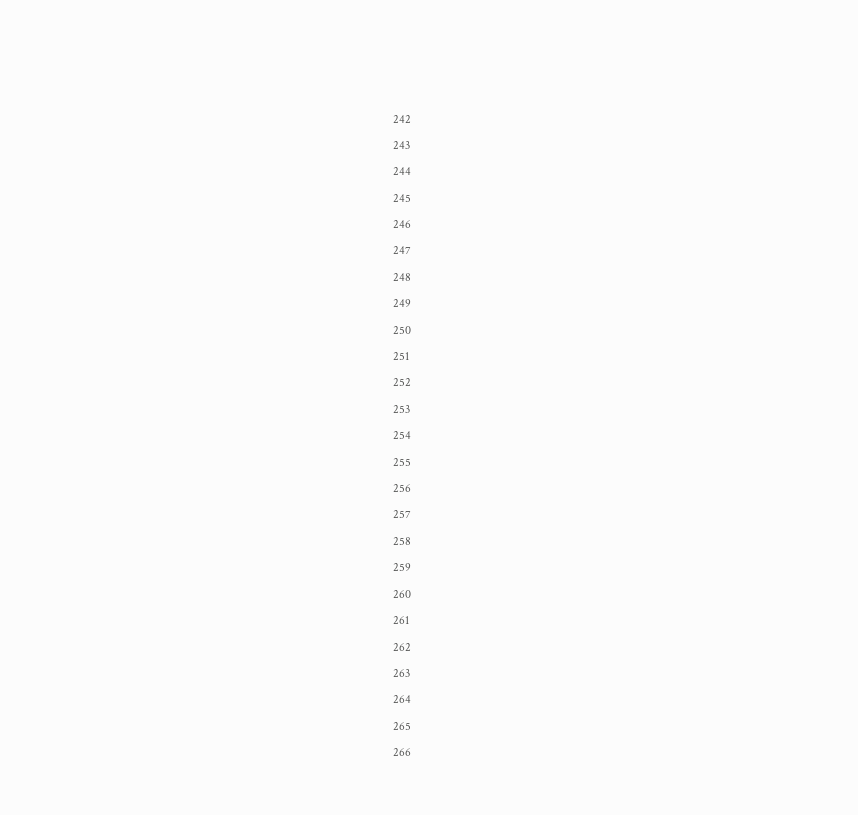242

243

244

245

246

247

248

249

250

251

252

253

254

255

256

257

258

259

260

261

262

263

264

265

266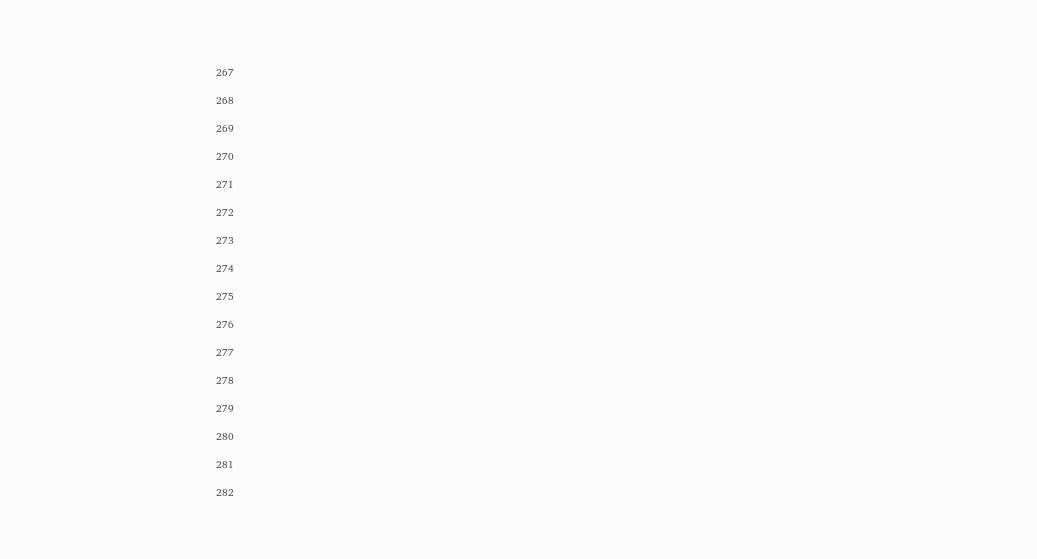267

268

269

270

271

272

273

274

275

276

277

278

279

280

281

282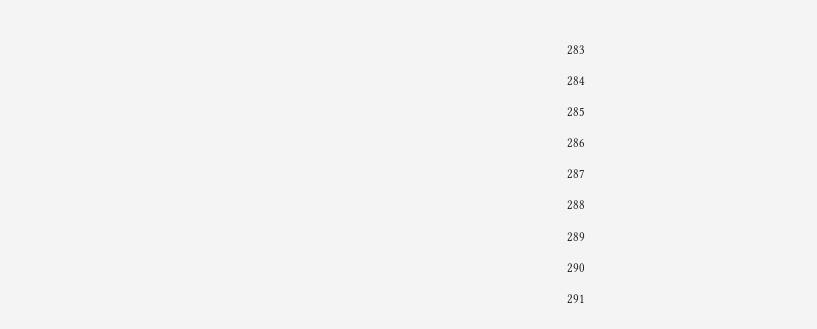283

284

285

286

287

288

289

290

291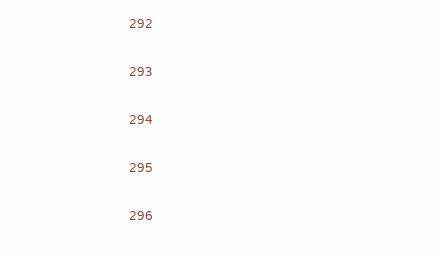292

293

294

295

296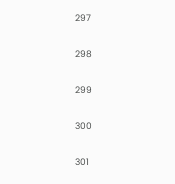297

298

299

300

301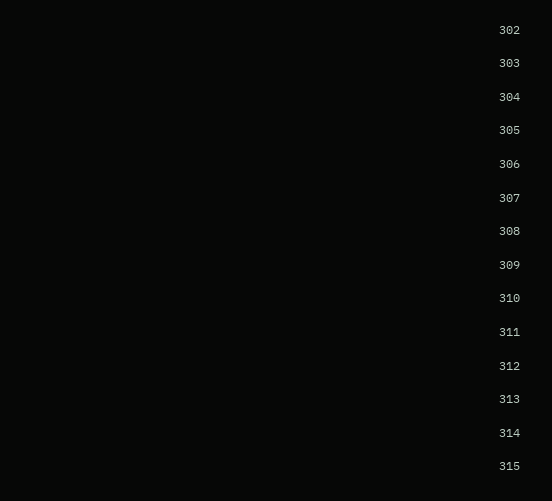302

303

304

305

306

307

308

309

310

311

312

313

314

315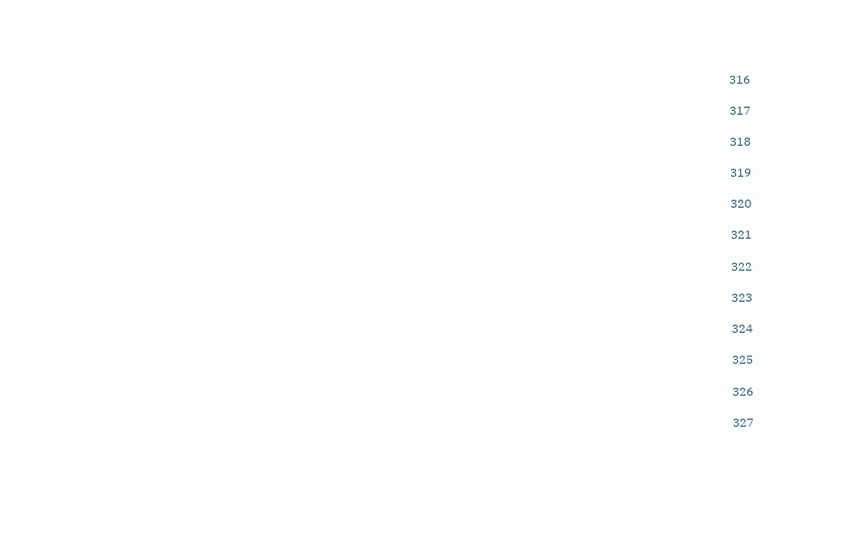316

317

318

319

320

321

322

323

324

325

326

327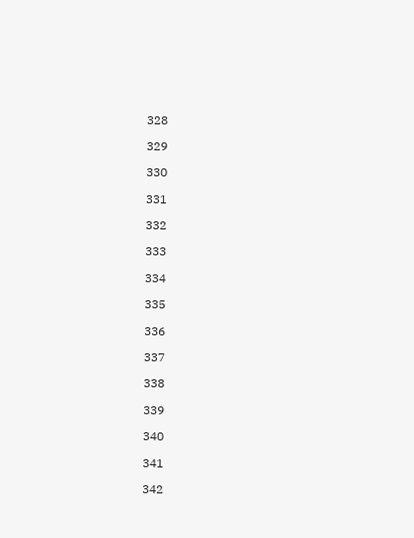328

329

330

331

332

333

334

335

336

337

338

339

340

341

342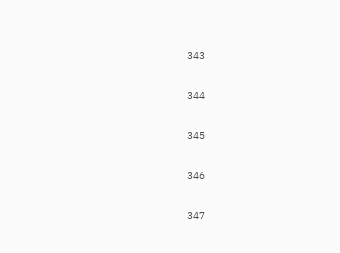343

344

345

346

347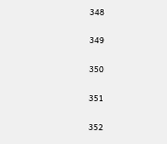348

349

350

351

352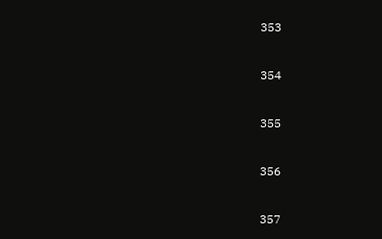353

354

355

356

357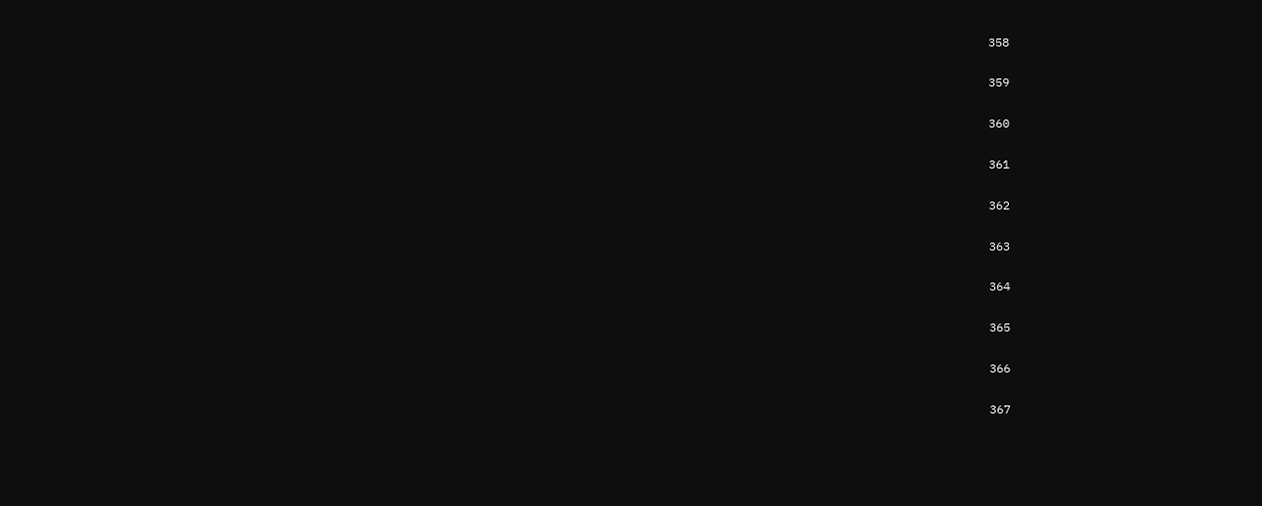358

359

360

361

362

363

364

365

366

367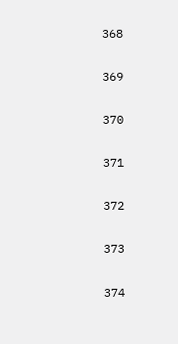368

369

370

371

372

373

374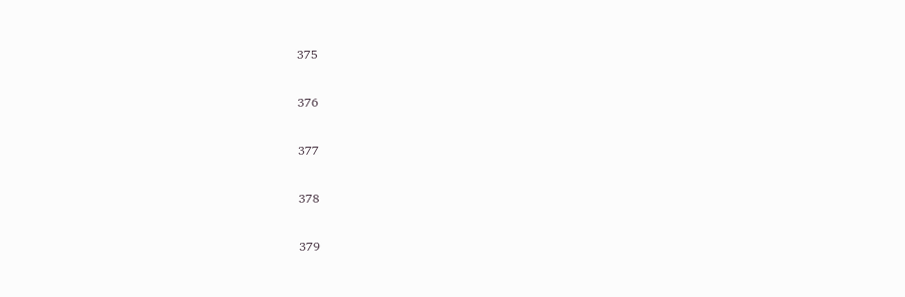375

376

377

378

379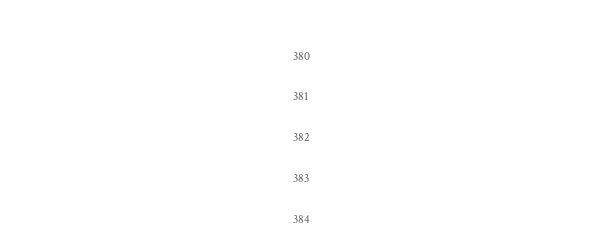380

381

382

383

384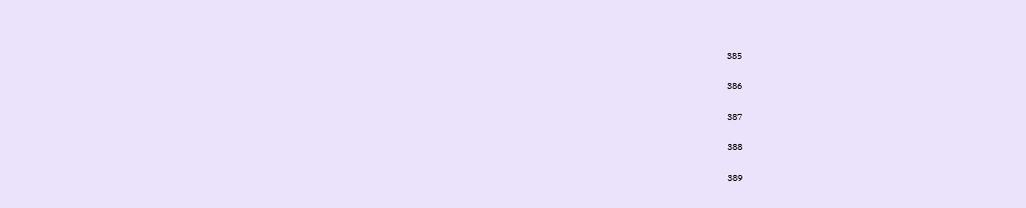385

386

387

388

389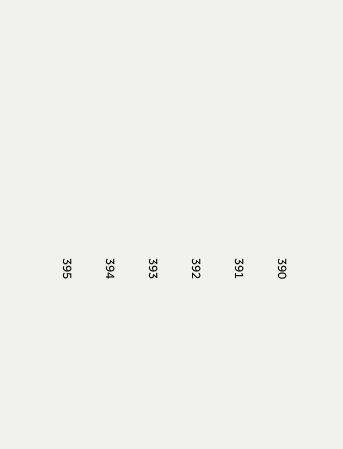390

391

392

393

394

395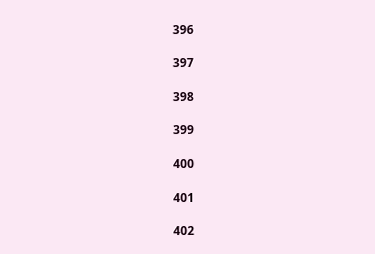396

397

398

399

400

401

402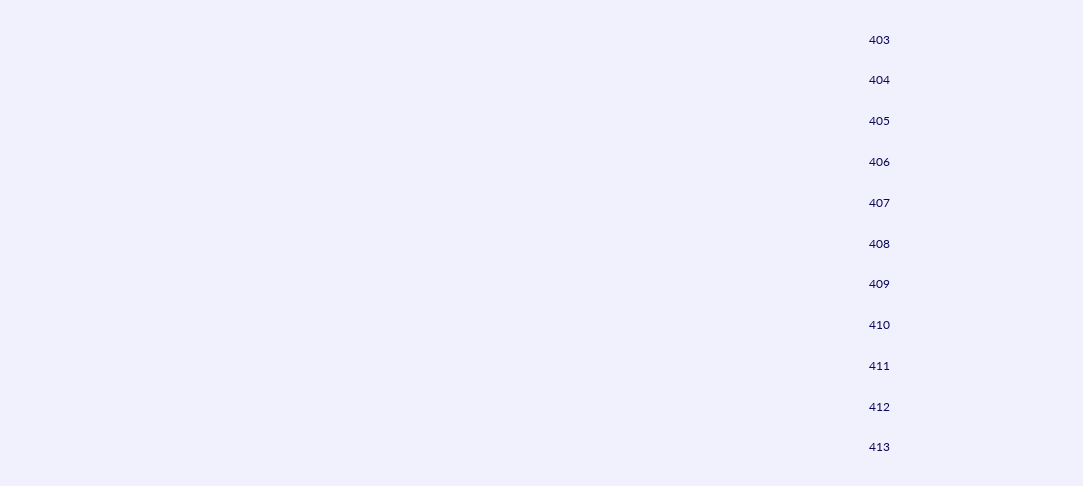403

404

405

406

407

408

409

410

411

412

413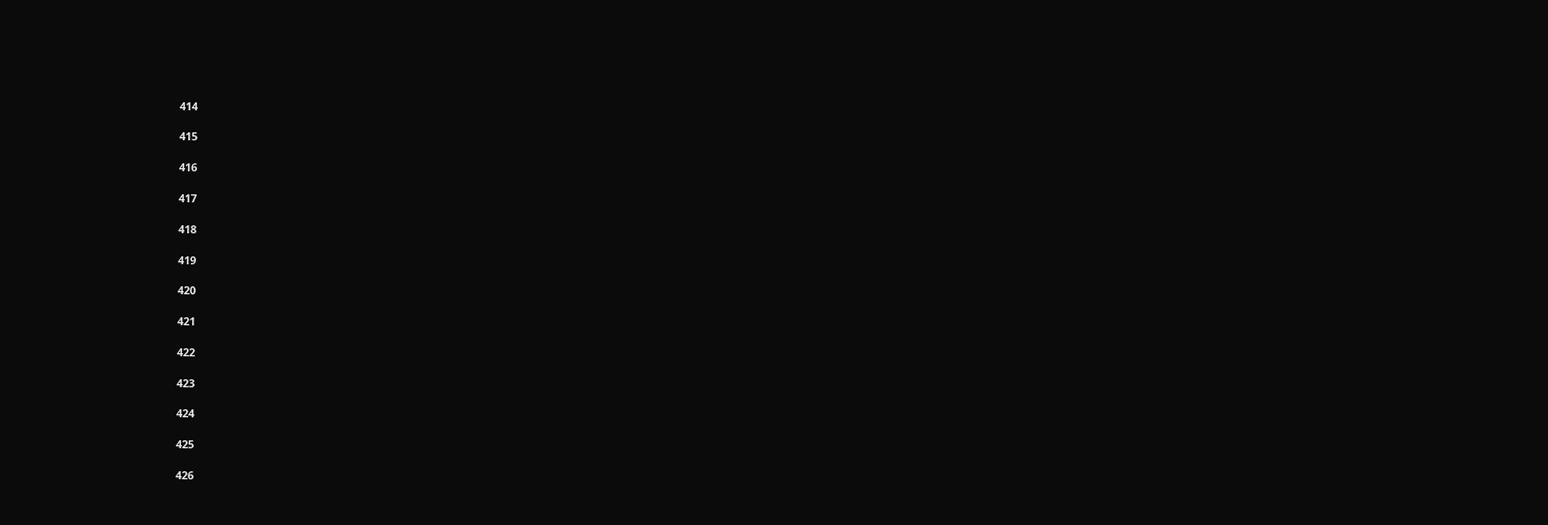414

415

416

417

418

419

420

421

422

423

424

425

426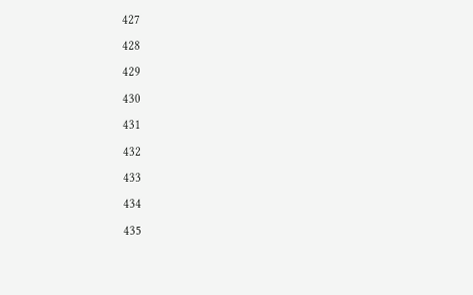427

428

429

430

431

432

433

434

435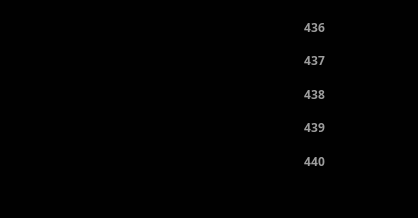436

437

438

439

440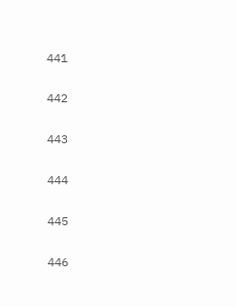441

442

443

444

445

446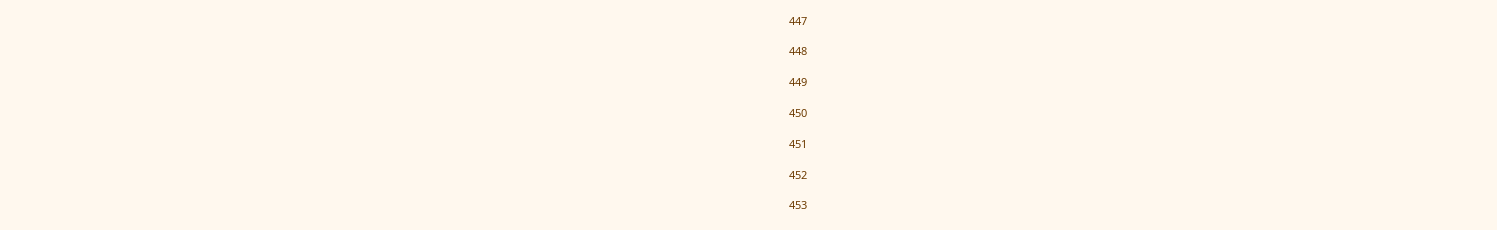447

448

449

450

451

452

453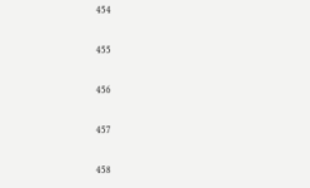454

455

456

457

458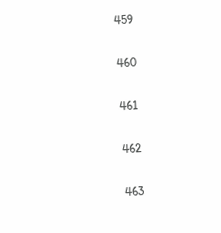459

460

461

462

463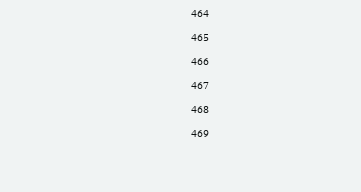464

465

466

467

468

469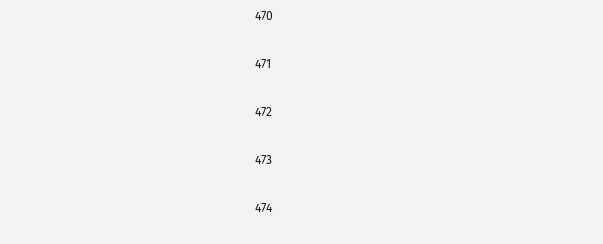470

471

472

473

474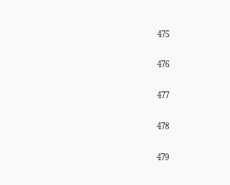475

476

477

478

479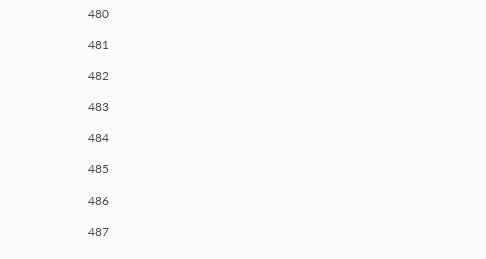480

481

482

483

484

485

486

487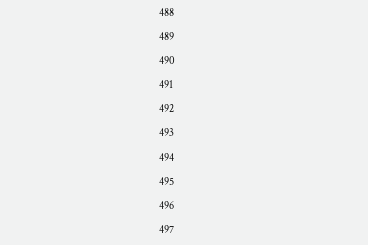488

489

490

491

492

493

494

495

496

497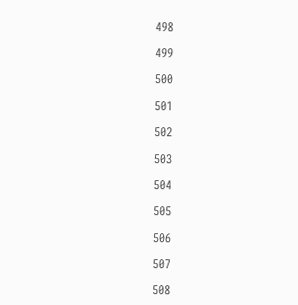498

499

500

501

502

503

504

505

506

507

508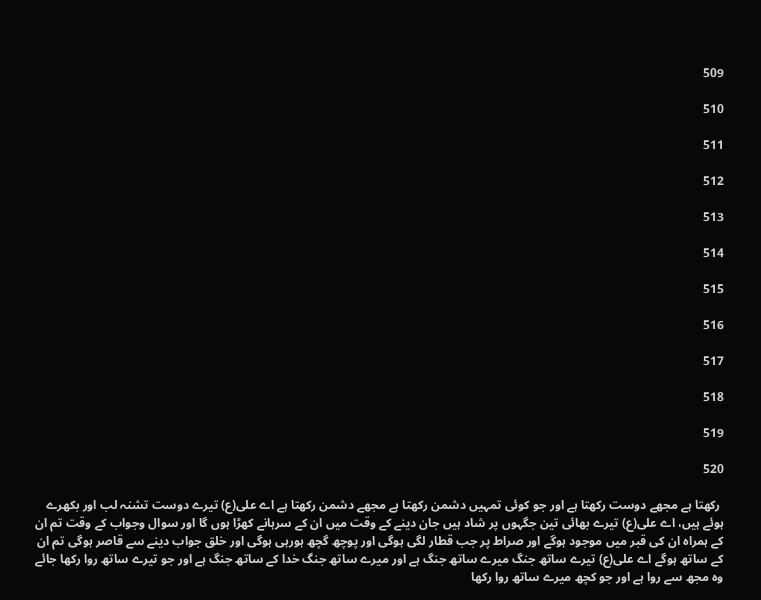509

510

511

512

513

514

515

516

517

518

519

520

 رکھتا ہے مجھے دوست رکھتا ہے اور جو کوئی تمہیں دشمن رکھتا ہے مجھے دشمن رکھتا ہے اے علی(ع) تیرے دوست تشنہ لب اور بکھرے ہوئے ہیں، اے علی(ع) تیرے بھائی تین جگہوں پر شاد ہیں جان دینے کے وقت میں ان کے سرہانے کھڑا ہوں گا اور سوال وجواب کے وقت تم ان کے ہمراہ ان کی قبر میں موجود ہوگے اور صراط پر جب قطار لگی ہوگی اور پوچھ گچھ ہورہی ہوگی اور خلق جواب دینے سے قاصر ہوگی تم ان کے ساتھ ہوگے اے علی(ع) تیرے ساتھ جنگ میرے ساتھ جنگ ہے اور میرے ساتھ جنگ خدا کے ساتھ جنگ ہے اور جو تیرے ساتھ روا رکھا جائے وہ مجھ سے روا ہے اور جو کچھ میرے ساتھ روا رکھا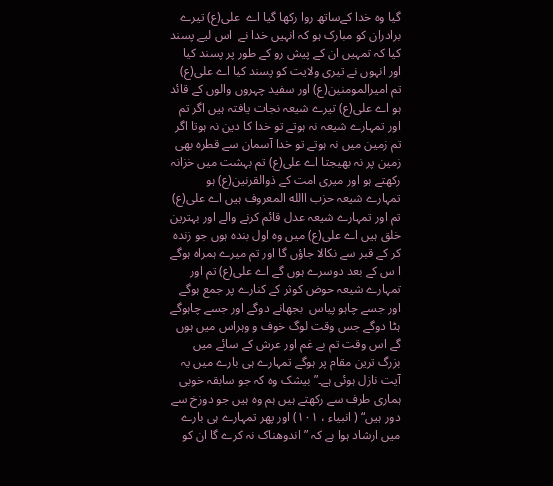گیا وہ خدا کےساتھ روا رکھا گیا اے  علی(ع) تیرے برادران کو مبارک ہو کہ انہیں خدا نے  اس لیے پسند کیا کہ تمہیں ان کے پیش رو کے طور پر پسند کیا اور انہوں نے تیری ولایت کو پسند کیا اے علی(ع) تم امیرالمومنین(ع) اور سفید چہروں والوں کے قائد ہو اے علی(ع) تیرے شیعہ نجات یافتہ ہیں اگر تم اور تمہارے شیعہ نہ ہوتے تو خدا کا دین نہ ہوتا اگر تم زمین میں نہ ہوتے تو خدا آسمان سے قطرہ بھی زمین پر نہ بھیجتا اے علی(ع) تم بہشت میں خزانہ رکھتے ہو اور میری امت کے ذوالقرنین(ع) ہو تمہارے شیعہ حزب االله المعروف ہیں اے علی(ع) تم اور تمہارے شیعہ عدل قائم کرنے والے اور بہترین خلق ہیں اے علی(ع) میں وہ اول بندہ ہوں جو زندہ کر کے قبر سے نکالا جاؤں گا اور تم میرے ہمراہ ہوگے ا س کے بعد دوسرے ہوں گے اے علی(ع) تم اور تمہارے شیعہ حوض کوثر کے کنارے پر جمع ہوگے اور جسے چاہو پیاس  بجھانے دوگے اور جسے چاہوگے ہٹا دوگے جس وقت لوگ خوف و وہراس میں ہوں گے اس وقت تم بے غم اور عرش کے سائے میں بزرگ ترین مقام پر ہوگے تمہارے ہی بارے میں یہ آیت نازل ہوئی ہے۔” بیشک وہ کہ جو سابقہ خوبی ہماری طرف سے رکھتے ہیں ہم وہ ہیں جو دوزخ سے  دور ہیں“ ( انبیاء ، ۱۰۱) اور پھر تمہارے ہی بارے میں ارشاد ہوا ہے کہ ” اندوھناک نہ کرے گا ان کو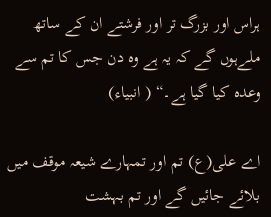ہراس اور بزرگ تر اور فرشتے ان کے ساتھ ملےہوں گے کہ یہ ہے وہ دن جس کا تم سے وعدہ کیا گیا ہے۔“ ( انبیاء)

اے علی(ع) تم اور تمہارے شیعہ موقف میں بلائے جائیں گے اور تم بہشت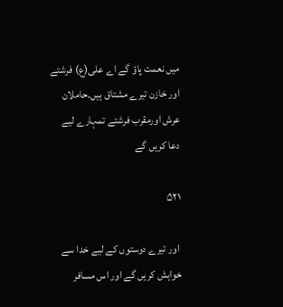میں نعمت پاؤ گے اے علی(ع) فرشتے اور خازن تیرے مشتاق ہیں۔حاملان عرش اورمقرب فرشتے تمہارے لیے دعا کریں گے

۵۲۱

 اور تیرے دوستوں کے لیے خدا سے خواہش کریں گے اور اس مسافر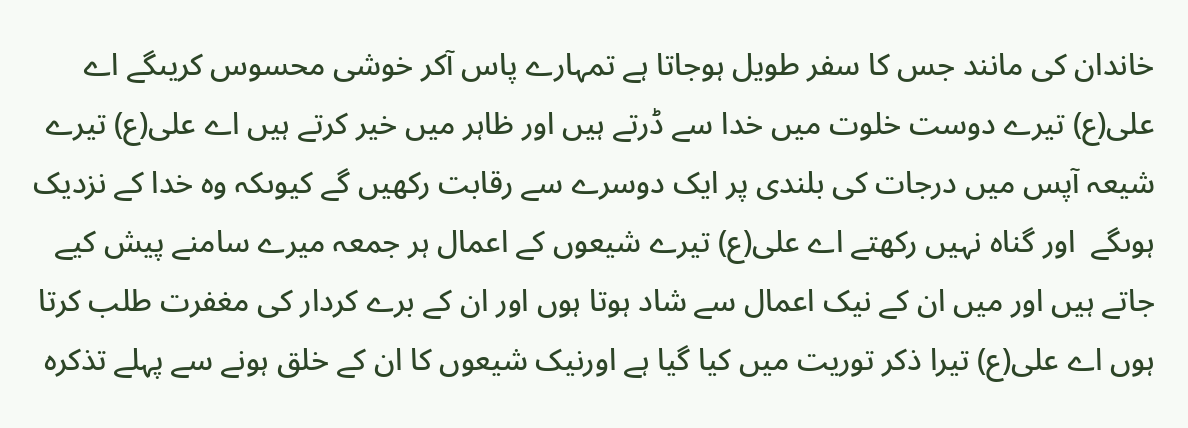خاندان کی مانند جس کا سفر طویل ہوجاتا ہے تمہارے پاس آکر خوشی محسوس کریںگے اے علی(ع) تیرے دوست خلوت میں خدا سے ڈرتے ہیں اور ظاہر میں خیر کرتے ہیں اے علی(ع) تیرے شیعہ آپس میں درجات کی بلندی پر ایک دوسرے سے رقابت رکھیں گے کیوںکہ وہ خدا کے نزدیک ہوںگے  اور گناہ نہیں رکھتے اے علی(ع) تیرے شیعوں کے اعمال ہر جمعہ میرے سامنے پیش کیے جاتے ہیں اور میں ان کے نیک اعمال سے شاد ہوتا ہوں اور ان کے برے کردار کی مغفرت طلب کرتا ہوں اے علی(ع) تیرا ذکر توریت میں کیا گیا ہے اورنیک شیعوں کا ان کے خلق ہونے سے پہلے تذکرہ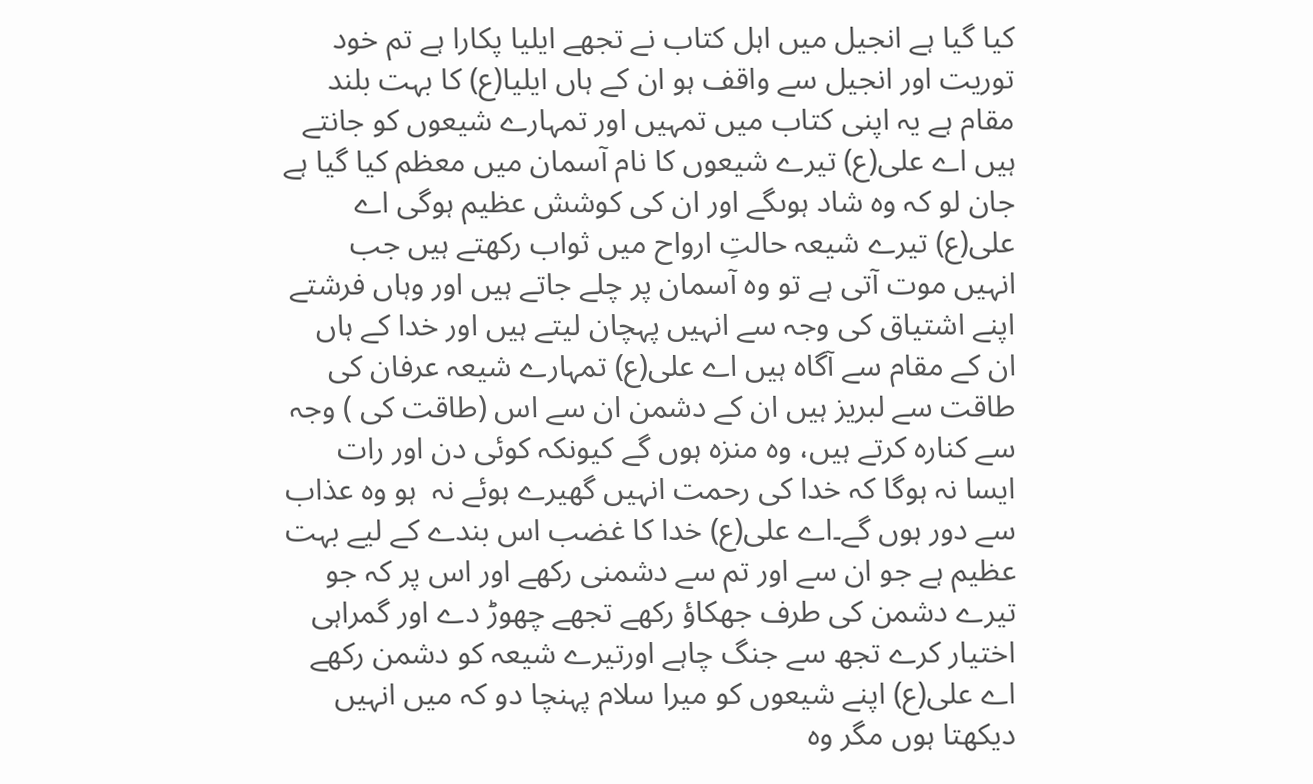کیا گیا ہے انجیل میں اہل کتاب نے تجھے ایلیا پکارا ہے تم خود توریت اور انجیل سے واقف ہو ان کے ہاں ایلیا(ع) کا بہت بلند مقام ہے یہ اپنی کتاب میں تمہیں اور تمہارے شیعوں کو جانتے ہیں اے علی(ع) تیرے شیعوں کا نام آسمان میں معظم کیا گیا ہے جان لو کہ وہ شاد ہوںگے اور ان کی کوشش عظیم ہوگی اے علی(ع) تیرے شیعہ حالتِ ارواح میں ثواب رکھتے ہیں جب انہیں موت آتی ہے تو وہ آسمان پر چلے جاتے ہیں اور وہاں فرشتے اپنے اشتیاق کی وجہ سے انہیں پہچان لیتے ہیں اور خدا کے ہاں ان کے مقام سے آگاہ ہیں اے علی(ع) تمہارے شیعہ عرفان کی طاقت سے لبریز ہیں ان کے دشمن ان سے اس (طاقت کی ) وجہ سے کنارہ کرتے ہیں، وہ منزہ ہوں گے کیونکہ کوئی دن اور رات ایسا نہ ہوگا کہ خدا کی رحمت انہیں گھیرے ہوئے نہ  ہو وہ عذاب سے دور ہوں گے۔اے علی(ع) خدا کا غضب اس بندے کے لیے بہت عظیم ہے جو ان سے اور تم سے دشمنی رکھے اور اس پر کہ جو تیرے دشمن کی طرف جھکاؤ رکھے تجھے چھوڑ دے اور گمراہی اختیار کرے تجھ سے جنگ چاہے اورتیرے شیعہ کو دشمن رکھے اے علی(ع) اپنے شیعوں کو میرا سلام پہنچا دو کہ میں انہیں دیکھتا ہوں مگر وہ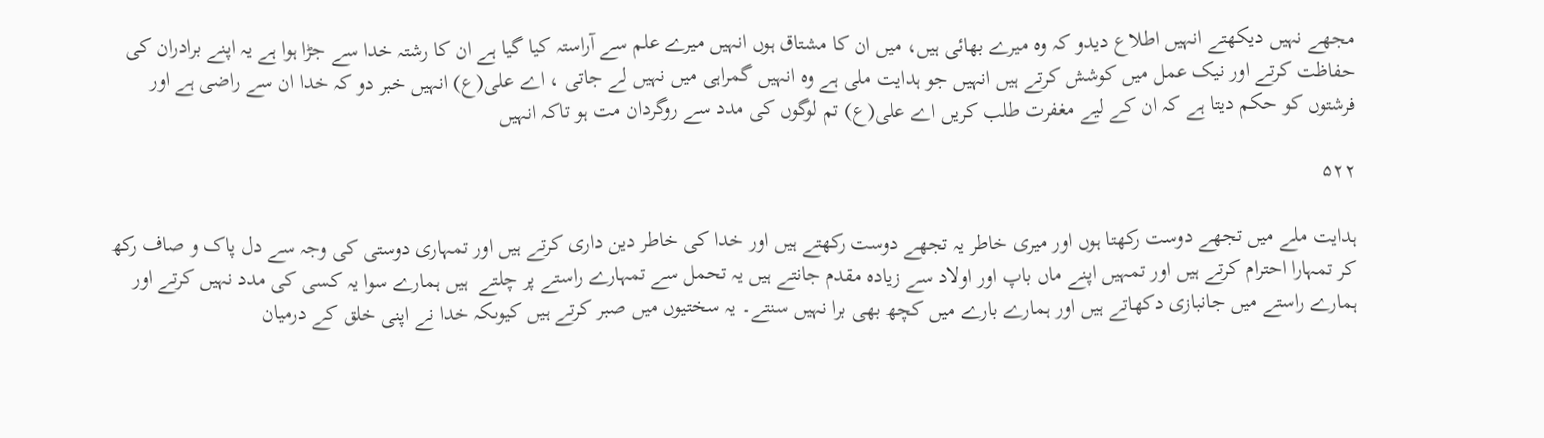مجھے نہیں دیکھتے انہیں اطلاع دیدو کہ وہ میرے بھائی ہیں، میں ان کا مشتاق ہوں انہیں میرے علم سے آراستہ کیا گیا ہے ان کا رشتہ خدا سے جڑا ہوا ہے یہ اپنے برادران کی حفاظت کرتے اور نیک عمل میں کوشش کرتے ہیں انہیں جو ہدایت ملی ہے وہ انہیں گمراہی میں نہیں لے جاتی ، اے علی(ع) انہیں خبر دو کہ خدا ان سے راضی ہے اور فرشتوں کو حکم دیتا ہے کہ ان کے لیے مغفرت طلب کریں اے علی(ع) تم لوگوں کی مدد سے روگردان مت ہو تاکہ انہیں

۵۲۲

ہدایت ملے میں تجھے دوست رکھتا ہوں اور میری خاطر یہ تجھے دوست رکھتے ہیں اور خدا کی خاطر دین داری کرتے ہیں اور تمہاری دوستی کی وجہ سے دل پاک و صاف رکھ کر تمہارا احترام کرتے ہیں اور تمہیں اپنے ماں باپ اور اولاد سے زیادہ مقدم جانتے ہیں یہ تحمل سے تمہارے راستے پر چلتے  ہیں ہمارے سوا یہ کسی کی مدد نہیں کرتے اور ہمارے راستے میں جانبازی دکھاتے ہیں اور ہمارے بارے میں کچھ بھی برا نہیں سنتے۔ یہ سختیوں میں صبر کرتے ہیں کیوںکہ خدا نے اپنی خلق کے درمیان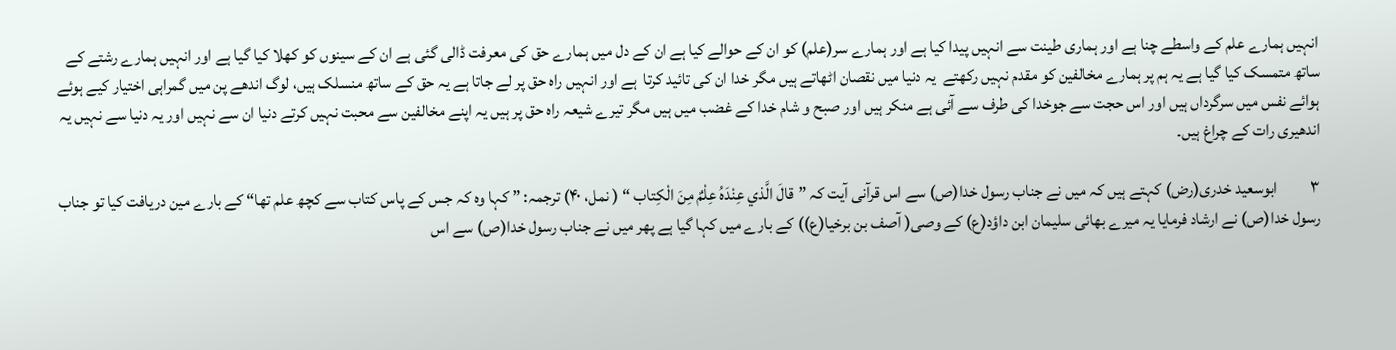انہیں ہمارے علم کے واسطے چنا ہے اور ہماری طینت سے انہیں پیدا کیا ہے اور ہمارے سر(علم) کو ان کے حوالے کیا ہے ان کے دل میں ہمارے حق کی معرفت ڈالی گئی ہے ان کے سینوں کو کھلا کیا گیا ہے اور انہیں ہمارے رشتے کے ساتھ متمسک کیا گیا ہے یہ ہم پر ہمارے مخالفین کو مقدم نہیں رکھتے  یہ دنیا میں نقصان اٹھاتے ہیں مگر خدا ان کی تائید کرتا  ہے اور انہیں راہ حق پر لے جاتا ہے یہ حق کے ساتھ منسلک ہیں، لوگ اندھے پن میں گمراہی اختیار کیے ہوئے ہوائے نفس میں سرگرداں ہیں اور اس حجت سے جوخدا کی طرف سے آئی ہے منکر ہیں اور صبح و شام خدا کے غضب میں ہیں مگر تیرے شیعہ راہ حق پر ہیں یہ اپنے مخالفین سے محبت نہیں کرتے دنیا ان سے نہیں اور یہ دنیا سے نہیں یہ اندھیری رات کے چراغ ہیں۔

۳          ابوسعید خدری(رض) کہتے ہیں کہ میں نے جناب رسول خدا(ص) سے اس قرآنی آیت کہ ”قالَ الَّذي عِنْدَهُ عِلْمٌ مِنَ الْكِتاب “ ( نمل، ۴۰) ترجمہ: ” کہا وہ کہ جس کے پاس کتاب سے کچھ علم تھا“ کے بارے مین دریافت کیا تو جناب رسول خدا(ص) نے ارشاد فرمایا یہ میرے بھائی سلیمان ابن داؤد(ع) کے وصی( آصف بن برخیا(ع)) کے بارے میں کہا گیا ہے پھر میں نے جناب رسول خدا(ص) سے اس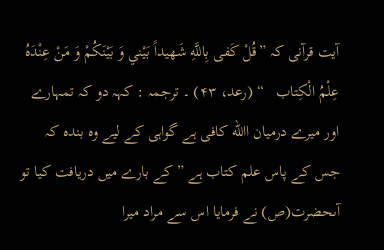آیت قرآنی کہ ”قُلْ كَفى بِاللَّهِ شَهيداً بَيْني وَ بَيْنَكُمْ وَ مَنْ عِنْدَهُ عِلْمُ الْكِتاب   “ (رعد، ۴۳) ۔ ترجمہ : کہہ دو کہ تمہارے اور میرے درمیان االله کافی ہے گواہی کے لیے وہ بندہ کہ جس کے پاس علم کتاب ہے ” کے بارے میں دریافت کیا تو آںحضرت(ص) نے فرمایا اس سے مراد میرا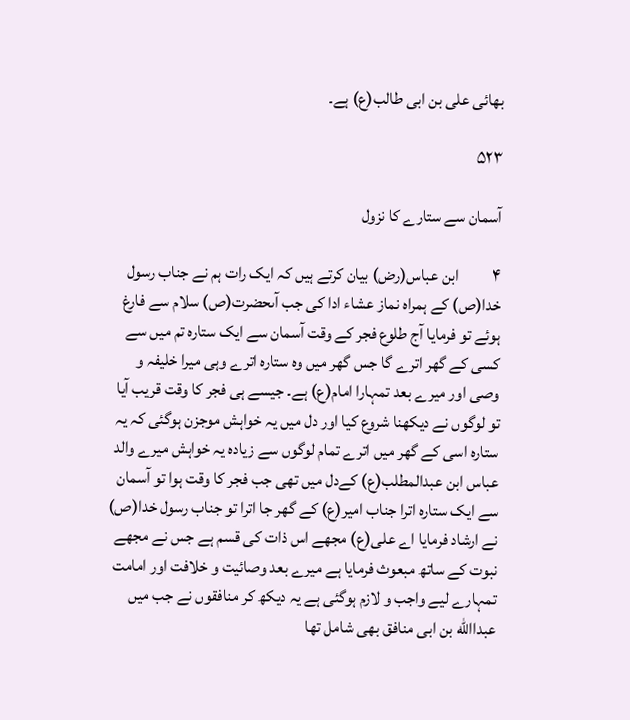بھائی علی بن ابی طالب(ع) ہے۔

۵۲۳

آسمان سے ستارے کا نزول

۴          ابن عباس(رض) بیان کرتے ہیں کہ ایک رات ہم نے جناب رسول خدا(ص) کے ہمراہ نماز عشاء ادا کی جب آںحضرت(ص) سلام سے فارغ ہوئے تو فرمایا آج طلوع فجر کے وقت آسمان سے ایک ستارہ تم میں سے کسی کے گھر اترے گا جس گھر میں وہ ستارہ اترے وہی میرا خلیفہ و وصی اور میرے بعد تمہارا امام(ع) ہے۔ جیسے ہی فجر کا وقت قریب آیا تو لوگوں نے دیکھنا شروع کیا اور دل میں یہ خواہش موجزن ہوگئی کہ یہ ستارہ اسی کے گھر میں اترے تمام لوگوں سے زیادہ یہ خواہش میرے والد عباس ابن عبدالمطلب(ع) کےدل میں تھی جب فجر کا وقت ہوا تو آسمان سے ایک ستارہ اترا جناب امیر(ع) کے گھر جا اترا تو جناب رسول خدا(ص) نے ارشاد فرمایا اے علی(ع) مجھے اس ذات کی قسم ہے جس نے مجھے نبوت کے ساتھ مبعوث فرمایا ہے میرے بعد وصائیت و خلافت اور امامت تمہارے لیے واجب و لازم ہوگئی ہے یہ دیکھ کر منافقوں نے جب میں عبداالله بن ابی منافق بھی شامل تھا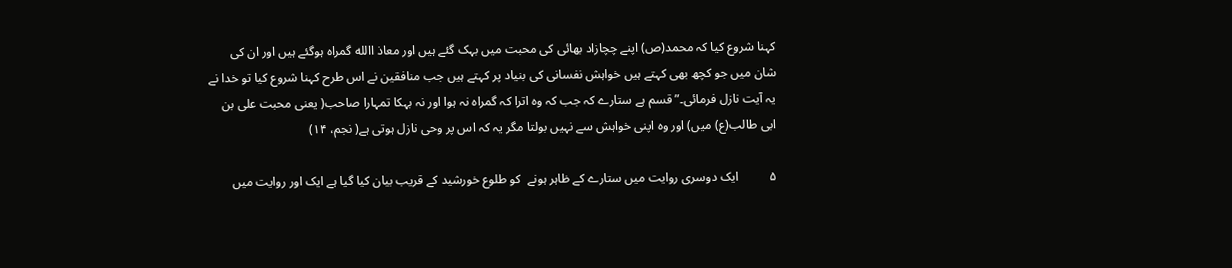کہنا شروع کیا کہ محمد(ص) اپنے چچازاد بھائی کی محبت میں بہک گئے ہیں اور معاذ االله گمراہ ہوگئے ہیں اور ان کی شان میں جو کچھ بھی کہتے ہیں خواہش نفسانی کی بنیاد پر کہتے ہیں جب منافقین نے اس طرح کہنا شروع کیا تو خدا نے یہ آیت نازل فرمائی۔” قسم ہے ستارے کہ جب کہ وہ اترا کہ گمراہ نہ ہوا اور نہ بہکا تمہارا صاحب( یعنی محبت علی بن ابی طالب(ع) میں) اور وہ اپنی خواہش سے نہیں بولتا مگر یہ کہ اس پر وحی نازل ہوتی ہے( نجم، ۱۴)

۵          ایک دوسری روایت میں ستارے کے ظاہر ہونے  کو طلوع خورشید کے قریب بیان کیا گیا ہے ایک اور روایت میں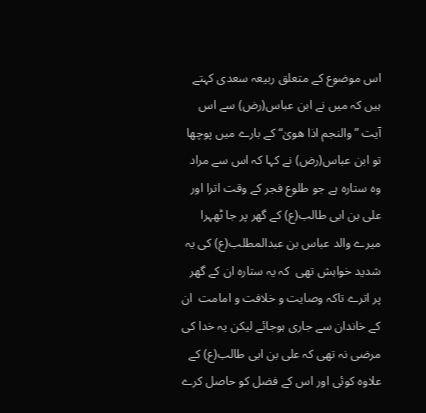اس موضوع کے متعلق ربیعہ سعدی کہتے ہیں کہ میں نے ابن عباس(رض) سے اس آیت ”والنجم اذا هویٰ“ کے بارے میں پوچھا تو ابن عباس(رض) نے کہا کہ اس سے مراد وہ ستارہ ہے جو طلوع فجر کے وقت اترا اور علی بن ابی طالب(ع) کے گھر پر جا ٹھہرا میرے والد عباس بن عبدالمطلب(ع) کی یہ شدید خواہش تھی  کہ یہ ستارہ ان کے گھر پر اترے تاکہ وصایت و خلافت و امامت  ان کے خاندان سے جاری ہوجائے لیکن یہ خدا کی مرضی نہ تھی کہ علی بن ابی طالب(ع) کے علاوہ کوئی اور اس کے فضل کو حاصل کرے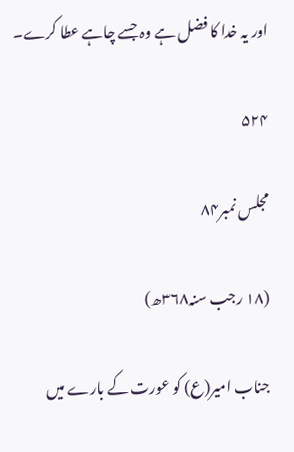اور یہ خدا کا فضل ہے وہ جسے چاہے عطا کرے۔

۵۲۴

مجلس نمبر۸۴

(۱۸ رجب سنہ۳۶۸ھ)

جناب امیر(ع) کو عورت کے بارے میں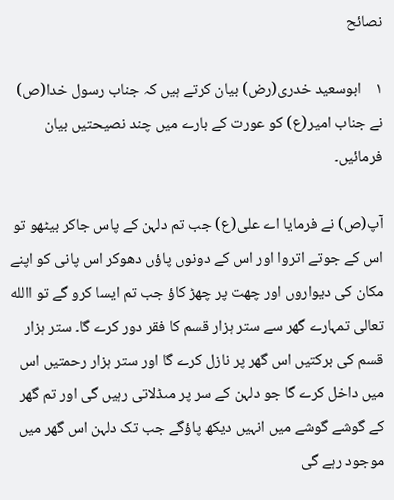نصائح

۱    ابوسعید خدری(رض) بیان کرتے ہیں کہ جناب رسول خدا(ص) نے جناب امیر(ع) کو عورت کے بارے میں چند نصیحتیں بیان فرمائیں۔

آپ(ص) نے فرمایا اے علی(ع) جب تم دلہن کے پاس جاکر بیٹھو تو اس کے جوتے اتروا اور اس کے دونوں پاؤں دھوکر اس پانی کو اپنے مکان کی دیواروں اور چھت پر چھڑ کاؤ جب تم ایسا کرو گے تو االله تعالی تمہارے گھر سے ستر ہزار قسم کا فقر دور کرے گا۔ ستر ہزار قسم کی برکتیں اس گھر پر نازل کرے گا اور ستر ہزار رحمتیں اس میں داخل کرے گا جو دلہن کے سر پر مںڈلاتی رہیں گی اور تم گھر کے گوشے گوشے میں انہیں دیکھ پاؤگے جب تک دلہن اس گھر میں موجود رہے گی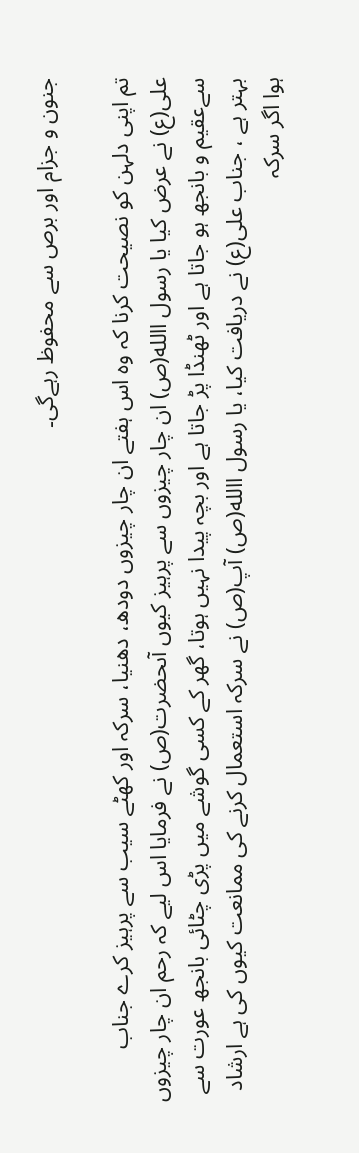جنون و جزام اور برص سے محفوظ رہےگی۔

تم اپنی دلہن کو نصیحت کرنا کہ وہ اس ہفتے ان چار چیزوں دودھ، دھنیا، سرکہ اور کھٹے سیب سے پرہیز کرے جناب علی(ع) نے عرض کیا یا رسول االله(ص) ان چار چیزوں سے پرہیز کیوں آںحضرت(ص) نے فرمایا اس لیے کہ رحم ان چار چیزوں سےعقیم و بانجھ ہو جاتا ہے اور ٹھنڈا پڑ جاتا ہے اور بچہ پیدا نہیں ہوتا، گھر کے کسی گوشے میں پڑی چٹائی بانجھ عورت سے بہتر ہے ، جناب علی(ع) نے دریافت کیا، یا رسول االله(ص) آپ(ص) نے سرکہ استعمال کرنے کی ممانعت کیوں کی ہے ارشاد ہوا اگر سرکہ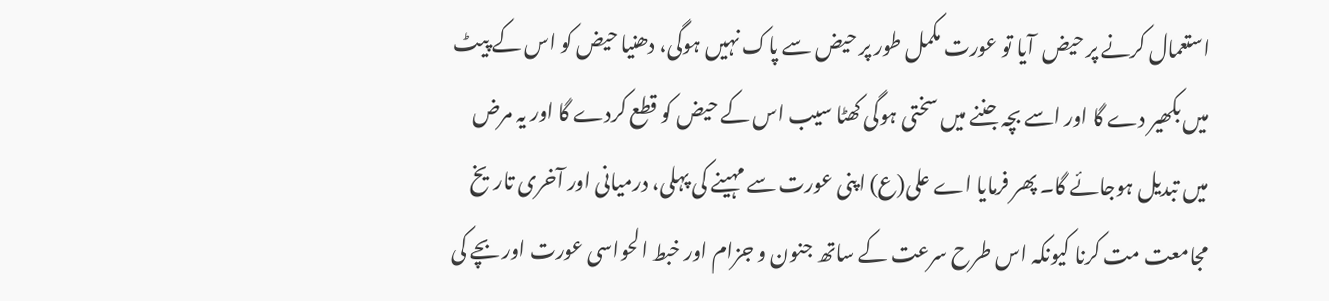استعمال کرنے پر حیض  آیا تو عورت مکمل طور پر حیض سے پاک نہیں ہوگی، دھنیا حیض کو اس کے پیٹ میں بکھیر دے گا اور اسے بچہ جننے میں سختی ہوگی کھٹا سیب اس کے حیض کو قطع کردے گا اور یہ مرض میں تبدیل ہوجائے گا۔ پھر فرمایا اے علی(ع) اپنی عورت سے مہینے کی پہلی، درمیانی اور آخری تاریخ مجامعت مت کرنا کیونکہ اس طرح سرعت کے ساتھ جنون و جزام اور خبط الحواسی عورت اور بچے کی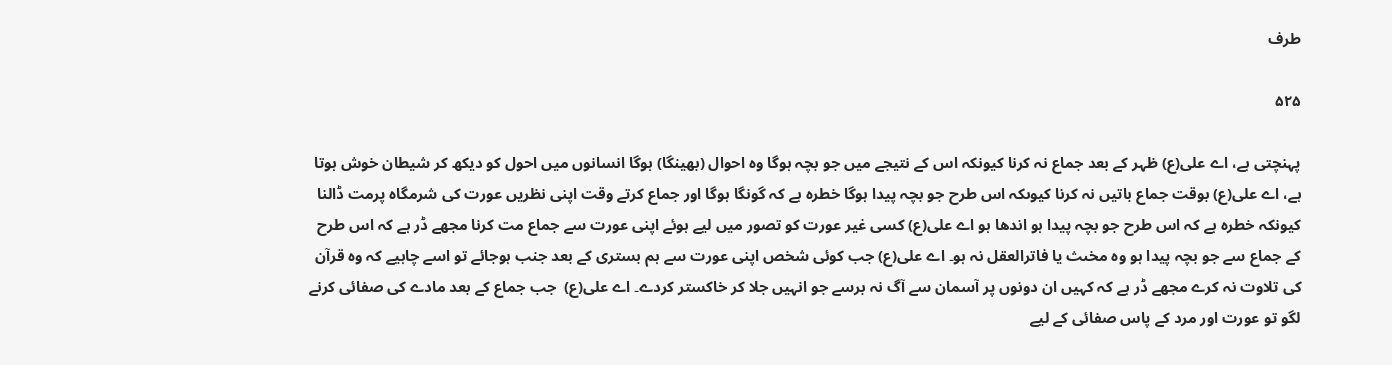طرف

۵۲۵

پہنچتی ہے، اے علی(ع) ظہر کے بعد جماع نہ کرنا کیونکہ اس کے نتیجے میں جو بچہ ہوگا وہ احوال (بھینگا) ہوگا انسانوں میں احول کو دیکھ کر شیطان خوش ہوتا ہے، اے علی(ع) بوقت جماع باتیں نہ کرنا کیوںکہ اس طرح جو بچہ پیدا ہوگا خطرہ ہے کہ گونگا ہوگا اور جماع کرتے وقت اپنی نظریں عورت کی شرمگاہ پرمت ڈالنا کیونکہ خطرہ ہے کہ اس طرح جو بچہ پیدا ہو اندھا ہو اے علی(ع) کسی غیر عورت کو تصور میں لیے ہوئے اپنی عورت سے جماع مت کرنا مجھے ڈر ہے کہ اس طرح کے جماع سے جو بچہ پیدا ہو وہ مخںث یا فاترالعقل نہ ہو۔ اے علی(ع) جب کوئی شخص اپنی عورت سے ہم بستری کے بعد جنب ہوجائے تو اسے چاہیے کہ وہ قرآن کی تلاوت نہ کرے مجھے ڈر ہے کہ کہیں ان دونوں پر آسمان سے آگ نہ برسے جو انہیں جلا کر خاکستر کردے۔ اے علی(ع)  جب جماع کے بعد مادے کی صفائی کرنے لگو تو عورت اور مرد کے پاس صفائی کے لیے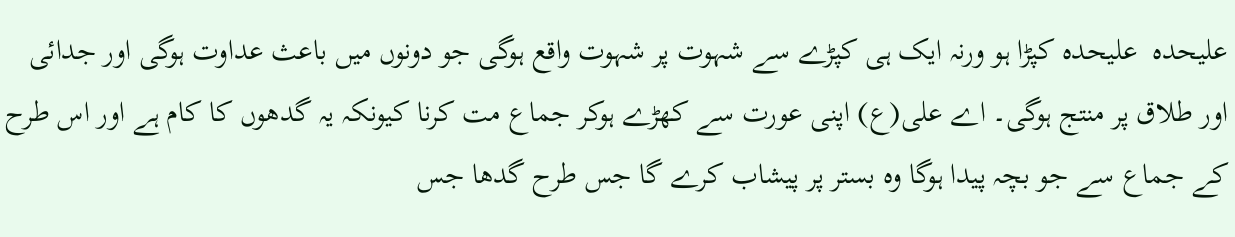علیحدہ  علیحدہ کپڑا ہو ورنہ ایک ہی کپڑے سے شہوت پر شہوت واقع ہوگی جو دونوں میں باعث عداوت ہوگی اور جدائی اور طلاق پر منتج ہوگی۔ اے علی(ع) اپنی عورت سے کھڑے ہوکر جماع مت کرنا کیونکہ یہ گدھوں کا کام ہے اور اس طرح کے جماع سے جو بچہ پیدا ہوگا وہ بستر پر پیشاب کرے گا جس طرح گدھا جس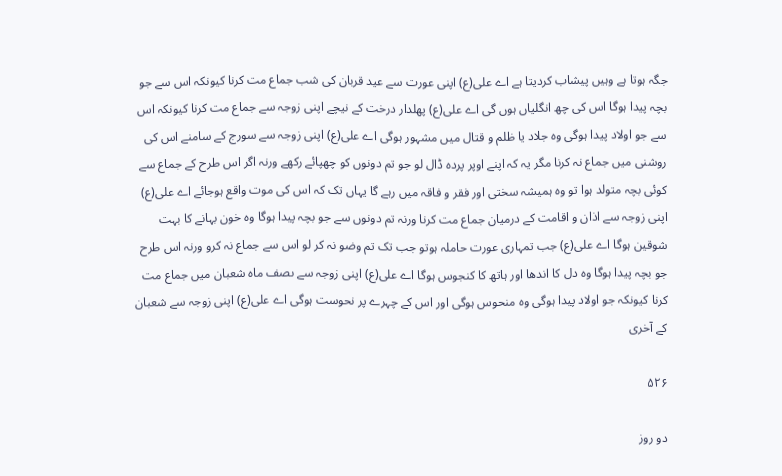جگہ ہوتا ہے وہیں پیشاب کردیتا ہے اے علی(ع) اپنی عورت سے عید قربان کی شب جماع مت کرنا کیونکہ اس سے جو بچہ پیدا ہوگا اس کی چھ انگلیاں ہوں گی اے علی(ع) پھلدار درخت کے نیچے اپنی زوجہ سے جماع مت کرنا کیونکہ اس سے جو اولاد پیدا ہوگی وہ جلاد یا ظلم و قتال میں مشہور ہوگی اے علی(ع) اپنی زوجہ سے سورج کے سامنے اس کی روشنی میں جماع نہ کرنا مگر یہ کہ اپنے اوپر پردہ ڈال لو جو تم دونوں کو چھپائے رکھے ورنہ اگر اس طرح کے جماع سے کوئی بچہ متولد ہوا تو وہ ہمیشہ سختی اور فقر و فاقہ میں رہے گا یہاں تک کہ اس کی موت واقع ہوجائے اے علی(ع) اپنی زوجہ سے اذان و اقامت کے درمیان جماع مت کرنا ورنہ تم دونوں سے جو بچہ پیدا ہوگا وہ خون بہانے کا بہت شوقین ہوگا اے علی(ع) جب تمہاری عورت حاملہ ہوتو جب تک تم وضو نہ کر لو اس سے جماع نہ کرو ورنہ اس طرح جو بچہ پیدا ہوگا وہ دل کا اندھا اور ہاتھ کا کنجوس ہوگا اے علی(ع) اپنی زوجہ سے ںصف ماہ شعبان میں جماع مت کرنا کیونکہ جو اولاد پیدا ہوگی وہ منحوس ہوگی اور اس کے چہرے پر نحوست ہوگی اے علی(ع) اپنی زوجہ سے شعبان کے آخری

۵۲۶

دو روز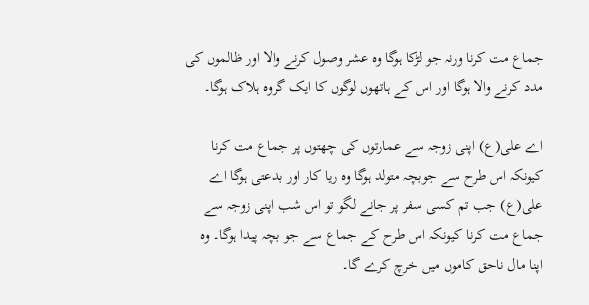جماع مت کرنا ورنہ جو لڑکا ہوگا وہ عشر وصول کرنے والا اور ظالموں کی مدد کرنے والا ہوگا اور اس کے ہاتھوں لوگوں کا ایک گروہ ہلاک ہوگا۔

اے علی(ع) اپنی زوجہ سے عمارتوں کی چھتوں پر جماع مت کرنا کیونکہ اس طرح سے جوبچہ متولد ہوگا وہ ریا کار اور بدعتی ہوگا اے علی(ع) جب تم کسی سفر پر جانے لگو تو اس شب اپنی زوجہ سے جماع مت کرنا کیونکہ اس طرح کے جماع سے جو بچہ پیدا ہوگا۔ وہ اپنا مال ناحق کاموں میں خرچ کرے گا۔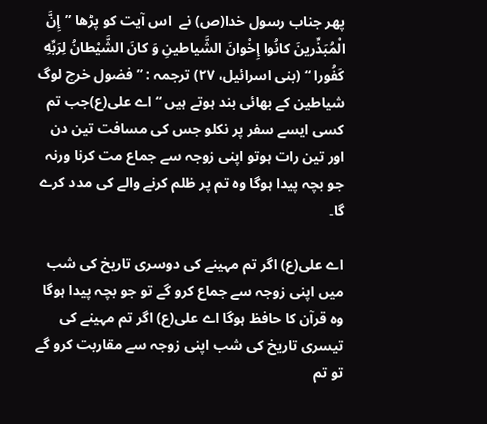پھر جناب رسول خدا(ص) نے  اس آیت کو پڑھا ”إِنَّ الْمُبَذِّرينَ كانُوا إِخْوانَ الشَّياطينِ وَ كانَ الشَّيْطانُ لِرَبِّهِ كَفُورا “ (بنی اسرائیل، ۲۷) ترجمہ : ” فضول خرچ لوگ شیاطین کے بھائی بند ہوتے ہیں “ اے علی(ع)جب تم کسی ایسے سفر پر نکلو جس کی مسافت تین دن اور تین رات ہوتو اپنی زوجہ سے جماع مت کرنا ورنہ جو بچہ پیدا ہوگا وہ تم پر ظلم کرنے والے کی مدد کرے گا۔

اے علی(ع) اگر تم مہینے کی دوسری تاریخ کی شب میں اپنی زوجہ سے جماع کرو گے تو جو بچہ پیدا ہوگا وہ قرآن کا حافظ ہوگا اے علی(ع) اگر تم مہینے کی تیسری تاریخ کی شب اپنی زوجہ سے مقاربت کرو گے تو تم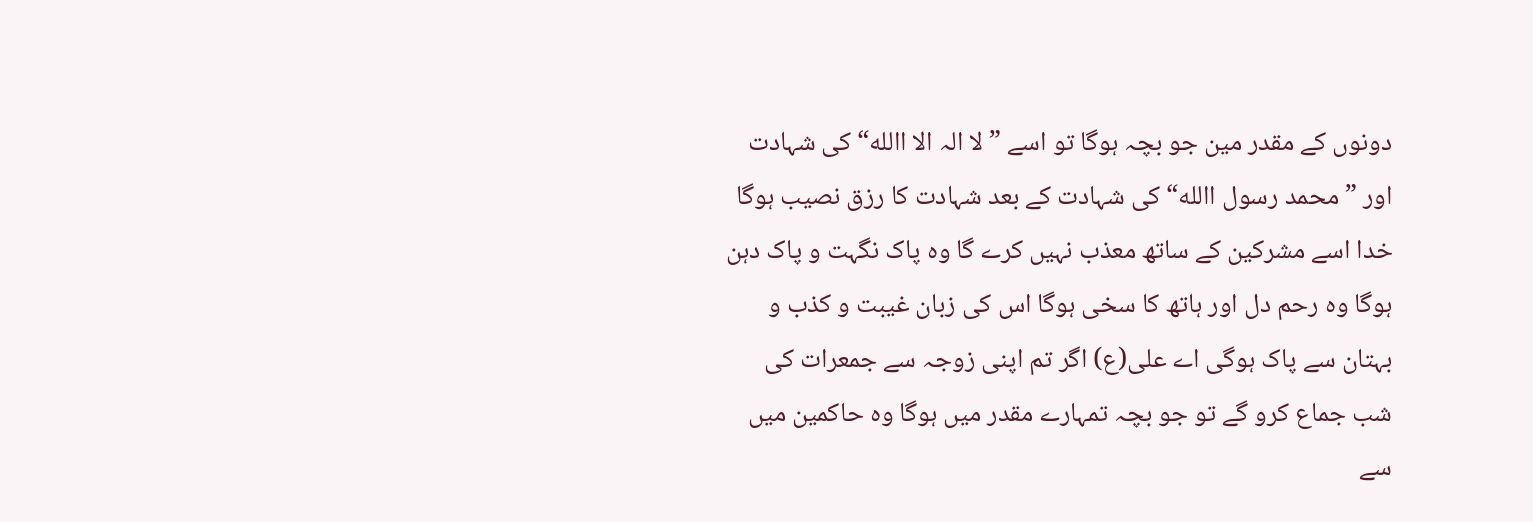دونوں کے مقدر مین جو بچہ ہوگا تو اسے ” لا الہ الا االله“ کی شہادت اور ” محمد رسول االله“ کی شہادت کے بعد شہادت کا رزق نصیب ہوگا خدا اسے مشرکین کے ساتھ معذب نہیں کرے گا وہ پاک نگہت و پاک دہن ہوگا وہ رحم دل اور ہاتھ کا سخی ہوگا اس کی زبان غیبت و کذب و بہتان سے پاک ہوگی اے علی(ع) اگر تم اپنی زوجہ سے جمعرات کی شب جماع کرو گے تو جو بچہ تمہارے مقدر میں ہوگا وہ حاکمین میں سے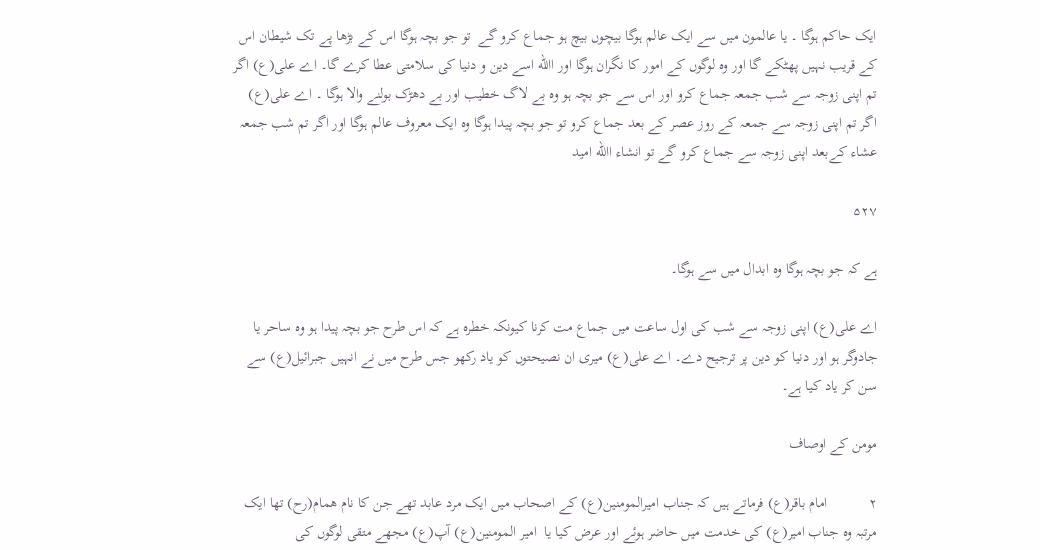ایک حاکم ہوگا ۔ یا عالمون میں سے ایک عالم ہوگا بیچوں بیچ ہو جماع کرو گے  تو جو بچہ ہوگا اس کے بڑھا پے تک شیطان اس کے قریب نہیں پھٹکے گا اور وہ لوگوں کے امور کا نگران ہوگا اور االله اسے دین و دنیا کی سلامتی عطا کرے گا۔ اے علی(ع) اگر تم اپنی زوجہ سے شب جمعہ جماع کرو اور اس سے جو بچہ ہو وہ بے لاگ خطیب اور بے دھڑک بولنے والا ہوگا ۔ اے علی(ع) اگر تم اپنی زوجہ سے جمعہ کے روز عصر کے بعد جماع کرو تو جو بچہ پیدا ہوگا وہ ایک معروف عالم ہوگا اور اگر تم شب جمعہ عشاء کےبعد اپنی زوجہ سے جماع کرو گے تو انشاء االله امید

۵۲۷

ہے کہ جو بچہ ہوگا وہ ابدال میں سے ہوگا۔

اے علی(ع) اپنی زوجہ سے شب کی اول ساعت میں جماع مت کرنا کیونکہ خطرہ ہے کہ اس طرح جو بچہ پیدا ہو وہ ساحر یا جادوگر ہو اور دنیا کو دین پر ترجیح دے۔ اے علی(ع) میری ان نصیحتوں کو یاد رکھو جس طرح میں نے انہیں جبرائیل(ع) سے سن کر یاد کیا ہے۔

مومن کے اوصاف

۲           امام باقر(ع) فرماتے ہیں کہ جناب امیرالمومنین(ع) کے اصحاب میں ایک مرد عابد تھے جن کا نام ھمام(رح) تھا ایک مرتبہ وہ جناب امیر(ع) کی خدمت میں حاضر ہوئے اور عرض کیا یا  امیر المومنین(ع) آپ(ع) مجھے متقی لوگوں کی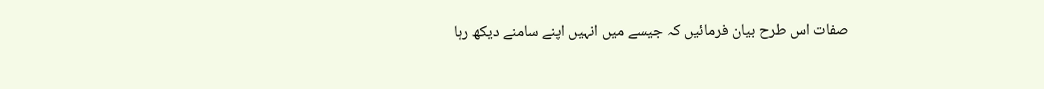صفات اس طرح بیان فرمائیں کہ جیسے میں انہیں اپنے سامنے دیکھ رہا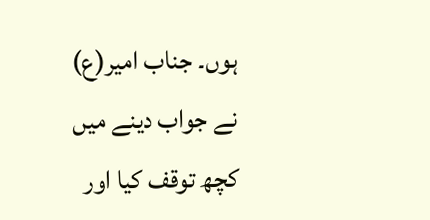ہوں۔ جناب امیر(ع) نے جواب دینے میں کچھ توقف کیا اور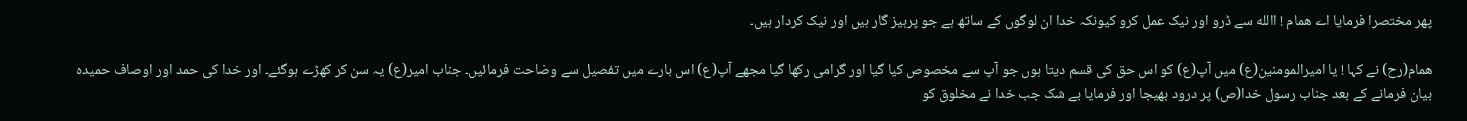پھر مختصرا فرمایا اے ھمام ! االله سے ڈرو اور نیک عمل کرو کیونکہ خدا ان لوگوں کے ساتھ ہے جو پرہیز گار ہیں اور نیک کردار ہیں۔

ھمام(رح) نے کہا ! یا امیرالمومنین(ع) میں آپ(ع) کو اس حق کی قسم دیتا ہوں جو آپ سے مخصوص کیا گیا اور گرامی رکھا گیا مجھے آپ(ع) اس بارے میں تفصیل سے وضاحت فرمائیں۔ جناب امیر(ع) یہ سن کر کھڑے ہوگئے۔ اور خدا کی حمد اور اوصاف حمیدہ بیان فرمانے کے بعد جناب رسول خدا(ص) پر درود بھیجا اور فرمایا بے شک جب خدا نے مخلوق کو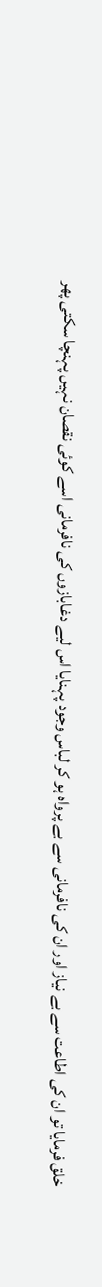خلق فرمایا تو ان کی اطاعت سے بے نیاز اور ان کی نافرمانی سے بے پرواہ ہو کر لباس وجود پہنایا اس لیے دغابازوں کی نافرمانی اسے کوئی نقصان نہیں پہنچا سکتی پھر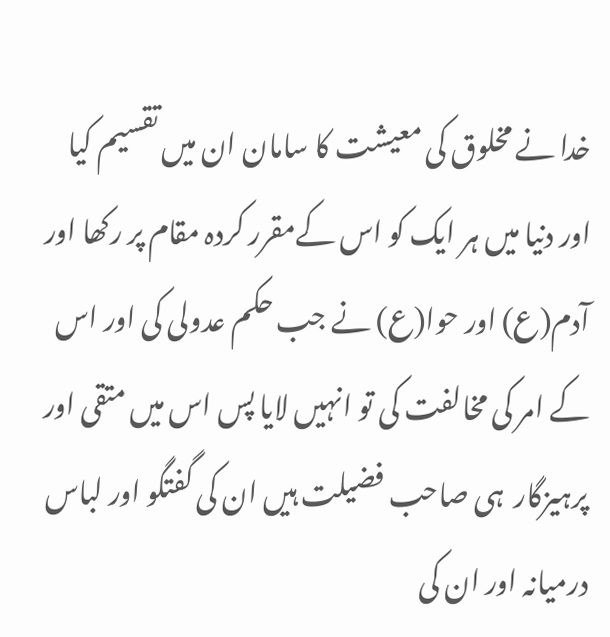خدا نے مخلوق کی معیشت کا سامان ان میں تقسیم کیا اور دنیا میں ہر ایک کو اس کےمقرر کردہ مقام پر رکھا اور آدم(ع) اور حوا(ع) نے جب حکم عدولی کی اور اس کے امر کی مخالفت کی تو انہیں لایا پس اس میں متقی اور پرہیزگار  ہی صاحب فضیلت ہیں ان کی گفتگو اور لباس درمیانہ اور ان کی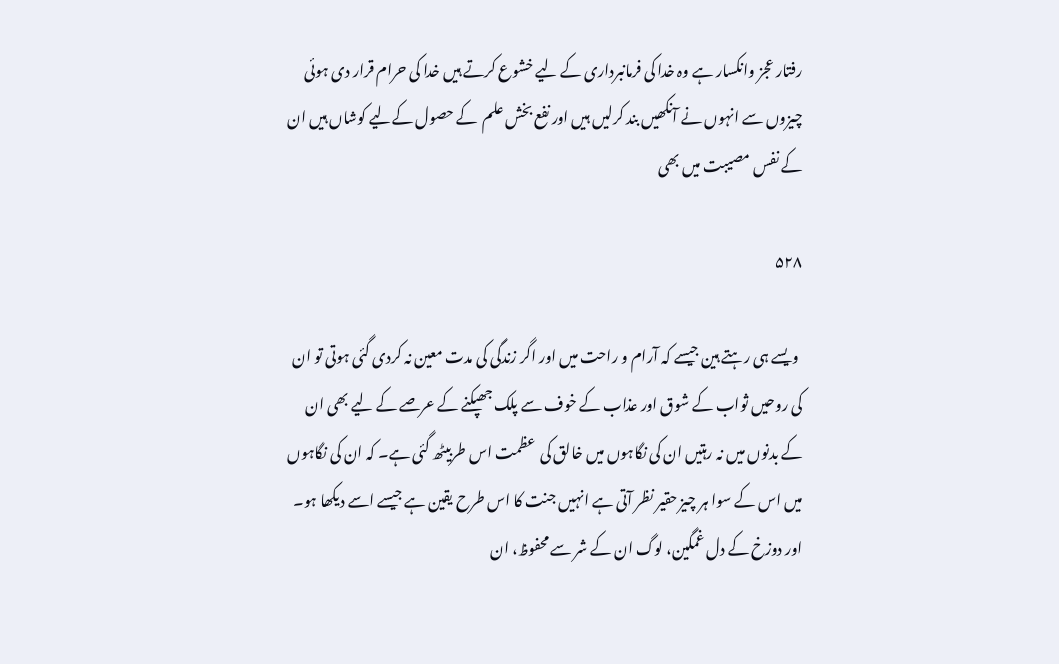رفتار عجز وانکسار ہے وہ خدا کی فرمانبرداری کے لیے خشوع کرتے ہیں خدا کی حرام قرار دی ہوئی چیزوں سے انہوں نے آنکھیں بند کرلیں ہیں اور نفع بخش علم  کے حصول کےلیے کوشاں ہیں ان کے نفس مصیبت میں بھی

۵۲۸

 ویسے ہی رہتے ہین جیسے کہ آرام و راحت میں اور اگر زندگی کی مدت معین نہ کردی گئی ہوتی تو ان کی روحیں ثواب کے شوق اور عذاب کے خوف سے پلک جھپکنے کے عرصے کے لیے بھی ان کے بدنوں میں نہ رہتیں ان کی نگاہوں میں خالق کی  عظمت اس طربیٹھ گئی ہے۔ کہ ان کی نگاہوں میں اس کے سوا ہر چیز حقیر نظر آتی ہے انہیں جنت کا اس طرح یقین ہے جیسے اسے دیکھا ہو۔ اور دوزخ کے دل غمگین، لوگ ان کے شر سے محفوظ، ان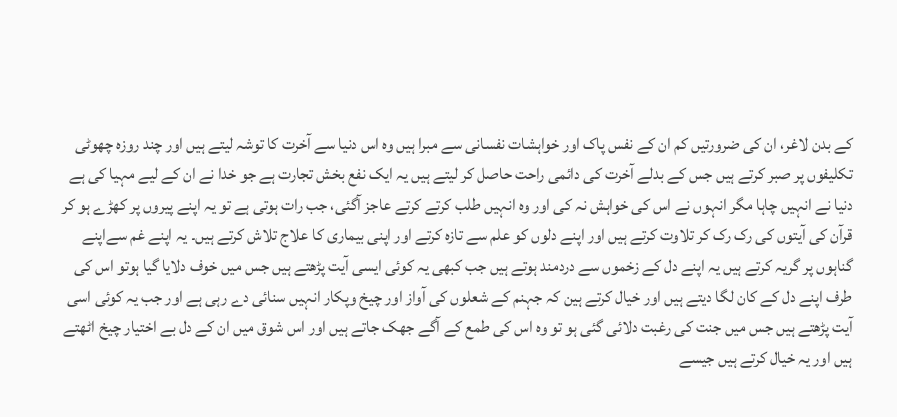کے بدن لاغر، ان کی ضرورتیں کم ان کے نفس پاک اور خواہشات نفسانی سے مبرا ہیں وہ اس دنیا سے آخرت کا توشہ لیتے ہیں اور چند روزہ چھوٹی تکلیفوں پر صبر کرتے ہیں جس کے بدلے آخرت کی دائمی راحت حاصل کر لیتے ہیں یہ ایک نفع بخش تجارت ہے جو خدا نے ان کے لیے مہیا کی ہے دنیا نے انہیں چاہا مگر انہوں نے اس کی خواہش نہ کی اور وہ انہیں طلب کرتے کرتے عاجز آگئی، جب رات ہوتی ہے تو یہ اپنے پیروں پر کھڑے ہو کر قرآن کی آیتوں کی رک رک کر تلاوت کرتے ہیں اور اپنے دلوں کو علم سے تازہ کرتے اور اپنی بیماری کا علاج تلاش کرتے ہیں۔ یہ اپنے غم سےاپنے گناہوں پر گریہ کرتے ہیں یہ اپنے دل کے زخموں سے دردمند ہوتے ہیں جب کبھی یہ کوئی ایسی آیت پڑھتے ہیں جس میں خوف دلایا گیا ہوتو اس کی طرف اپنے دل کے کان لگا دیتے ہیں اور خیال کرتے ہین کہ جہنم کے شعلوں کی آواز اور چیخ وپکار انہیں سنائی دے رہی ہے اور جب یہ کوئی اسی آیت پڑھتے ہیں جس میں جنت کی رغبت دلائی گئی ہو تو وہ اس کی طمع کے آگے جھک جاتے ہیں اور اس شوق میں ان کے دل بے اختیار چیخ اٹھتے ہیں اور یہ خیال کرتے ہیں جیسے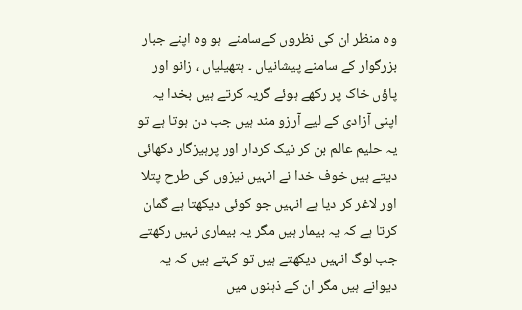وہ منظر ان کی نظروں کےسامنے  ہو وہ اپنے جبار بزرگوار کے سامنے پیشانیاں ۔ ہتھیلیاں ، زانو اور پاؤں خاک پر رکھے ہوئے گریہ کرتے ہیں بخدا یہ اپنی آزادی کے لیے آرزو مند ہیں جب دن ہوتا ہے تو یہ حلیم عالم بن کر نیک کردار اور پرہیزگار دکھائی دیتے ہیں خوف خدا نے انہیں نیزوں کی طرح پتلا اور لاغر کر دیا ہے انہیں جو کوئی دیکھتا ہے گمان کرتا ہے کہ یہ بیمار ہیں مگر یہ بیماری نہیں رکھتے جب لوگ انہیں دیکھتے ہیں تو کہتے ہیں کہ یہ دیوانے ہیں مگر ان کے ذہنوں میں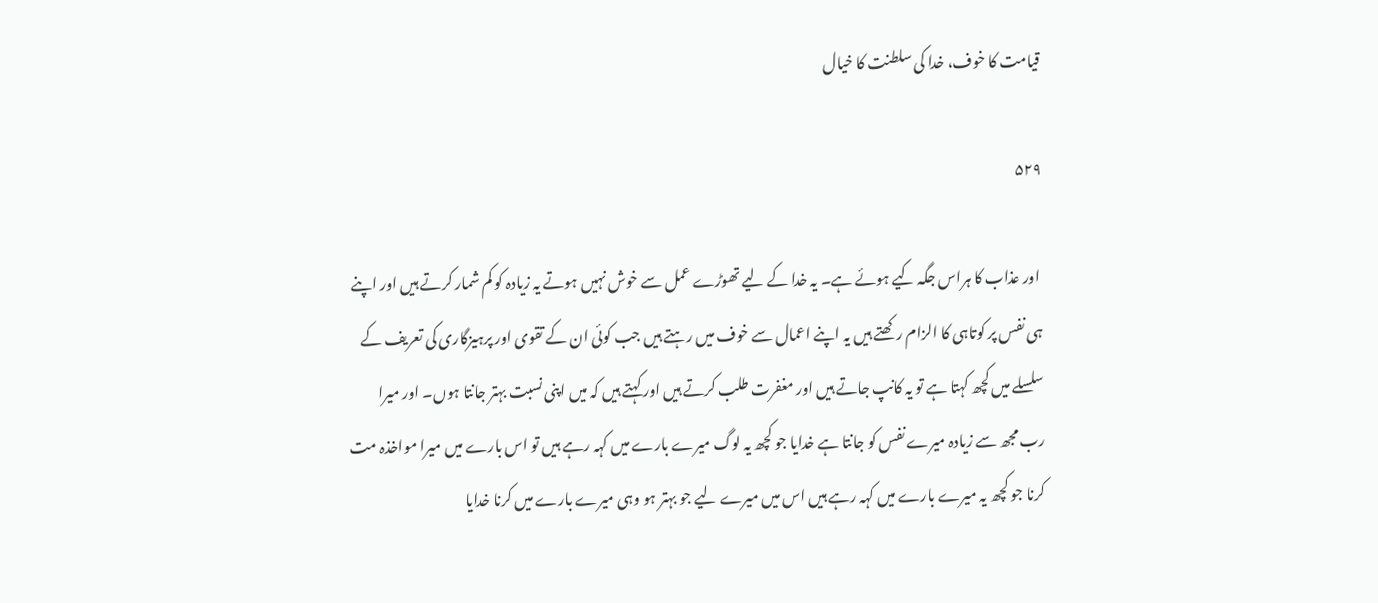قیامت کا خوف، خدا کی سلطنت کا خیال

۵۲۹

 اور عذاب کا ہراس جگہ کیے ہوئے ہے۔ یہ خدا کے لیے تھوڑے عمل سے خوش نہیں ہوتے یہ زیادہ کو کم شمار کرتے ہیں اور اپنے ہی نفس پر کوتاہی کا الزام رکھتے ہیں یہ اپنے اعمال سے خوف میں رہتے ہیں جب کوئی ان کے تقوی اور پرہیزگاری کی تعریف کے سلسلے میں کچھ کہتا ہے تو یہ کانپ جاتے ہیں اور مغفرت طلب کرتے ہیں اور کہتے ہیں کہ میں اپنی نسبت بہتر جانتا ہوں۔ اور میرا رب مجھ سے زیادہ میرے نفس کو جانتا ہے خدایا جو کچھ یہ لوگ میرے بارے میں کہہ رہے ہیں تو اس بارے میں میرا مواخذہ مت کرنا جو کچھ یہ میرے بارے میں کہہ رہے ہیں اس میں میرے لیے جو بہتر ہو وہی میرے بارے میں کرنا خدایا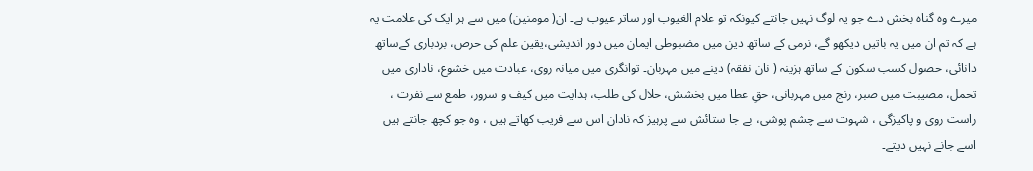میرے وہ گناہ بخش دے جو یہ لوگ نہیں جانتے کیونکہ تو علام الغیوب اور ساتر عیوب ہے۔ ان( مومنین) میں سے ہر ایک کی علامت یہ ہے کہ تم ان میں یہ باتیں دیکھو گے، نرمی کے ساتھ دین میں مضبوطی ایمان میں دور اندیشی،یقین علم کی حرص، بردباری کےساتھ دانائی، حصول کسب سکون کے ساتھ ہزینہ ( نان نفقہ) دینے میں مہربان۔ توانگری میں میانہ روی، عبادت میں خشوع، ناداری میں تحمل، مصیبت میں صبر، رنج میں مہربانی، حقِ عطا میں بخشش، حلال کی طلب، ہدایت میں کیف و سرور، طمع سے نفرت ، راست روی و پاکیزگی ، شہوت سے چشم پوشی، بے جا ستائش سے پرہیز کہ نادان اس سے فریب کھاتے ہیں ، وہ جو کچھ جانتے ہیں اسے جانے نہیں دیتے۔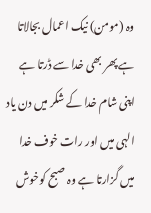وہ (مومن) نیک اعمال بجالاتا ہے پھر بھی خدا سے ڈرتا ہے اپنی شام خدا کے شکر میں دن یاد الہی میں اور رات خوف خدا میں گزارتا ہے وہ صبح کوخوش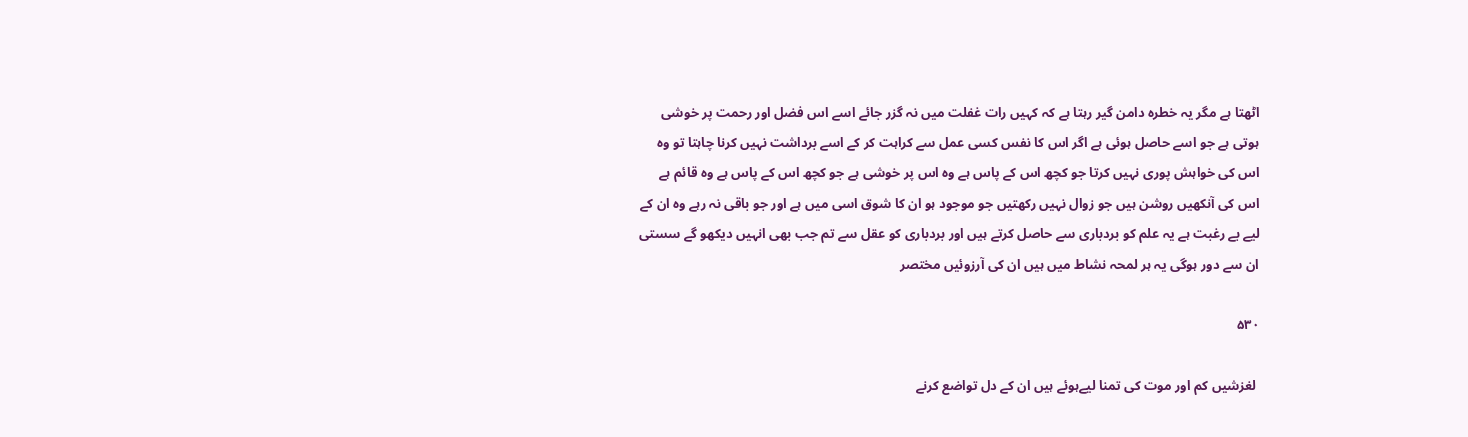اٹھتا ہے مگر یہ خطرہ دامن گیر رہتا ہے کہ کہیں رات غفلت میں نہ گزر جائے اسے اس فضل اور رحمت پر خوشی ہوتی ہے جو اسے حاصل ہوئی ہے اگر اس کا نفس کسی عمل سے کراہت کر کے اسے برداشت نہیں کرنا چاہتا تو وہ اس کی خواہش پوری نہیں کرتا جو کچھ اس کے پاس ہے وہ اس پر خوشی ہے جو کچھ اس کے پاس ہے وہ قائم ہے اس کی آنکھیں روشن ہیں جو زوال نہیں رکھتیں جو موجود ہو ان کا شوق اسی میں ہے اور جو باقی نہ رہے وہ ان کے لیے بے رغبت ہے یہ علم کو بردباری سے حاصل کرتے ہیں اور بردباری کو عقل سے تم جب بھی انہیں دیکھو گے سستی ان سے دور ہوگی یہ ہر لمحہ نشاط میں ہیں ان کی آرزوئیں مختصر

۵۳۰

 لغزشیں کم اور موت کی تمنا لیےہوئے ہیں ان کے دل تواضع کرنے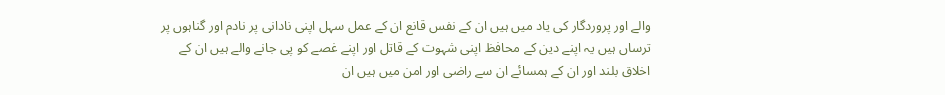والے اور پروردگار کی یاد میں ہیں ان کے نفس قانع ان کے عمل سہل اپنی نادانی پر نادم اور گناہوں پر ترساں ہیں یہ اپنے دین کے محافظ اپنی شہوت کے قاتل اور اپنے غصے کو پی جانے والے ہیں ان کے اخلاق بلند اور ان کے ہمسائے ان سے راضی اور امن میں ہیں ان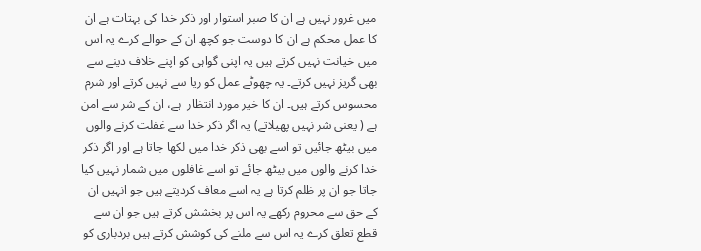میں غرور نہیں ہے ان کا صبر استوار اور ذکر خدا کی بہتات ہے ان کا عمل محکم ہے ان کا دوست جو کچھ ان کے حوالے کرے یہ اس میں خیانت نہیں کرتے ہیں یہ اپنی گواہی کو اپنے خلاف دینے سے بھی گریز نہیں کرتے۔ یہ چھوٹے عمل کو ریا سے نہیں کرتے اور شرم محسوس کرتے ہیں۔ ان کا خیر مورد انتظار  ہے، ان کے شر سے امن ہے ( یعنی شر نہیں پھیلاتے) یہ اگر ذکر خدا سے غفلت کرنے والوں میں بیٹھ جائیں تو اسے بھی ذکر خدا میں لکھا جاتا ہے اور اگر ذکر خدا کرنے والوں میں بیٹھ جائے تو اسے غافلوں میں شمار نہیں کیا جاتا جو ان پر ظلم کرتا ہے یہ اسے معاف کردیتے ہیں جو انہیں ان کے حق سے محروم رکھے یہ اس پر بخشش کرتے ہیں جو ان سے قطع تعلق کرے یہ اس سے ملنے کی کوشش کرتے ہیں بردباری کو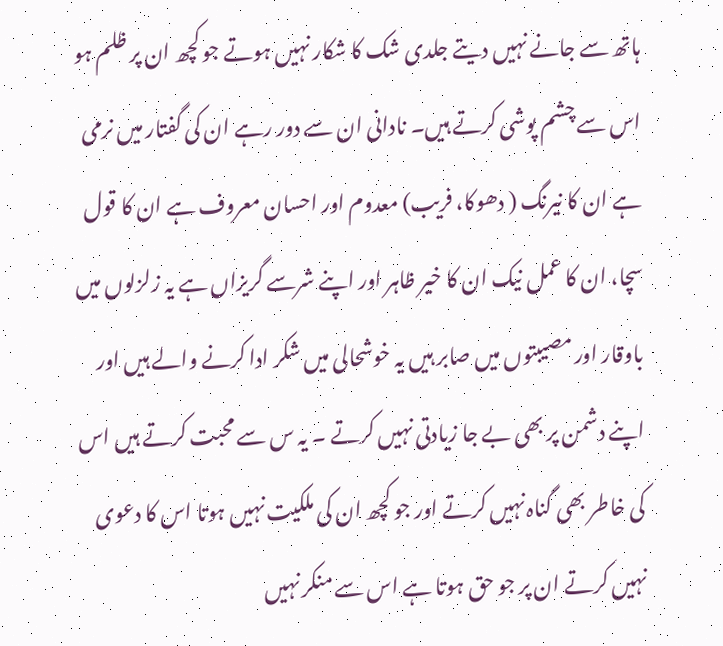ہاتھ سے جانے نہیں دیتے جلدی شک کا شکار نہیں ہوتے جو کچھ ان پر ظلم ہو اس سے چشم پوشی کرتے ہیں۔ نادانی ان سے دور رہے ان کی گفتار میں نرمی ہے ان کا نیرنگ ( دھوکا، فریب) معدوم اور احسان معروف ہے ان کا قول سچا، ان کا عمل نیک ان کا خیر ظاہر اور اپنے شرسے گریزاں ہے یہ زلزلوں میں باوقار اور مصیبتوں میں صابر ہیں یہ خوشحالی میں شکر ادا کرنے والے ہیں اور اپنے دشمن پر بھی بے جا زیادتی نہیں کرتے ۔ یہ س سے محبت کرتے ہیں اس کی خاطر بھی گناہ نہیں کرتے اور جو کچھ ان کی ملکیت نہیں ہوتا اس کا دعوی نہیں کرتے ان پر جو حق ہوتا ہے اس سے منکر نہیں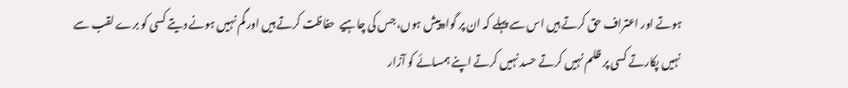ہوتے اور اعتراف حق کرتے ہیں اس سے پہلے کہ ان پر گواہ پیش ہوں، جس کی چاہیے  حفاظت کرتے ہیں اور گم نہیں ہونے دیتے کسی کو برے لقب سے نہیں پکارتے کسی پر ظلم نہیں کرتے حسد نہیں کرتے اپنے ہمسائے کو آزار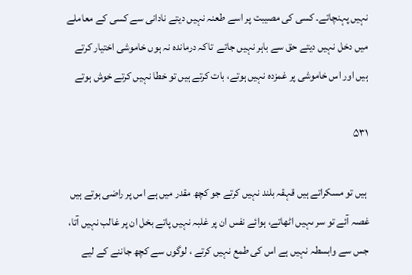نہیں پہنچاتے۔ کسی کی مصیبت پر اسے طعنہ نہیں دیتے نادانی سے کسی کے معاملے میں دخل نہیں دیتے حق سے باہر نہیں جاتے  تاکہ درماندہ نہ ہوں خاموشی اختیار کرتے ہیں اور اس خاموشی پر غمزدہ نہیں ہوتے، بات کرتے ہیں تو خطا نہیں کرتے خوش ہوتے

۵۳۱

 ہیں تو مسکراتے ہیں قہقہ بلند نہیں کرتے جو کچھ مقدر میں ہے اس پر راضی ہوتے ہیں غصہ آئے تو سر ںہیں اٹھاتے، ہوائے نفس ان پر غلبہ نہیں پاتے بخل ان پر غالب نہیں آتا، جس سے وابسطہ نہیں ہے اس کی طمع نہیں کرتے ، لوگوں سے کچھ جاننے کے لیے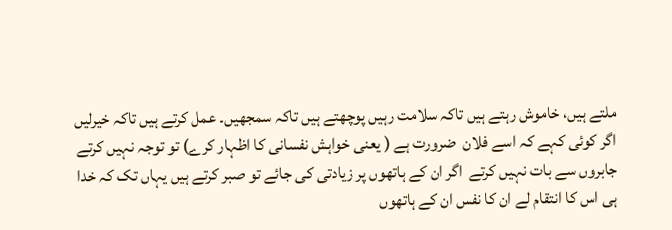ملتے ہیں، خاموش رہتے ہیں تاکہ سلامت رہیں پوچھتے ہیں تاکہ سمجھیں۔ عمل کرتے ہیں تاکہ خیرلیں اگر کوئی کہے کہ اسے فلان  ضرورت ہے ( یعنی خواہش نفسانی کا اظہار کرے) تو توجہ نہیں کرتے جابروں سے بات نہیں کرتے  اگر ان کے ہاتھوں پر زیادتی کی جائے تو صبر کرتے ہیں یہاں تک کہ خدا ہی اس کا انتقام لے ان کا نفس ان کے ہاتھوں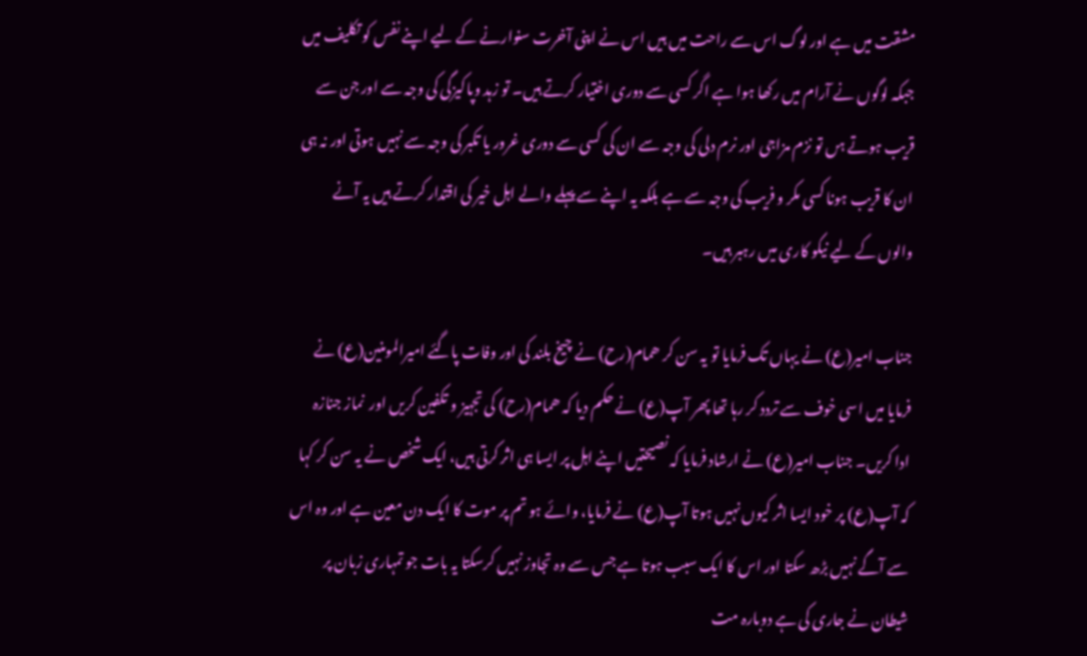مشقت میں ہے اور لوگ اس سے راحت میں ہیں اس نے اپنی آخرت سنوارنے کے لیے اپنے نفس کو تکلیف میں جبکہ لوگوں نے آرام میں رکھا ہوا ہے اگر کسی سے دوری اختیار کرتے ہیں۔ تو زہد وپاکیزگی کی وجہ سے اور جن سے قریب ہوتے ہں تو نزم مزاجی اور نرم دلی کی وجہ سے ان کی کسی سے دوری غرور یا تکبر کی وجہ سے نہیں ہوتی اور نہ ہی ان کا قریب ہونا کسی مکر و فریب کی وجہ سے ہے بلکہ یہ اپنے سے پہلے والے اہل خیر کی اقتدار کرتے ہیں یہ آنے والوں کے لیے نیکو کاری میں رہبر ہیں۔

جناب امیر(ع) نے یہاں تک فرمایا تو یہ سن کر ھمام(رح) نے چیخ بلند کی اور وفات پاگئے امیرالمومنین(ع) نے فرمایا میں اسی خوف سے تردد کر رہا تھا پھر آپ(ع) نے حکم دیا کہ ھمام(رح) کی تجہیز و تکفین کریں اور  نماز جنازہ ادا کریں۔ جناب امیر(ع) نے ارشاد فرمایا کہ نصیحتیں اپنے اہل پر ایسا ہی اثر کرتی ہیں، ایک شخص نے یہ سن کر کہا کہ آپ(ع) پر خود ایسا اثر کیوں نہیں ہوتا آپ(ع) نے فرمایا، وائے ہو تم پر موت کا ایک دن معین ہے اور وہ اس سے آگے نہیں بڑھ سکتا اور اس کا ایک سبب ہوتا ہے جس سے وہ تجاوز نہیں کرسکتا یہ بات جو تمہاری زبان پر شیطان نے جاری کی ہے دوبارہ مت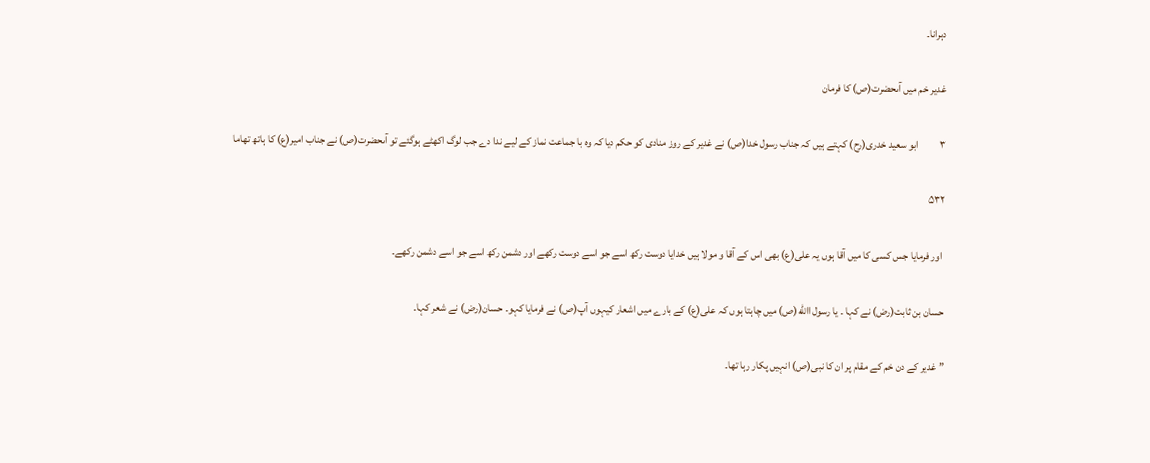دہرانا۔

غدیر خم میں آںحضرت(ص) کا فرمان

۳          ابو سعید خدری(رح) کہتے ہیں کہ جناب رسول خدا(ص) نے غدیر کے روز منادی کو حکم دیا کہ وہ با جماعت نماز کے لیے ندا دے جب لوگ اکھٹے ہوگئے تو آںحضرت(ص) نے جناب امیر(ع) کا ہاتھ تھاما

۵۳۲

 اور فرمایا جس کسی کا میں آقا ہوں یہ علی(ع) بھی اس کے آقا و مولا ہیں خدایا دوست رکھ اسے جو اسے دوست رکھے اور دشمن رکھ اسے جو اسے دشمن رکھے۔

حسان بن ثابت(رض) نے کہا ۔ یا رسول االله(ص) میں چاہتا ہوں کہ علی(ع) کے بارے میں اشعار کیہوں آپ(ص) نے فرمایا کہو۔ حسان(رض) نے شعر کہا۔

” غدیر کے دن خم کے مقام پر ان کا نبی(ص) انہیں پکار رہا تھا۔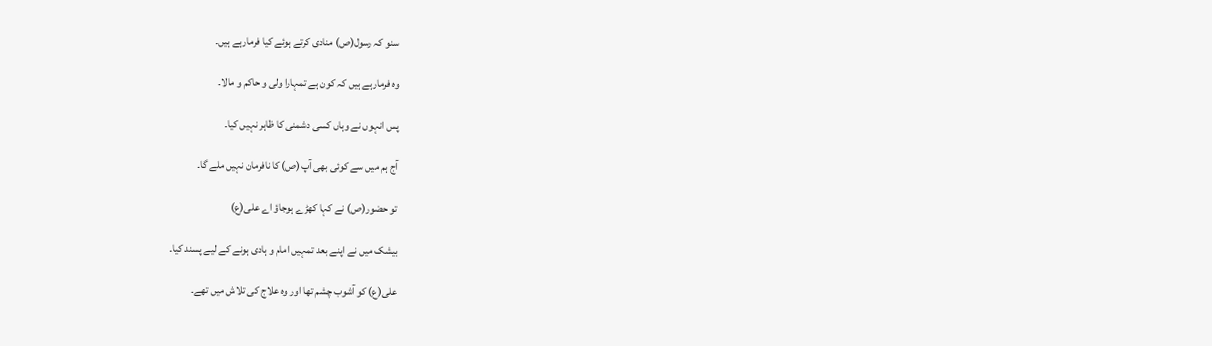سنو کہ رسول(ص) منادی کرتے ہوئے کیا فرمارہے ہیں۔

وہ فرمارہے ہیں کہ کون ہے تمہارا ولی و حاکم و مالا۔

پس انہوں نے وہاں کسی دشمنی کا ظاہر نہیں کیا۔

آج ہم میں سے کوئی بھی آپ(ص) کا نافرمان نہیں ملے گا۔

تو حضور(ص) نے کہا کھڑے ہوجاؤ اے علی(ع)

بیشک میں نے اپنے بعد تمہیں امام و ہادی ہونے کے لیے پسند کیا۔

علی(ع) کو آشوب چشم تھا اور وہ علاج کی تلاش میں تھے۔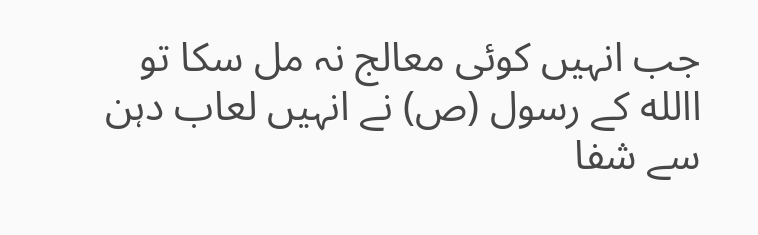جب انہیں کوئی معالج نہ مل سکا تو االله کے رسول (ص) نے انہیں لعاب دہن سے شفا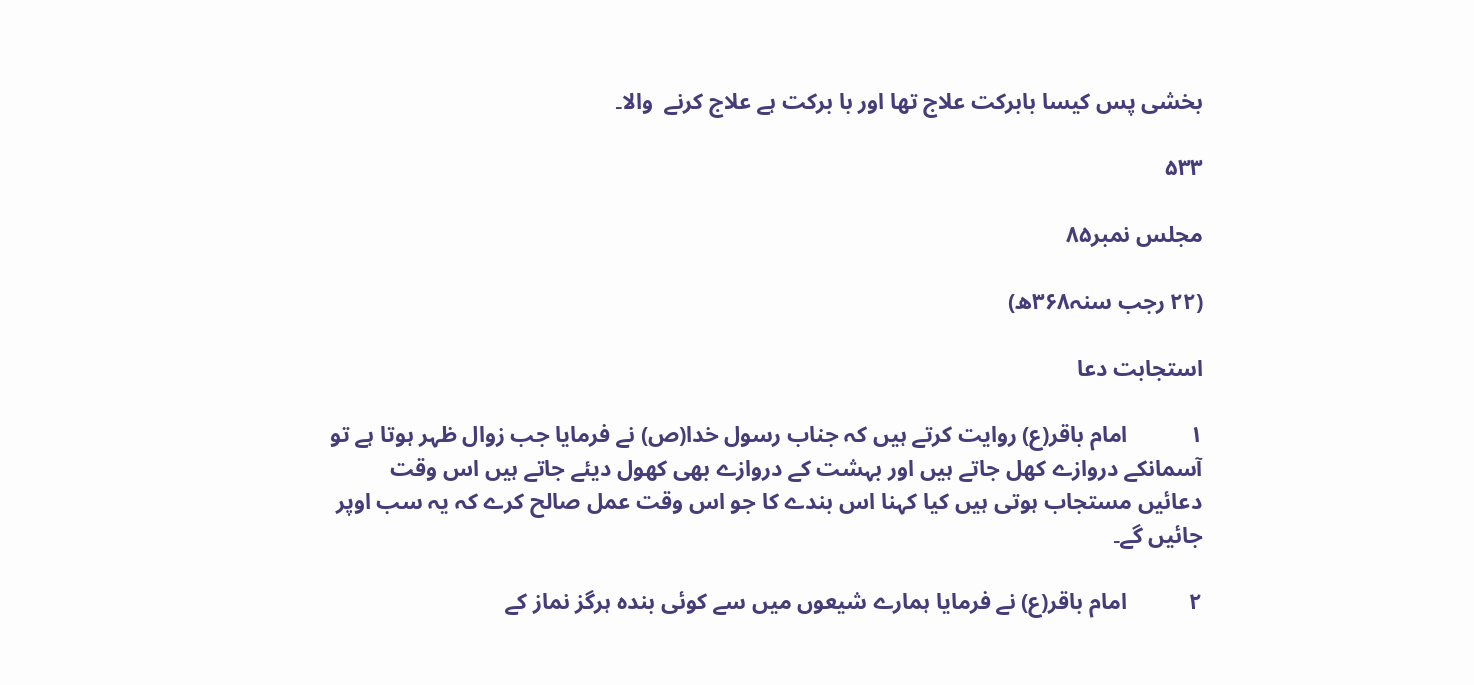بخشی پس کیسا بابرکت علاج تھا اور با برکت ہے علاج کرنے  والا۔

۵۳۳

مجلس نمبر۸۵

(۲۲ رجب سنہ۳۶۸ھ)

استجابت دعا

۱           امام باقر(ع) روایت کرتے ہیں کہ جناب رسول خدا(ص) نے فرمایا جب زوال ظہر ہوتا ہے تو آسمانکے دروازے کھل جاتے ہیں اور بہشت کے دروازے بھی کھول دیئے جاتے ہیں اس وقت دعائیں مستجاب ہوتی ہیں کیا کہنا اس بندے کا جو اس وقت عمل صالح کرے کہ یہ سب اوپر جائیں گے۔

۲           امام باقر(ع) نے فرمایا ہمارے شیعوں میں سے کوئی بندہ ہرگز نماز کے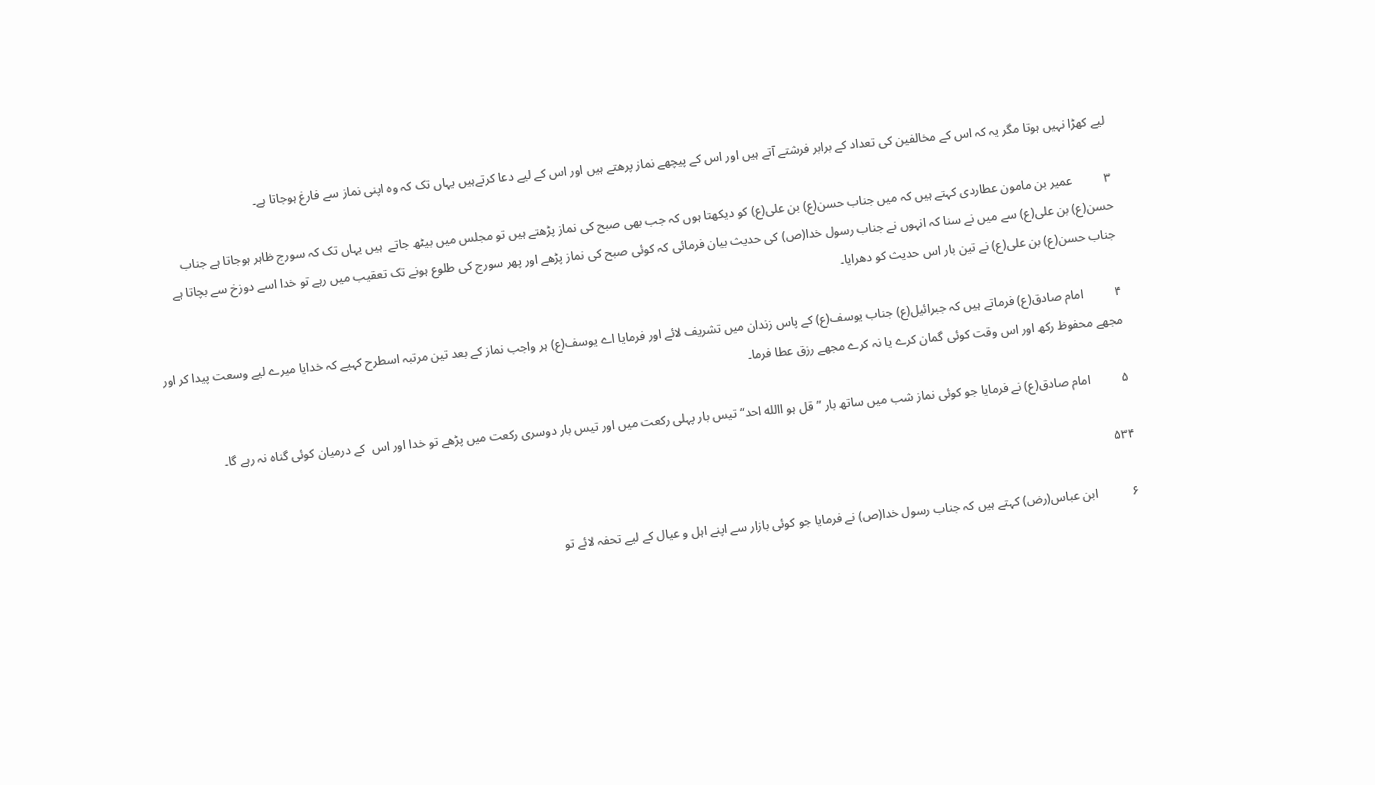لیے کھڑا نہیں ہوتا مگر یہ کہ اس کے مخالفین کی تعداد کے برابر فرشتے آتے ہیں اور اس کے پیچھے نماز پرھتے ہیں اور اس کے لیے دعا کرتےہیں یہاں تک کہ وہ اپنی نماز سے فارغ ہوجاتا ہے۔

۳          عمیر بن مامون عطاردی کہتے ہیں کہ میں جناب حسن(ع) بن علی(ع) کو دیکھتا ہوں کہ جب بھی صبح کی نماز پڑھتے ہیں تو مجلس میں بیٹھ جاتے  ہیں یہاں تک کہ سورج ظاہر ہوجاتا ہے جناب حسن(ع) بن علی(ع) سے میں نے سنا کہ انہوں نے جناب رسول خدا(ص) کی حدیث بیان فرمائی کہ کوئی صبح کی نماز پڑھے اور پھر سورج کی طلوع ہونے تک تعقیب میں رہے تو خدا اسے دوزخ سے بچاتا ہے جناب حسن(ع) بن علی(ع) نے تین بار اس حدیث کو دھرایا۔

۴          امام صادق(ع) فرماتے ہیں کہ جبرائیل(ع) جناب یوسف(ع) کے پاس زندان میں تشریف لائے اور فرمایا اے یوسف(ع) ہر واجب نماز کے بعد تین مرتبہ اسطرح کہیے کہ خدایا میرے لیے وسعت پیدا کر اور مجھے محفوظ رکھ اور اس وقت کوئی گمان کرے یا نہ کرے مجھے رزق عطا فرما۔

۵          امام صادق(ع) نے فرمایا جو کوئی نماز شب میں ساتھ بار ” قل ہو االله احد“ تیس بار پہلی رکعت میں اور تیس بار دوسری رکعت میں پڑھے تو خدا اور اس  کے درمیان کوئی گناہ نہ رہے گا۔

۵۳۴

۶           ابن عباس(رض) کہتے ہیں کہ جناب رسول خدا(ص) نے فرمایا جو کوئی بازار سے اپنے اہل و عیال کے لیے تحفہ لائے تو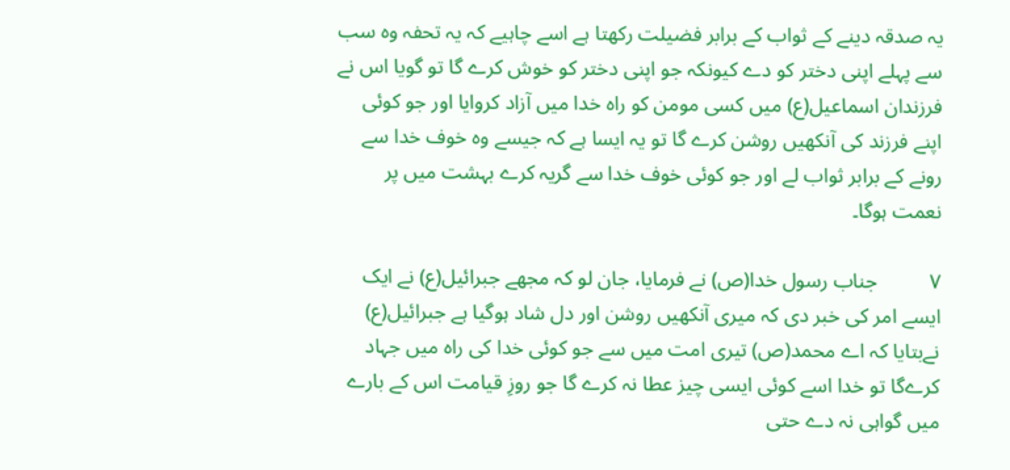یہ صدقہ دینے کے ثواب کے برابر فضیلت رکھتا ہے اسے چاہیے کہ یہ تحفہ وہ سب سے پہلے اپنی دختر کو دے کیونکہ جو اپنی دختر کو خوش کرے گا تو گویا اس نے فرزندان اسماعیل(ع) میں کسی مومن کو راہ خدا میں آزاد کروایا اور جو کوئی اپنے فرزند کی آنکھیں روشن کرے گا تو یہ ایسا ہے کہ جیسے وہ خوف خدا سے رونے کے برابر ثواب لے اور جو کوئی خوف خدا سے گریہ کرے بہشت میں پر نعمت ہوگا۔

۷          جناب رسول خدا(ص) نے فرمایا، جان لو کہ مجھے جبرائیل(ع) نے ایک ایسے امر کی خبر دی کہ میری آنکھیں روشن اور دل شاد ہوگیا ہے جبرائیل(ع) نےبتایا کہ اے محمد(ص) تیری امت میں سے جو کوئی خدا کی راہ میں جہاد کرےگا تو خدا اسے کوئی ایسی چیز عطا نہ کرے گا جو روزِ قیامت اس کے بارے میں گواہی نہ دے حتی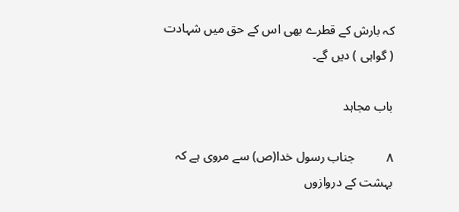کہ بارش کے قطرے بھی اس کے حق میں شہادت ( گواہی ) دیں گے۔

باب مجاہد

۸          جناب رسول خدا(ص) سے مروی ہے کہ بہشت کے دروازوں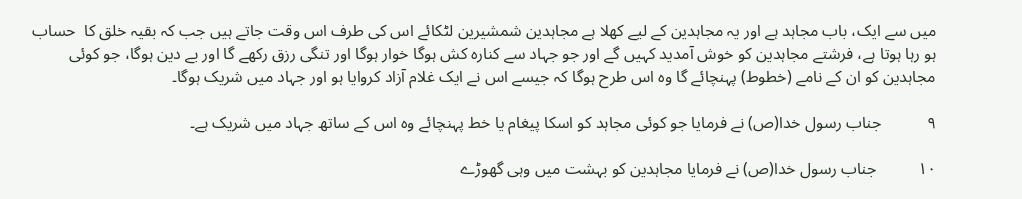میں سے ایک، باب مجاہد ہے اور یہ مجاہدین کے لیے کھلا ہے مجاہدین شمشیرین لٹکائے اس کی طرف اس وقت جاتے ہیں جب کہ بقیہ خلق کا  حساب ہو رہا ہوتا ہے، فرشتے مجاہدین کو خوش آمدید کہیں گے اور جو جہاد سے کنارہ کش ہوگا خوار ہوگا اور تنگی رزق رکھے گا اور بے دین ہوگا، جو کوئی مجاہدین کو ان کے نامے (خطوط) پہنچائے گا وہ اس طرح ہوگا کہ جیسے اس نے ایک غلام آزاد کروایا ہو اور جہاد میں شریک ہوگا۔

۹           جناب رسول خدا(ص) نے فرمایا جو کوئی مجاہد کو اسکا پیغام یا خط پہنچائے وہ اس کے ساتھ جہاد میں شریک ہے۔

۱۰          جناب رسول خدا(ص) نے فرمایا مجاہدین کو بہشت میں وہی گھوڑے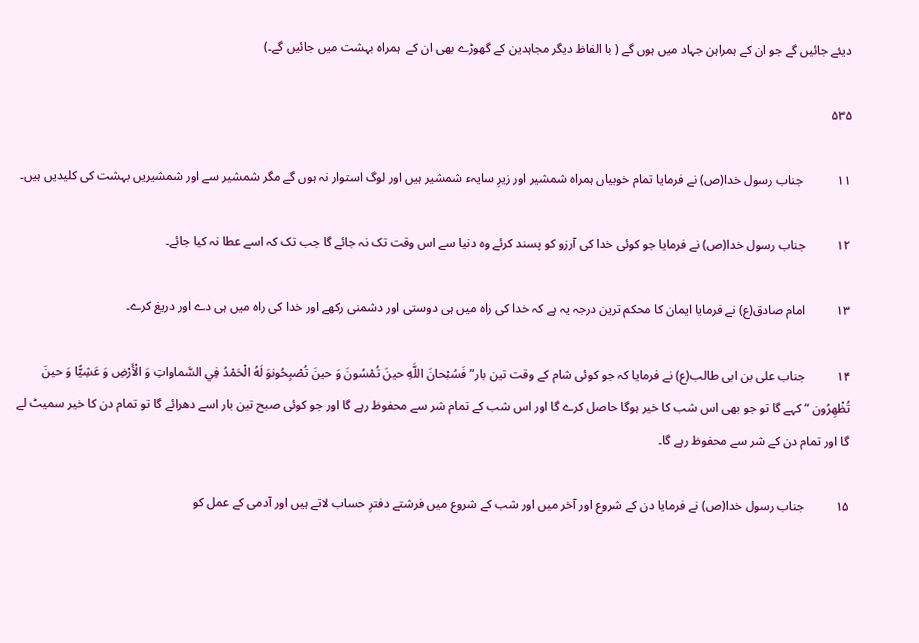دیئے جائیں گے جو ان کے ہمراہن جہاد میں ہوں گے ( با الفاظ دیگر مجاہدین کے گھوڑے بھی ان کے  ہمراہ بہشت میں جائیں گے۔)

۵۳۵

۱۱           جناب رسول خدا(ص) نے فرمایا تمام خوبیاں ہمراہ شمشیر اور زیرِ سایہء شمشیر ہیں اور لوگ استوار نہ ہوں گے مگر شمشیر سے اور شمشیریں بہشت کی کلیدیں ہیں۔

۱۲          جناب رسول خدا(ص) نے فرمایا جو کوئی خدا کی آرزو کو پسند کرئے وہ دنیا سے اس وقت تک نہ جائے گا جب تک کہ اسے عطا نہ کیا جائے۔

۱۳          امام صادق(ع) نے فرمایا ایمان کا محکم ترین درجہ یہ ہے کہ خدا کی راہ میں ہی دوستی اور دشمنی رکھے اور خدا کی راہ میں ہی دے اور دریغ کرے۔

۱۴          جناب علی بن ابی طالب(ع) نے فرمایا کہ جو کوئی شام کے وقت تین بار”فَسُبْحانَ اللَّهِ حينَ تُمْسُونَ وَ حينَ تُصْبِحُونوَ لَهُ الْحَمْدُ فِي السَّماواتِ وَ الْأَرْضِ وَ عَشِيًّا وَ حينَ تُظْهِرُون “ کہے گا تو جو بھی اس شب کا خیر ہوگا حاصل کرے گا اور اس شب کے تمام شر سے محفوظ رہے گا اور جو کوئی صبح تین بار اسے دھرائے گا تو تمام دن کا خیر سمیٹ لے گا اور تمام دن کے شر سے محفوظ رہے گا۔

۱۵          جناب رسول خدا(ص) نے فرمایا دن کے شروع اور آخر میں اور شب کے شروع میں فرشتے دفترِ حساب لاتے ہیں اور آدمی کے عمل کو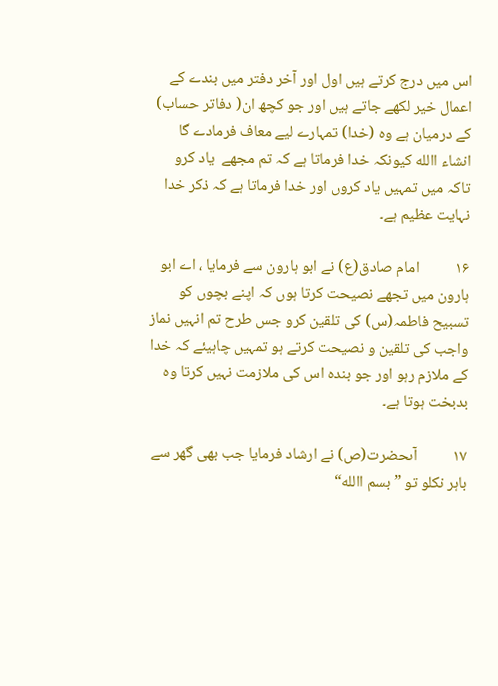اس میں درج کرتے ہیں اول اور آخر دفتر میں بندے کے اعمال خیر لکھے جاتے ہیں اور جو کچھ ان( دفاتر حساب) کے درمیان ہے وہ (خدا) تمہارے لیے معاف فرمادے گا انشاء االله کیونکہ خدا فرماتا ہے کہ تم مجھے  یاد کرو تاکہ میں تمہیں یاد کروں اور خدا فرماتا ہے کہ ذکر خدا نہایت عظیم ہے۔

۱۶          امام صادق(ع) نے ابو ہارون سے فرمایا ، اے ابو ہارون میں تجھے نصیحت کرتا ہوں کہ اپنے بچوں کو تسبیح فاطمہ(س) کی تلقین کرو جس طرح تم انہیں نماز واجب کی تلقین و نصیحت کرتے ہو تمہیں چاہیئے کہ خدا کے ملازم رہو اور جو بندہ اس کی ملازمت نہیں کرتا وہ بدبخت ہوتا ہے۔

۱۷          آںحضرت(ص) نے ارشاد فرمایا جب بھی گھر سے باہر نکلو تو ” بسم االله“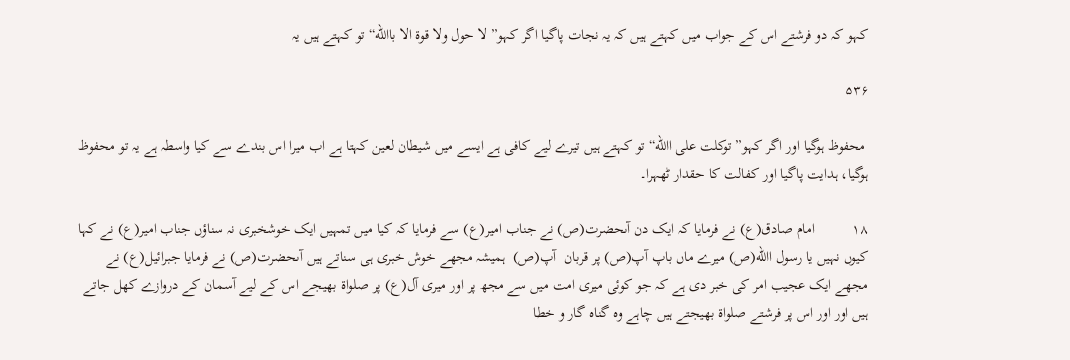کہو کہ دو فرشتے اس کے جواب میں کہتے ہیں کہ یہ نجات پاگیا اگر کہو” لا حول ولا قوة الا باالله“ تو کہتے ہیں یہ

۵۳۶

 محفوظ ہوگیا اور اگر کہو” توکلت علی االله“ تو کہتے ہیں تیرے لیے کافی ہے ایسے میں شیطان لعین کہتا ہے اب میرا اس بندے سے کیا واسطہ ہے یہ تو محفوظ ہوگیا، ہدایت پاگیا اور کفالت کا حقدار ٹھہرا۔

۱۸          امام صادق(ع) نے فرمایا کہ ایک دن آںحضرت(ص) نے جناب امیر(ع) سے فرمایا کہ کیا میں تمہیں ایک خوشخبری نہ سناؤں جناب امیر(ع) نے کہا کیوں نہیں یا رسول االله(ص) میرے ماں باپ آپ(ص) پر قربان  آپ(ص)  ہمیشہ مجھے خوش خبری ہی سناتے ہیں آںحضرت(ص) نے فرمایا جبرائیل(ع) نے مجھے ایک عجیب امر کی خبر دی ہے کہ جو کوئی میری امت میں سے مجھ پر اور میری آل(ع) پر صلواة بھیجے اس کے لیے آسمان کے دروازے کھل جاتے ہیں اور اور اس پر فرشتے صلواة بھیجتے ہیں چاہے وہ گناہ گار و خطا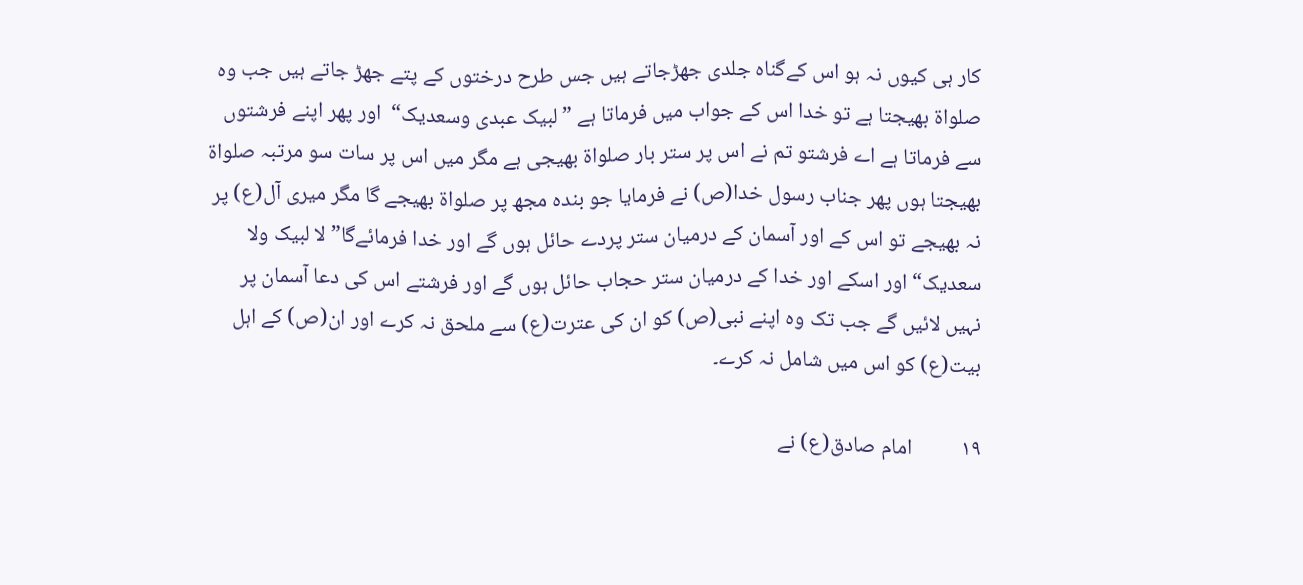کار ہی کیوں نہ ہو اس کےگناہ جلدی جھڑجاتے ہیں جس طرح درختوں کے پتے جھڑ جاتے ہیں جب وہ صلواة بھیجتا ہے تو خدا اس کے جواب میں فرماتا ہے ” لبیک عبدی وسعدیک“  اور پھر اپنے فرشتوں سے فرماتا ہے اے فرشتو تم نے اس پر ستر بار صلواة بھیجی ہے مگر میں اس پر سات سو مرتبہ صلواة بھیجتا ہوں پھر جناب رسول خدا(ص) نے فرمایا جو بندہ مجھ پر صلواة بھیجے گا مگر میری آل(ع) پر نہ بھیجے تو اس کے اور آسمان کے درمیان ستر پردے حائل ہوں گے اور خدا فرمائےگا” لا لبیک ولا سعدیک“ اور اسکے اور خدا کے درمیان ستر حجاب حائل ہوں گے اور فرشتے اس کی دعا آسمان پر نہیں لائیں گے جب تک وہ اپنے نبی(ص) کو ان کی عترت(ع) سے ملحق نہ کرے اور ان(ص) کے اہل بیت(ع) کو اس میں شامل نہ کرے۔

۱۹          امام صادق(ع) نے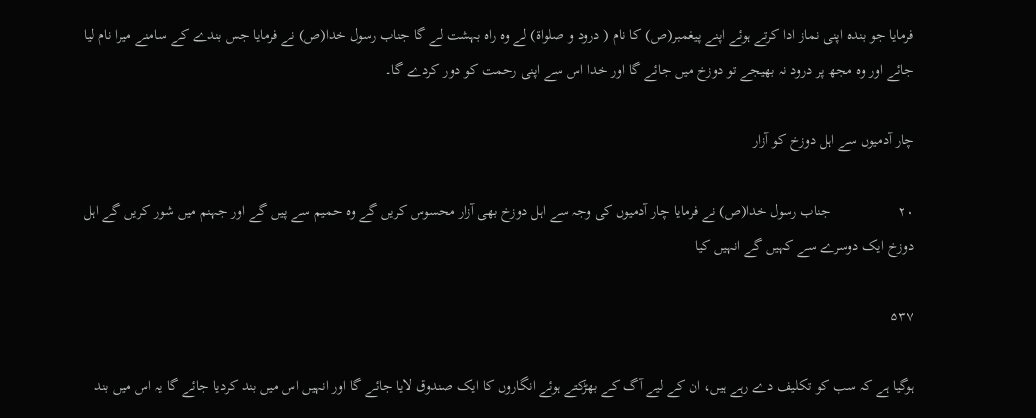فرمایا جو بندہ اپنی نماز ادا کرتے ہوئے اپنے پیغمبر(ص) کا نام ( درود و صلواة) لے وہ راہ بہشت لے گا جناب رسول خدا(ص) نے فرمایا جس بندے کے سامنے میرا نام لیا جائے اور وہ مجھ پر درود نہ بھیجے تو دوزخ میں جائے گا اور خدا اس سے اپنی رحمت کو دور کردے گا۔

چار آدمیوں سے اہل دوزخ کو آزار

۲۰                  جناب رسول خدا(ص) نے فرمایا چار آدمیوں کی وجہ سے اہل دوزخ بھی آزار محسوس کریں گے وہ حمیم سے پیں گے اور جہنم میں شور کریں گے اہل دوزخ ایک دوسرے سے کہیں گے انہیں کیا

۵۳۷

ہوگیا ہے کہ سب کو تکلیف دے رہے ہیں، ان کے لیے آگ کے بھڑکتے ہوئے انگاروں کا ایک صندوق لایا جائے گا اور انہیں اس میں بند کردیا جائے گا یہ اس میں بند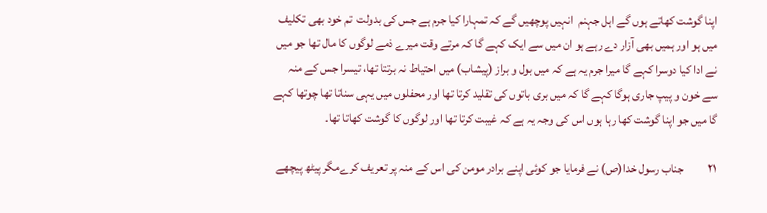اپنا گوشت کھاتے ہوں گے اہل جہنم  انہیں پوچھیں گے کہ تمہارا کیا جرم ہے جس کی بدولت  تم خود بھی تکلیف میں ہو اور ہمیں بھی آزار دے رہے ہو ان میں سے ایک کہے گا کہ مرتے وقت میرے ذمے لوگوں کا مال تھا جو میں نے ادا کیا دوسرا کہے گا میرا جرم یہ ہے کہ میں بول و براز (پیشاب) میں احتیاط نہ برتتا تھا، تیسرا جس کے منہ سے خون و پیپ جاری ہوگا کہے گا کہ میں بری باتوں کی تقلید کرتا تھا اور محفلوں میں یہی سناتا تھا چوتھا کہے گا میں جو اپنا گوشت کھا رہا ہوں اس کی وجہ یہ ہے کہ غیبت کرتا تھا اور لوگوں کا گوشت کھاتا تھا۔

۲۱          جناب رسول خدا(ص) نے فرمایا جو کوئی اپنے برادر مومن کی اس کے منہ پر تعریف کرےمگر پیٹھ پیچھے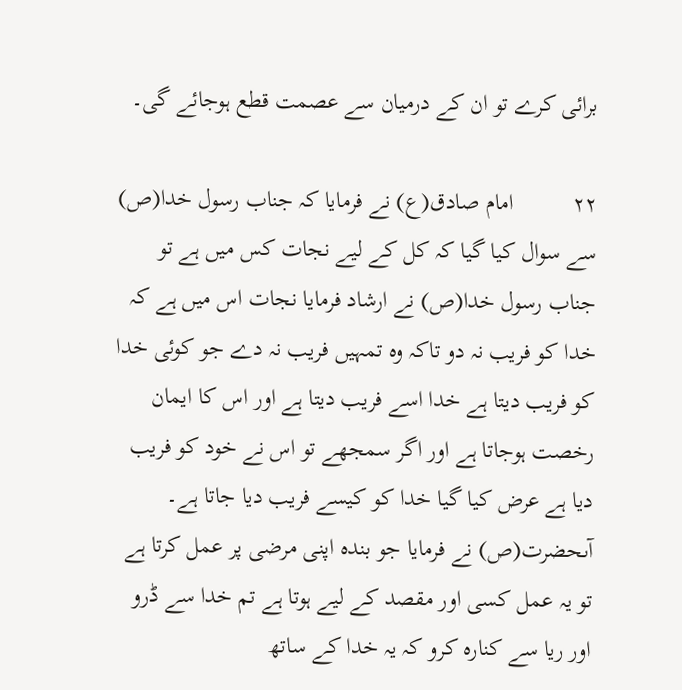برائی کرے تو ان کے درمیان سے عصمت قطع ہوجائے گی۔

۲۲          امام صادق(ع) نے فرمایا کہ جناب رسول خدا(ص) سے سوال کیا گیا کہ کل کے لیے نجات کس میں ہے تو جناب رسول خدا(ص) نے ارشاد فرمایا نجات اس میں ہے کہ خدا کو فریب نہ دو تاکہ وہ تمہیں فریب نہ دے جو کوئی خدا کو فریب دیتا ہے خدا اسے فریب دیتا ہے اور اس کا ایمان رخصت ہوجاتا ہے اور اگر سمجھے تو اس نے خود کو فریب دیا ہے عرض کیا گیا خدا کو کیسے فریب دیا جاتا ہے۔ آںحضرت(ص) نے فرمایا جو بندہ اپنی مرضی پر عمل کرتا ہے تو یہ عمل کسی اور مقصد کے لیے ہوتا ہے تم خدا سے ڈرو اور ریا سے کنارہ کرو کہ یہ خدا کے ساتھ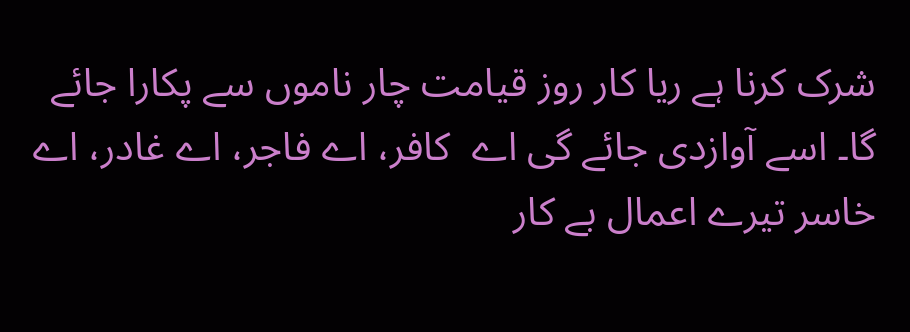شرک کرنا ہے ریا کار روز قیامت چار ناموں سے پکارا جائے گا۔ اسے آوازدی جائے گی اے  کافر، اے فاجر، اے غادر، اے خاسر تیرے اعمال بے کار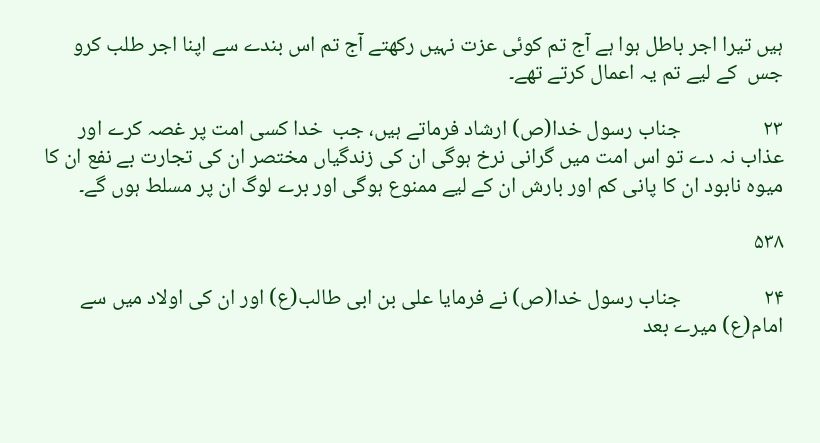ہیں تیرا اجر باطل ہوا ہے آج تم کوئی عزت نہیں رکھتے آج تم اس بندے سے اپنا اجر طلب کرو جس  کے لیے تم یہ اعمال کرتے تھے۔

۲۳                 جناب رسول خدا(ص) ارشاد فرماتے ہیں، جب  خدا کسی امت پر غصہ کرے اور عذاب نہ دے تو اس امت میں گرانی نرخ ہوگی ان کی زندگیاں مختصر ان کی تجارت بے نفع ان کا میوہ نابود ان کا پانی کم اور بارش ان کے لیے ممنوع ہوگی اور برے لوگ ان پر مسلط ہوں گے۔

۵۳۸

۲۴                 جناب رسول خدا(ص) نے فرمایا علی بن ابی طالب(ع) اور ان کی اولاد میں سے امام(ع) میرے بعد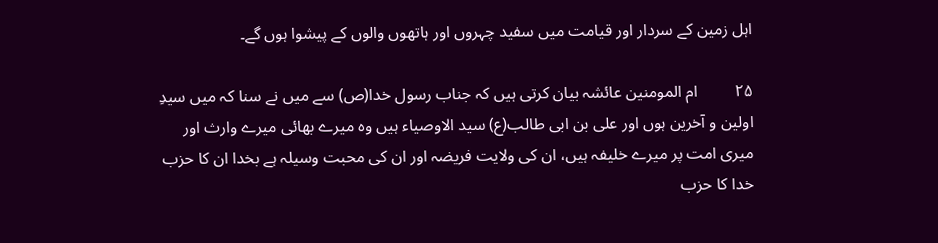اہل زمین کے سردار اور قیامت میں سفید چہروں اور ہاتھوں والوں کے پیشوا ہوں گے۔

۲۵         ام المومنین عائشہ بیان کرتی ہیں کہ جناب رسول خدا(ص) سے میں نے سنا کہ میں سیدِ اولین و آخرین ہوں اور علی بن ابی طالب(ع) سید الاوصیاء ہیں وہ میرے بھائی میرے وارث اور میری امت پر میرے خلیفہ ہیں، ان کی ولایت فریضہ اور ان کی محبت وسیلہ ہے بخدا ان کا حزب خدا کا حزب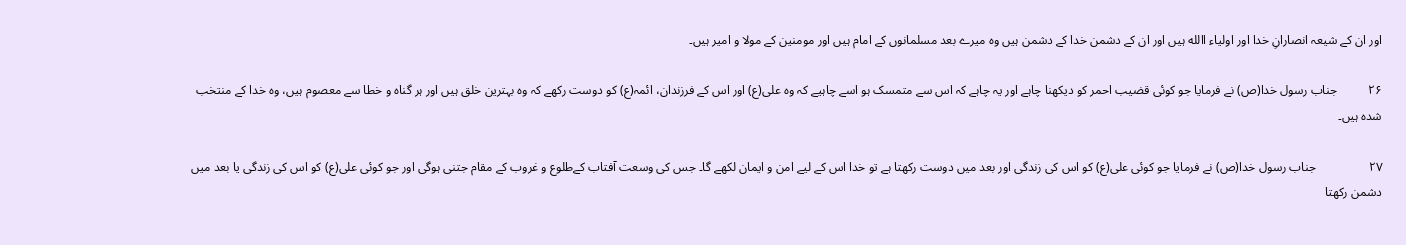اور ان کے شیعہ انصارانِ خدا اور اولیاء االله ہیں اور ان کے دشمن خدا کے دشمن ہیں وہ میرے بعد مسلمانوں کے امام ہیں اور مومنین کے مولا و امیر ہیں۔

۲۶          جناب رسول خدا(ص) نے فرمایا جو کوئی قضیب احمر کو دیکھنا چاہے اور یہ چاہے کہ اس سے متمسک ہو اسے چاہیے کہ وہ علی(ع) اور اس کے فرزندان، ائمہ(ع) کو دوست رکھے کہ وہ بہترین خلق ہیں اور ہر گناہ و خطا سے معصوم ہیں، وہ خدا کے منتخب شدہ ہیں۔

۲۷                 جناب رسول خدا(ص) نے فرمایا جو کوئی علی(ع) کو اس کی زندگی اور بعد میں دوست رکھتا ہے تو خدا اس کے لیے امن و ایمان لکھے گا۔ جس کی وسعت آفتاب کےطلوع و غروب کے مقام جتنی ہوگی اور جو کوئی علی(ع) کو اس کی زندگی یا بعد میں دشمن رکھتا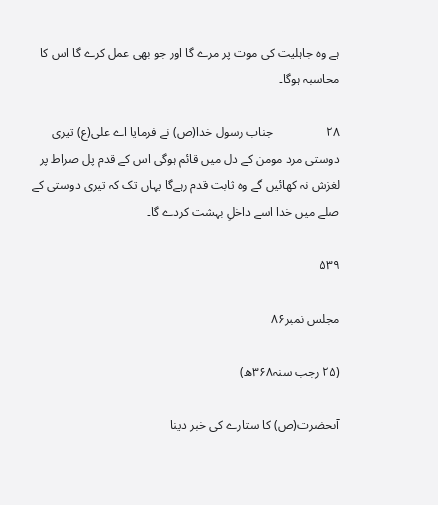ہے وہ جاہلیت کی موت پر مرے گا اور جو بھی عمل کرے گا اس کا محاسبہ ہوگا۔

۲۸                 جناب رسول خدا(ص) نے فرمایا اے علی(ع) تیری دوستی مرد مومن کے دل میں قائم ہوگی اس کے قدم پل صراط پر لغزش نہ کھائیں گے وہ ثابت قدم رہےگا یہاں تک کہ تیری دوستی کے صلے میں خدا اسے داخلِ بہشت کردے گا۔

۵۳۹

مجلس نمبر۸۶

(۲۵ رجب سنہ۳۶۸ھ)

آںحضرت(ص) کا ستارے کی خبر دینا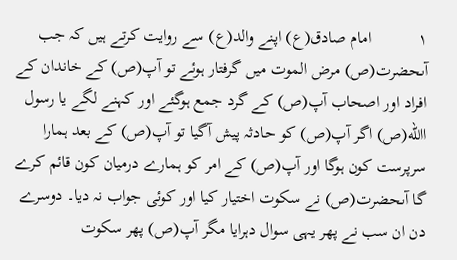۱           امام صادق(ع) اپنے والد(ع) سے روایت کرتے ہیں کہ جب آںحضرت(ص) مرض الموت میں گرفتار ہوئے تو آپ(ص) کے خاندان کے افراد اور اصحاب آپ(ص) کے گرد جمع ہوگئے اور کہنے لگے یا رسول االله(ص) اگر آپ(ص) کو حادثہ پیش آگیا تو آپ(ص) کے بعد ہمارا سرپرست کون ہوگا اور آپ(ص) کے امر کو ہمارے درمیان کون قائم کرے گا آںحضرت(ص) نے سکوت اختیار کیا اور کوئی جواب نہ دیا۔ دوسرے دن ان سب نے پھر یہی سوال دہرایا مگر آپ(ص) پھر سکوت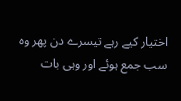اختیار کیے رہے تیسرے دن پھر وہ سب جمع ہوئے اور وہی بات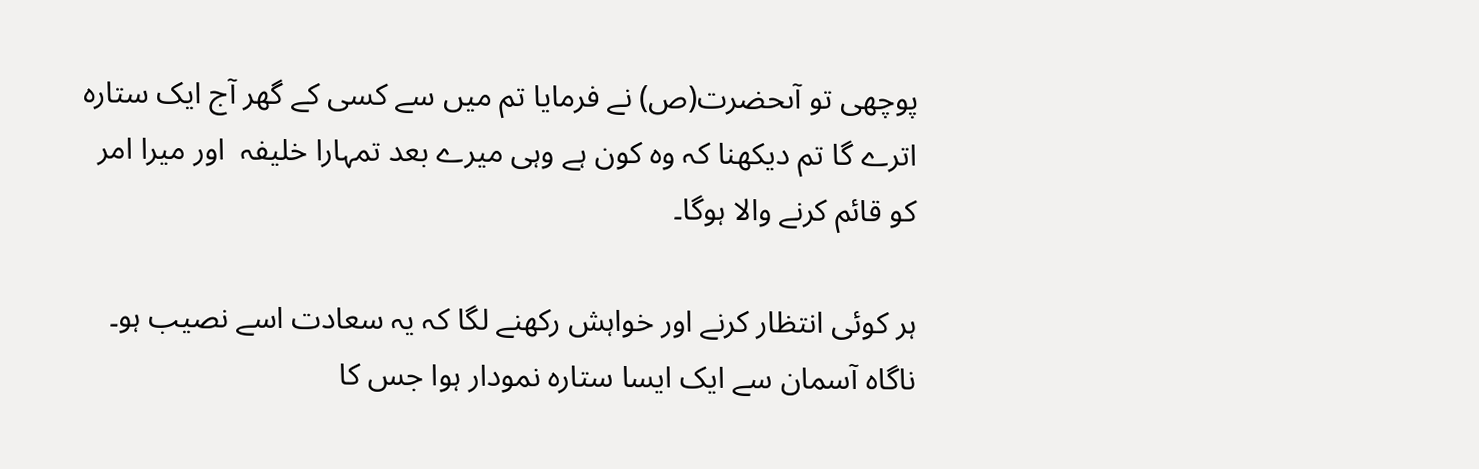پوچھی تو آںحضرت(ص) نے فرمایا تم میں سے کسی کے گھر آج ایک ستارہ اترے گا تم دیکھنا کہ وہ کون ہے وہی میرے بعد تمہارا خلیفہ  اور میرا امر کو قائم کرنے والا ہوگا۔

ہر کوئی انتظار کرنے اور خواہش رکھنے لگا کہ یہ سعادت اسے نصیب ہو۔ ناگاہ آسمان سے ایک ایسا ستارہ نمودار ہوا جس کا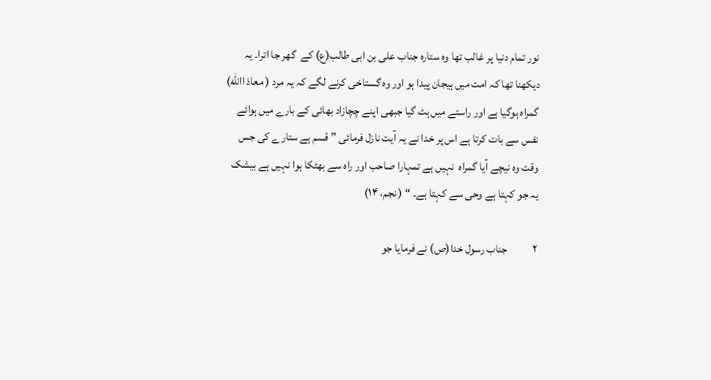نور تمام دنیا پر غالب تھا وہ ستارہ جناب علی بن ابی طالب(ع) کے  گھر جا اترا۔ یہ دیکھنا تھا کہ امت میں ہیجان پیدا ہو اور وہ گستاخی کرنے لگے کہ یہ مرد ( معاذ االله) گمراہ ہوگیا ہے اور راستے میں ہٹ گیا جبھی اپنے چچازاد بھائی کے بارے میں ہوائے نفس سے بات کرتا ہے اس پر خدا نے یہ آیت نازل فرمائی ” قسم ہے ستارے کی جس وقت وہ نیچے آیا گمراہ  نہیں ہے تمہارا صاحب اور راہ سے بھٹکا ہوا نہیں ہے بیشک یہ جو کہتا ہے وحی سے کہتا ہے۔ “ ( نجم، ۱۴)

۲           جناب رسول خدا(ص) نے فرمایا جو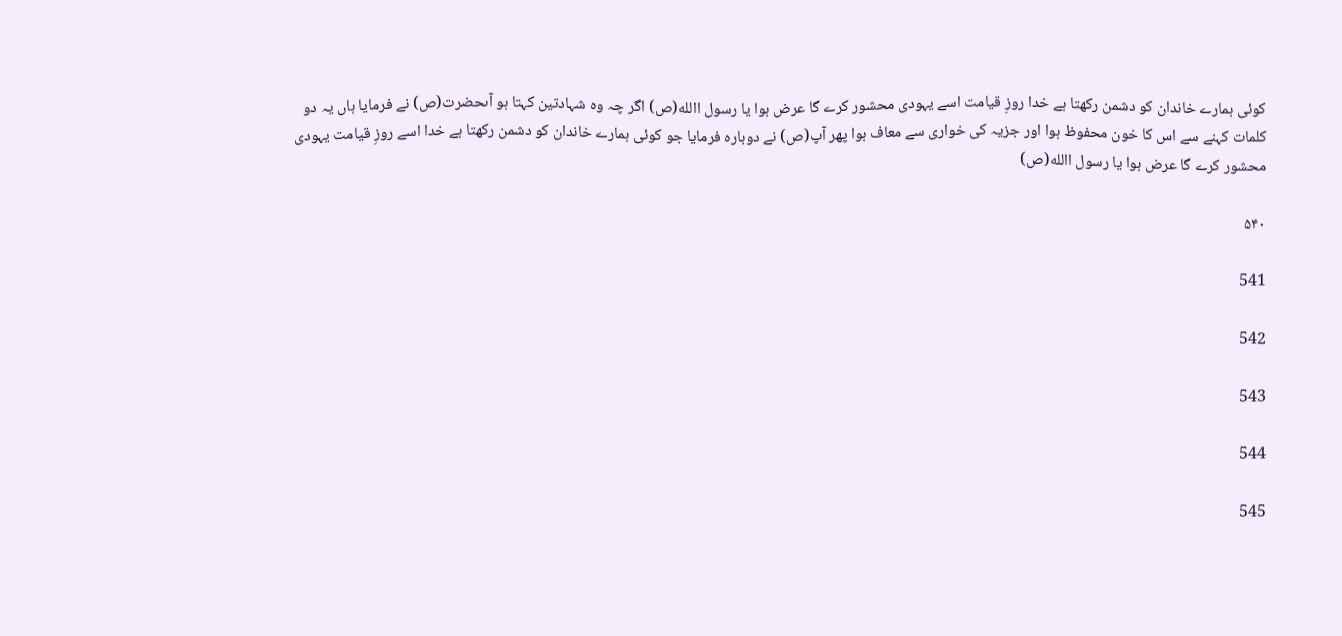کوئی ہمارے خاندان کو دشمن رکھتا ہے خدا روزِ قیامت اسے یہودی محشور کرے گا عرض ہوا یا رسول االله(ص) اگر چہ وہ شہادتین کہتا ہو آںحضرت(ص) نے فرمایا ہاں یہ دو کلمات کہنے سے اس کا خون محفوظ ہوا اور جزیہ کی خواری سے معاف ہوا پھر آپ(ص) نے دوبارہ فرمایا جو کوئی ہمارے خاندان کو دشمن رکھتا ہے خدا اسے روزِ قیامت یہودی محشور کرے گا عرض ہوا یا رسول االله(ص)

۵۴۰

541

542

543

544

545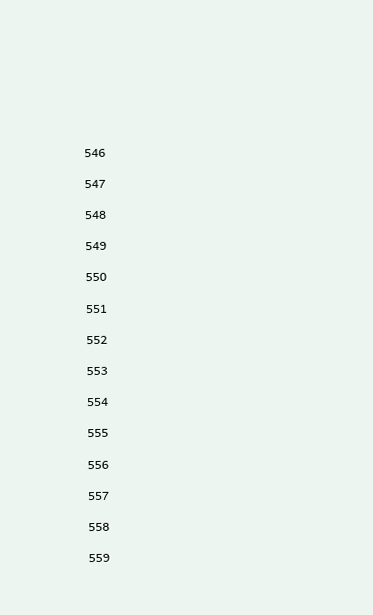546

547

548

549

550

551

552

553

554

555

556

557

558

559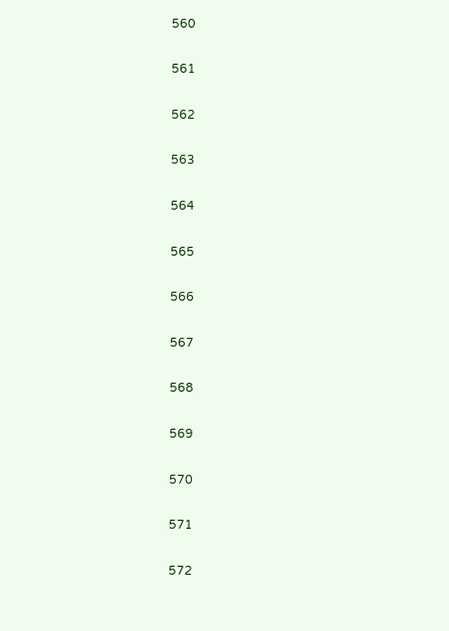560

561

562

563

564

565

566

567

568

569

570

571

572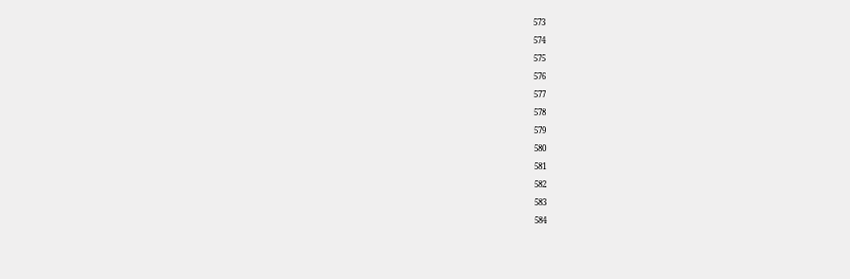573

574

575

576

577

578

579

580

581

582

583

584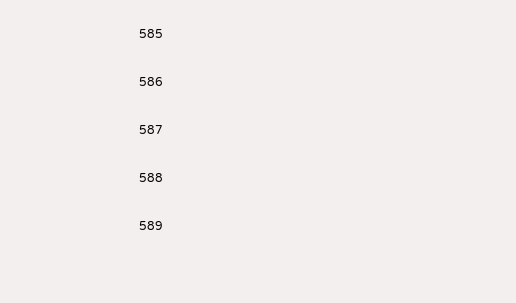585

586

587

588

589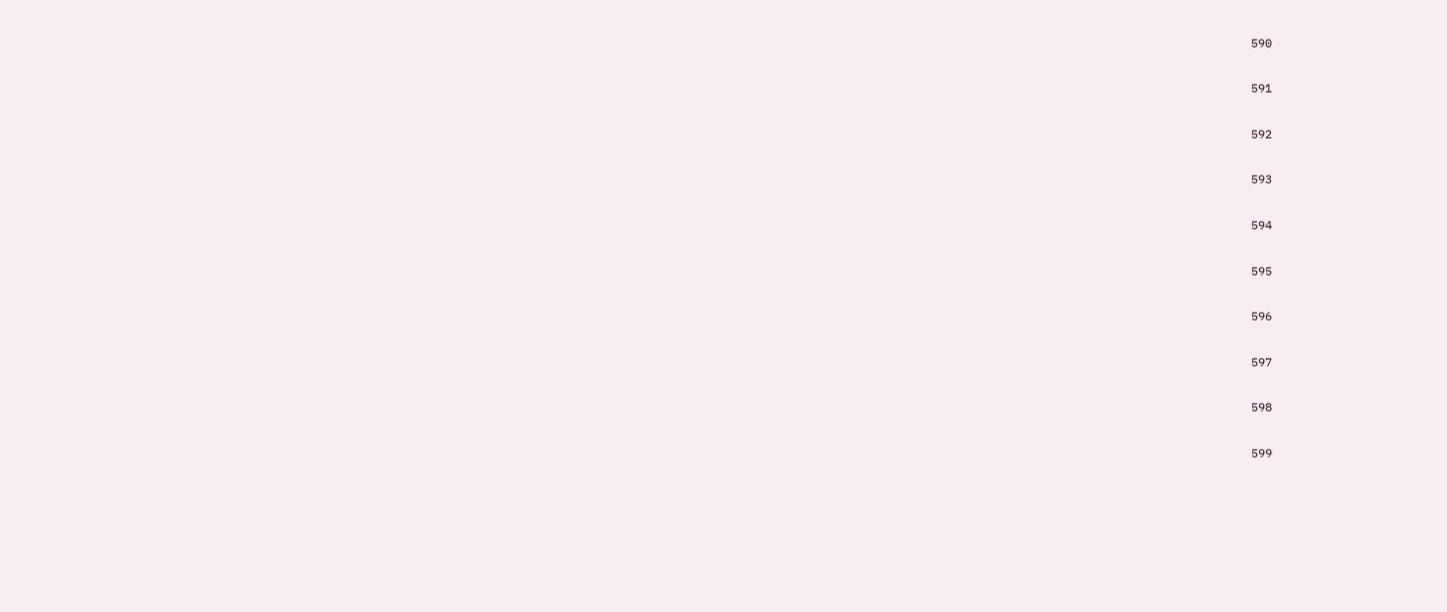590

591

592

593

594

595

596

597

598

599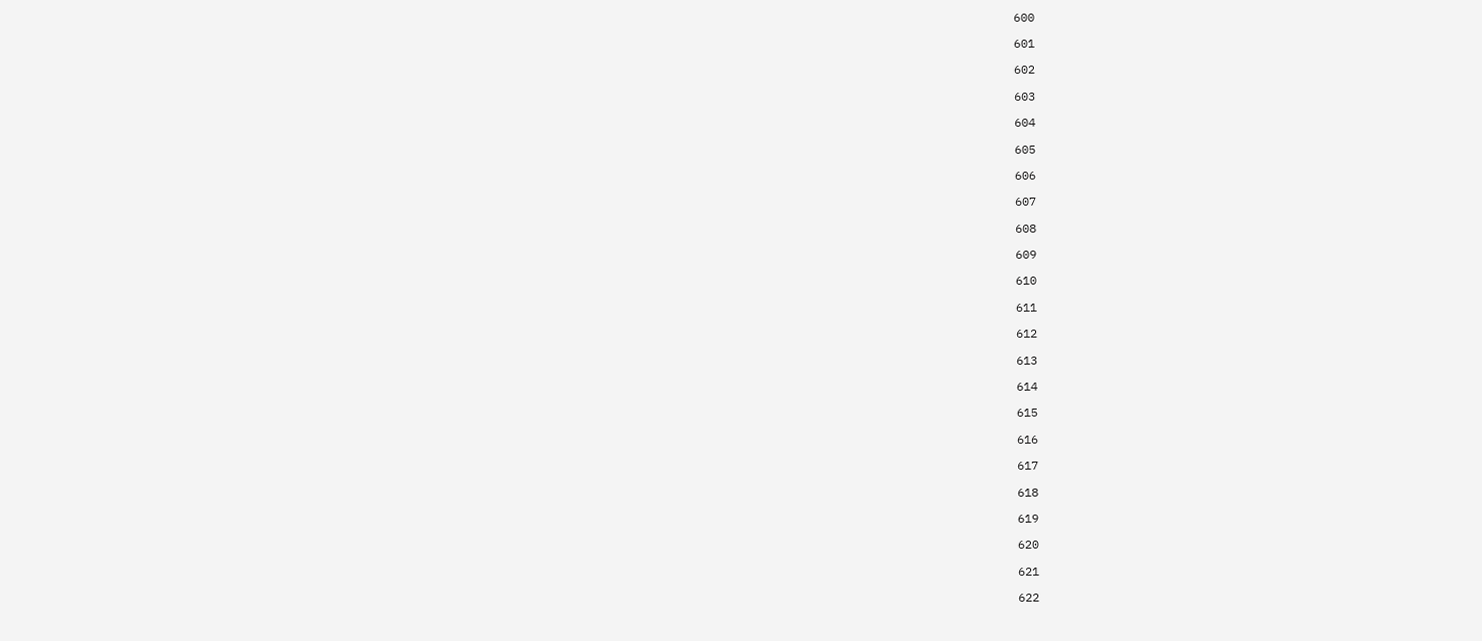600

601

602

603

604

605

606

607

608

609

610

611

612

613

614

615

616

617

618

619

620

621

622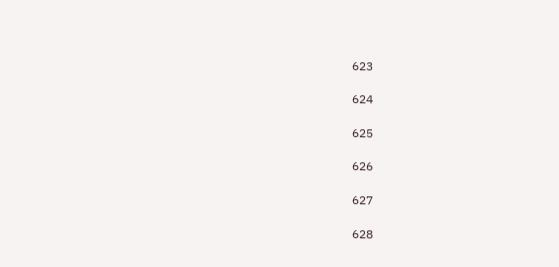623

624

625

626

627

628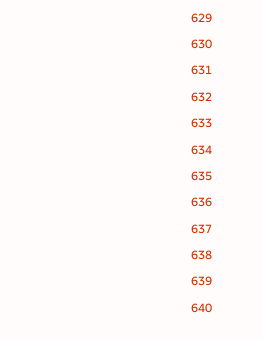629

630

631

632

633

634

635

636

637

638

639

640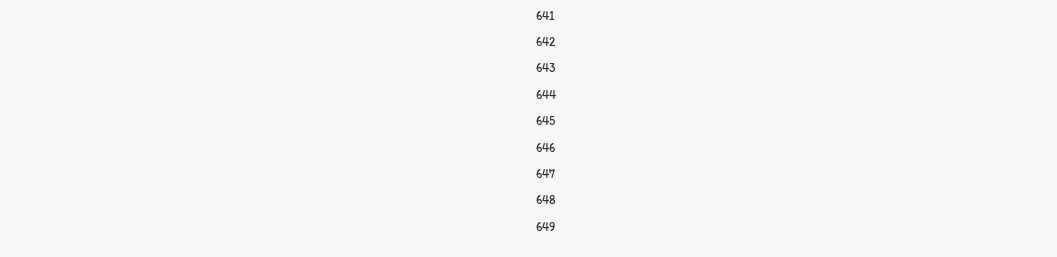641

642

643

644

645

646

647

648

649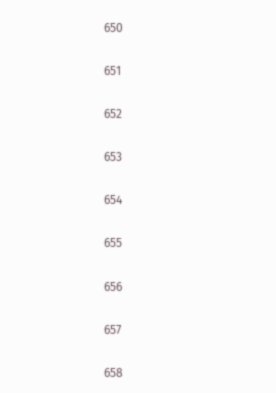650

651

652

653

654

655

656

657

658